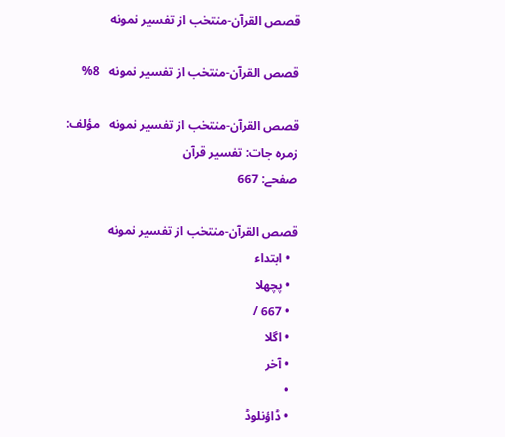قصص القرآن-منتخب از تفسير نمونه

قصص القرآن-منتخب از تفسير نمونه   8%

قصص القرآن-منتخب از تفسير نمونه   مؤلف:
زمرہ جات: تفسیر قرآن
صفحے: 667

قصص القرآن-منتخب از تفسير نمونه
  • ابتداء
  • پچھلا
  • 667 /
  • اگلا
  • آخر
  •
  • ڈاؤنلوڈ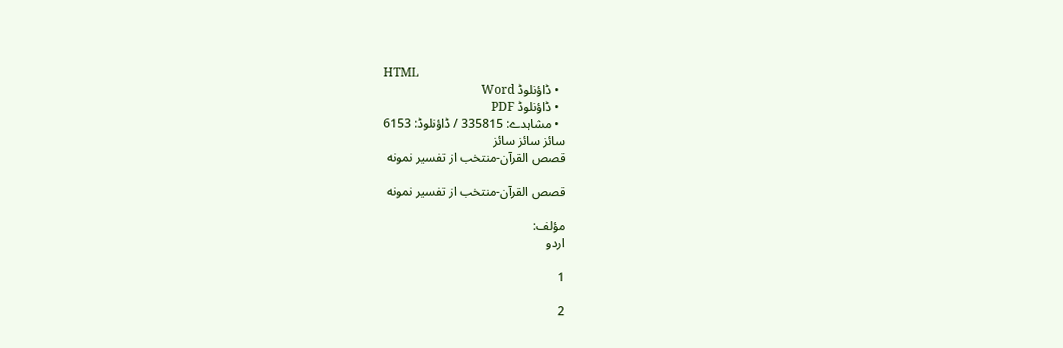HTML
  • ڈاؤنلوڈ Word
  • ڈاؤنلوڈ PDF
  • مشاہدے: 335815 / ڈاؤنلوڈ: 6153
سائز سائز سائز
قصص القرآن-منتخب از تفسير نمونه

قصص القرآن-منتخب از تفسير نمونه

مؤلف:
اردو

1

2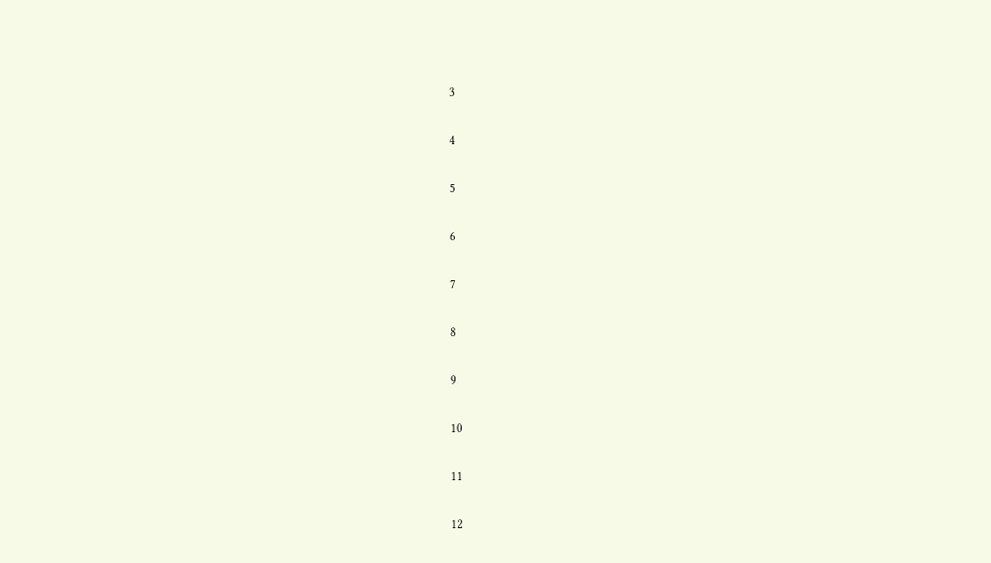3

4

5

6

7

8

9

10

11

12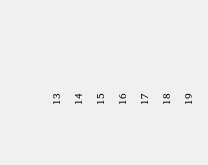13

14

15

16

17

18

19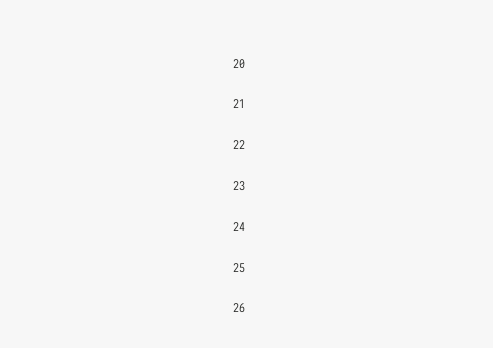20

21

22

23

24

25

26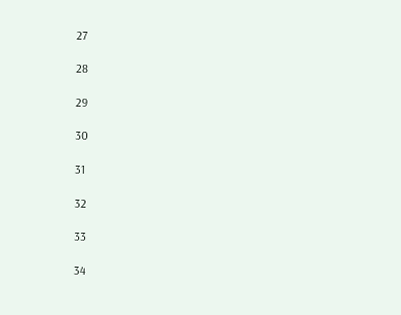27

28

29

30

31

32

33

34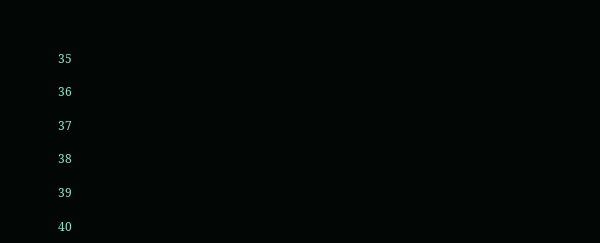35

36

37

38

39

40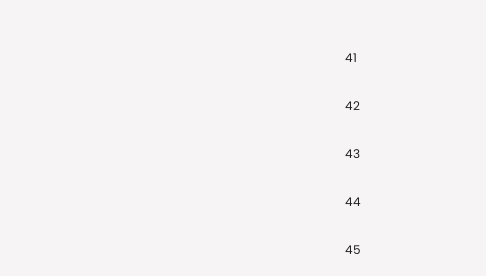41

42

43

44

45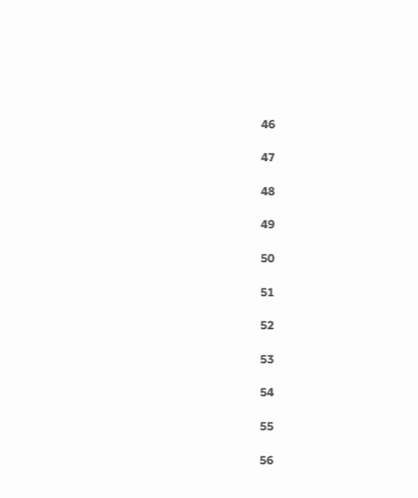46

47

48

49

50

51

52

53

54

55

56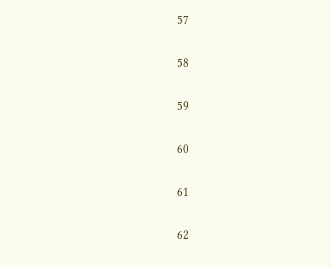57

58

59

60

61

62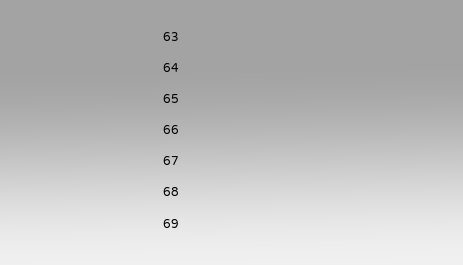63

64

65

66

67

68

69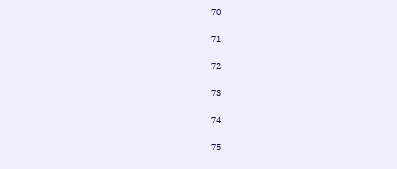70

71

72

73

74

75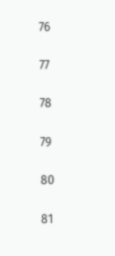76

77

78

79

80

81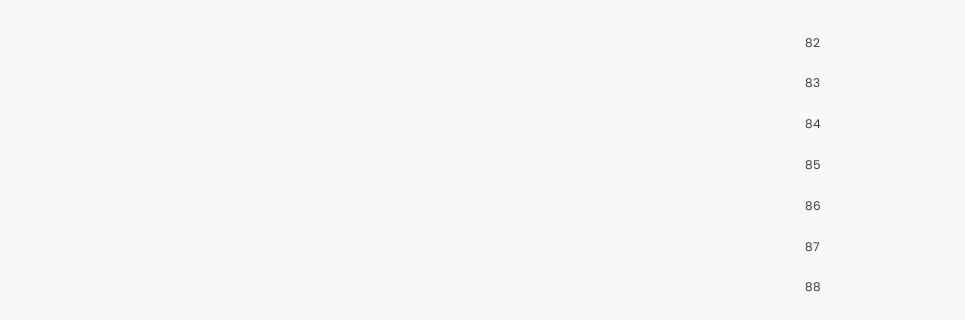82

83

84

85

86

87

88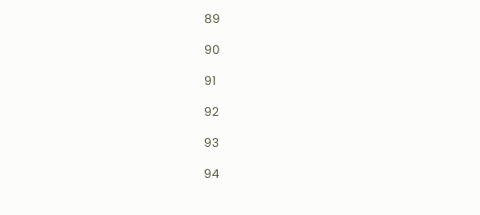89

90

91

92

93

94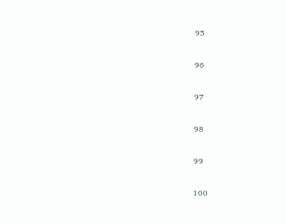95

96

97

98

99

100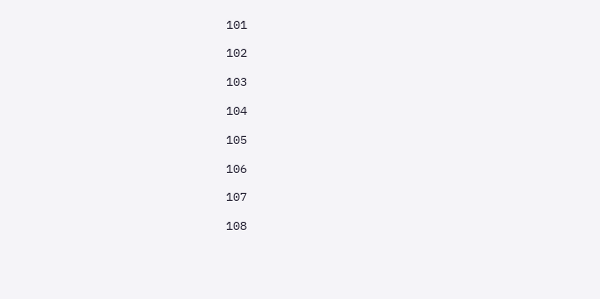101

102

103

104

105

106

107

108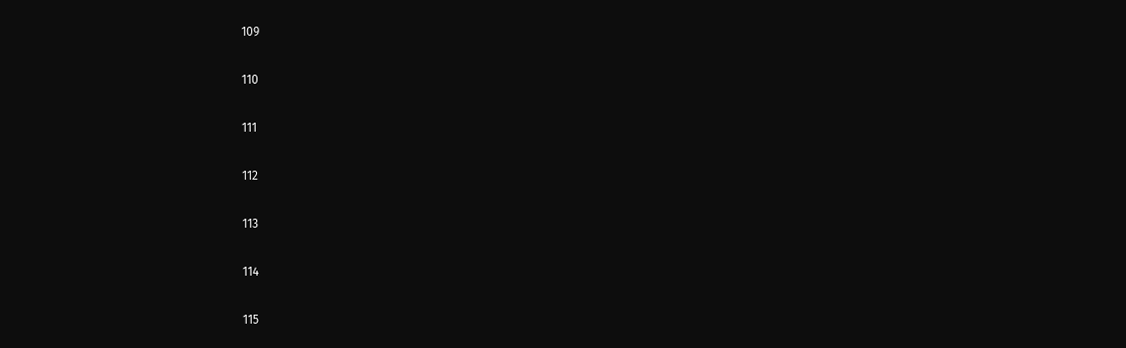109

110

111

112

113

114

115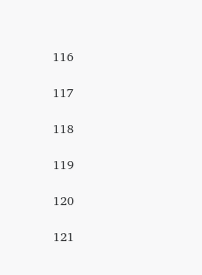116

117

118

119

120

121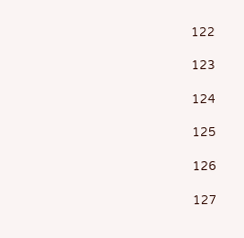122

123

124

125

126

127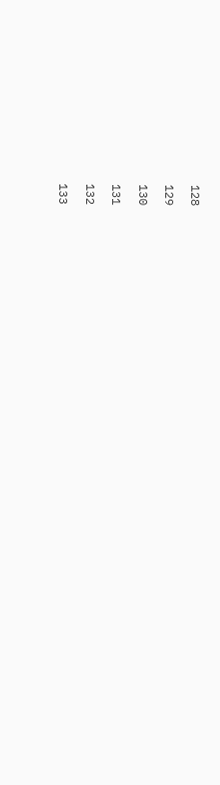128

129

130

131

132

133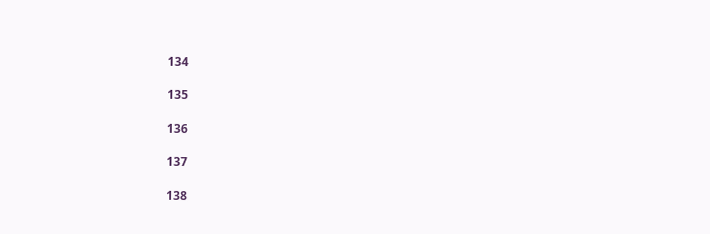134

135

136

137

138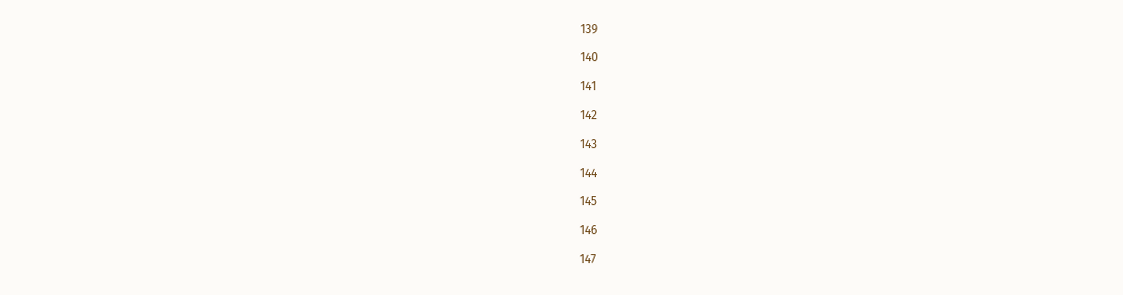139

140

141

142

143

144

145

146

147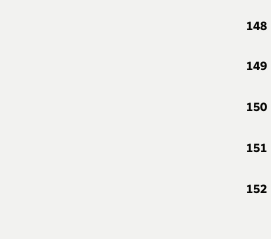148

149

150

151

152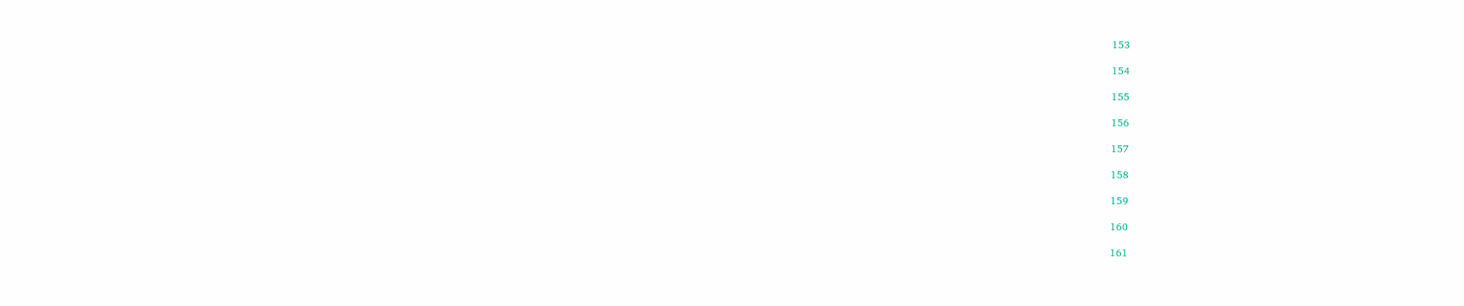153

154

155

156

157

158

159

160

161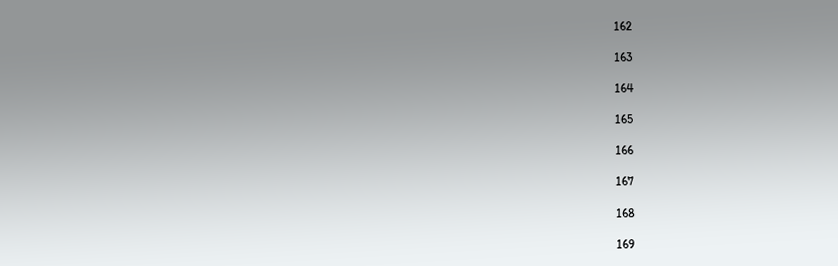162

163

164

165

166

167

168

169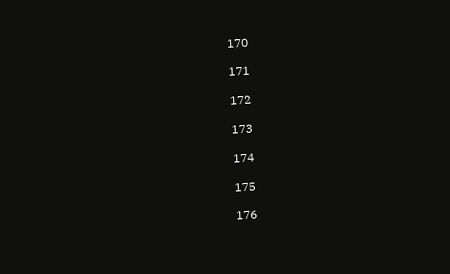170

171

172

173

174

175

176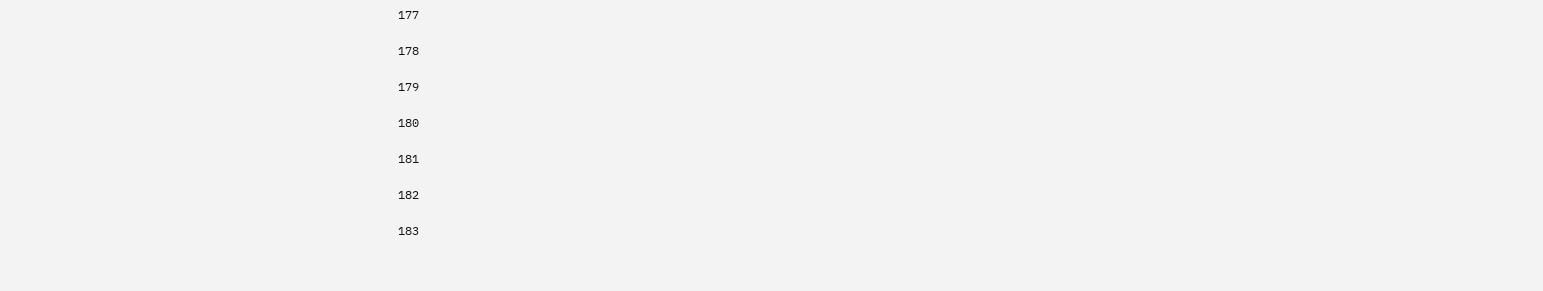177

178

179

180

181

182

183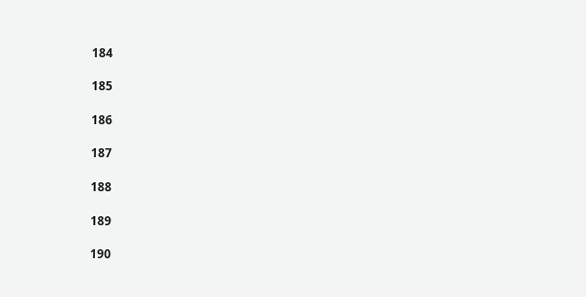184

185

186

187

188

189

190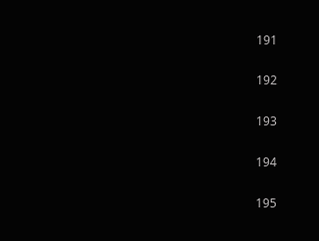191

192

193

194

195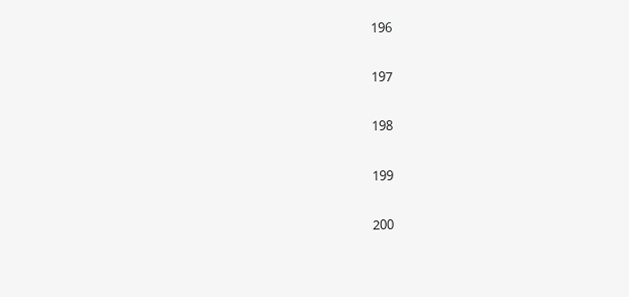196

197

198

199

200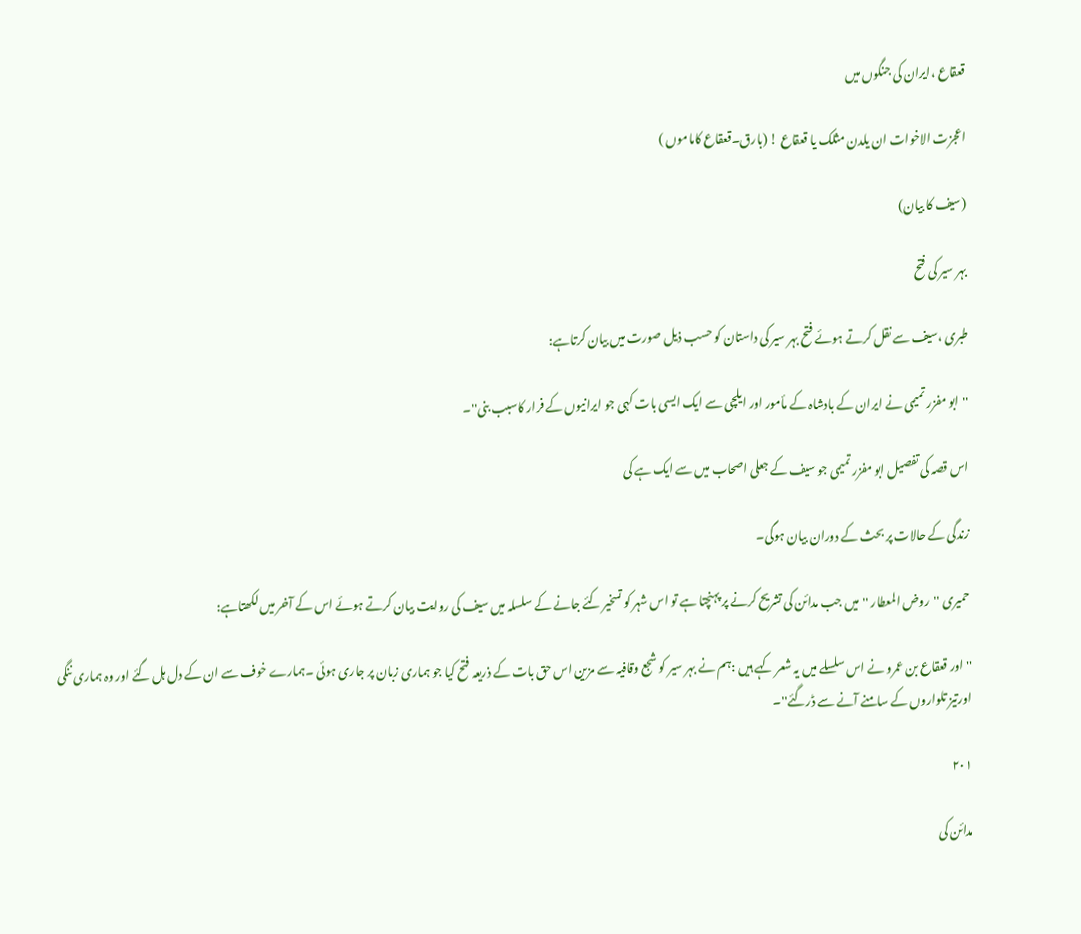قعقاع ،ایران کی جنگوں میں

اعجزت الاخوات ان یلدن مثلک یا قعقاع ! (بارق۔قعقاع کاماموں )

(سیف کا بیان)

بہر سیر کی فتح

طبری ،سیف سے نقل کرتے ہوئے فتح بہر سیر کی داستان کو حسب ذیل صورت میں بیان کرتاہے:

''ابو مفزر تمیمی نے ایران کے بادشاہ کے مأمور اور ایلچی سے ایک ایسی بات کہی جو ایرانیوں کے فرار کاسبب بنی''۔

اس قصہ کی تفصیل ابو مفزر تمیمی جو سیف کے جعلی اصحاب میں سے ایک ہے کی

زندگی کے حالات پر بحث کے دوران بیان ہوگی۔

حمیری ''روض المعطار ''میں جب مدائن کی تشریح کرنے پر پہنچتا ہے تو اس شہر کو تسخیر کئے جانے کے سلسلہ میں سیف کی روایت بیان کرتے ہوئے اس کے آخر میں لکھتاہے:

''اور قعقاع بن عمرو نے اس سلسلے میں یہ شعر کہے ہیں :ہم نے بہر سیر کو شجع وقافیہ سے مزین اس حق بات کے ذریعہ فتح کیا جو ہماری زبان پر جاری ہوئی ۔ہمارے خوف سے ان کے دل ہل گئے اور وہ ہماری ننگی اورتیز تلواروں کے سامنے آنے سے ڈرگئے''۔

۲۰۱

مدائن کی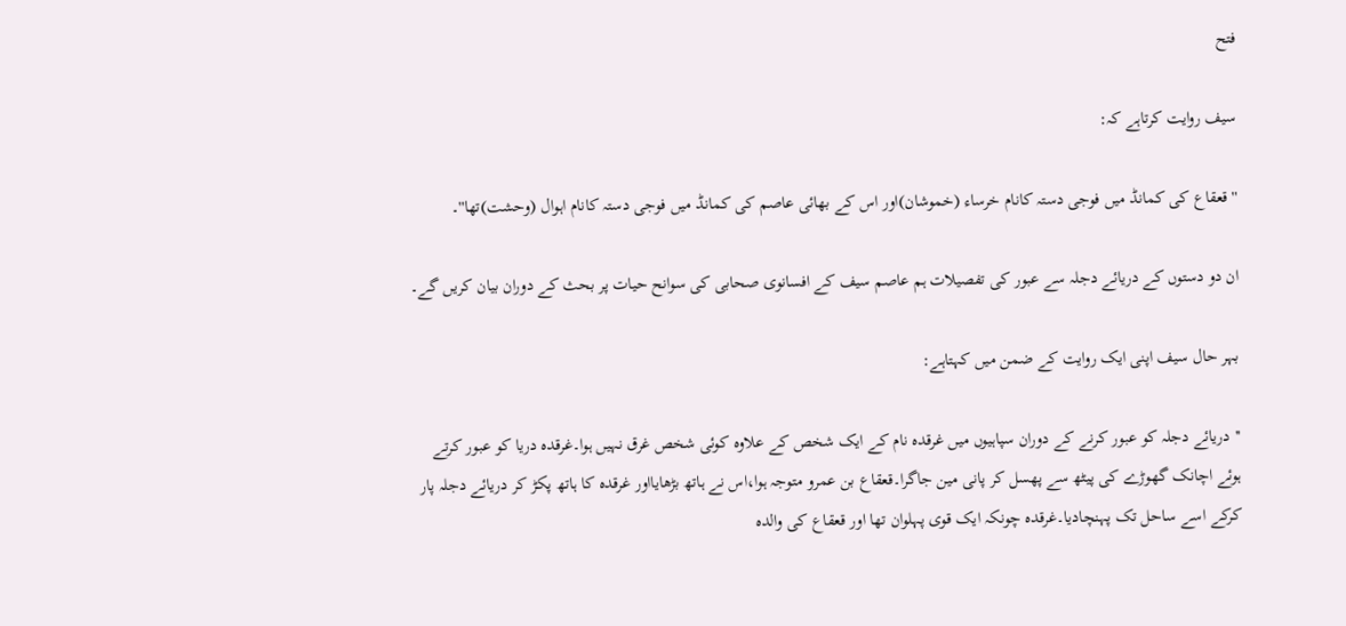فتح

سیف روایت کرتاہے کہ:

''قعقاع کی کمانڈ میں فوجی دستہ کانام خرساء (خموشان)اور اس کے بھائی عاصم کی کمانڈ میں فوجی دستہ کانام اہوال (وحشت)تھا''۔

ان دو دستوں کے دریائے دجلہ سے عبور کی تفصیلات ہم عاصم سیف کے افسانوی صحابی کی سوانح حیات پر بحث کے دوران بیان کریں گے۔

بہر حال سیف اپنی ایک روایت کے ضمن میں کہتاہے:

''دریائے دجلہ کو عبور کرنے کے دوران سپاہیوں میں غرقدہ نام کے ایک شخص کے علاوہ کوئی شخص غرق نہیں ہوا۔غرقدہ دریا کو عبور کرتے ہوئے اچانک گھوڑے کی پیٹھ سے پھسل کر پانی مین جاگرا۔قعقاع بن عمرو متوجہ ہوا،اس نے ہاتھ بڑھایااور غرقدہ کا ہاتھ پکڑ کر دریائے دجلہ پار کرکے اسے ساحل تک پہنچادیا۔غرقدہ چونکہ ایک قوی پہلوان تھا اور قعقاع کی والدہ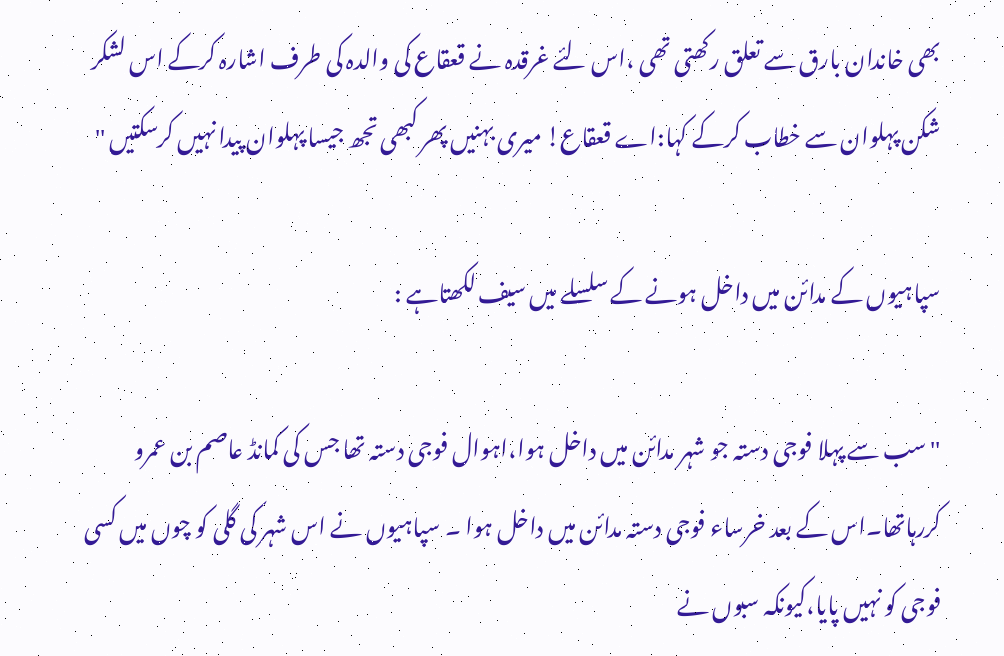بھی خاندان بارق سے تعلق رکھتی تھی ،اس لئے غرقدہ نے قعقاع کی والدہ کی طرف اشارہ کرکے اس لشکر شکن پہلوان سے خطاب کرکے کہا:اے قعقاع! میری بہنیں پھر کبھی تجھ جیسا پہلوان پیدا نہیں کرسکتیں ''

سپاہیوں کے مدائن میں داخل ہونے کے سلسلے میں سیف لکھتاہے :

''سب سے پہلا فوجی دستہ جو شہر مدائن میں داخل ہوا،اہوال فوجی دستہ تھا جس کی کمانڈ عاصم بن عمرو کررہاتھا۔اس کے بعد خرساء فوجی دستہ مدائن میں داخل ہوا ۔ سپاہیوں نے اس شہر کی گلی کو چوں میں کسی فوجی کو نہیں پایا،کیونکہ سبوں نے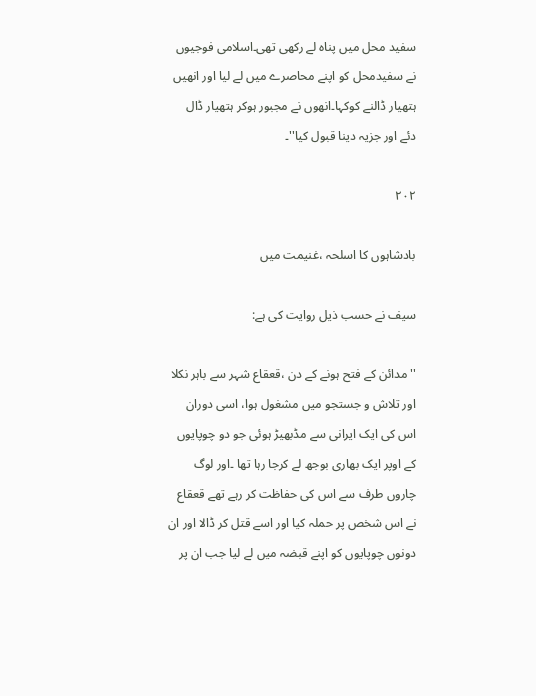سفید محل میں پناہ لے رکھی تھی۔اسلامی فوجیوں نے سفیدمحل کو اپنے محاصرے میں لے لیا اور انھیں ہتھیار ڈالنے کوکہا۔انھوں نے مجبور ہوکر ہتھیار ڈال دئے اور جزیہ دینا قبول کیا''۔

۲۰۲

بادشاہوں کا اسلحہ ،غنیمت میں

سیف نے حسب ذیل روایت کی ہے:

''مدائن کے فتح ہونے کے دن ،قعقاع شہر سے باہر نکلا اور تلاش و جستجو میں مشغول ہوا، اسی دوران اس کی ایک ایرانی سے مڈبھیڑ ہوئی جو دو چوپایوں کے اوپر ایک بھاری بوجھ لے کرجا رہا تھا ۔اور لوگ چاروں طرف سے اس کی حفاظت کر رہے تھے قعقاع نے اس شخص پر حملہ کیا اور اسے قتل کر ڈالا اور ان دونوں چوپایوں کو اپنے قبضہ میں لے لیا جب ان پر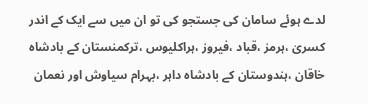لدے ہوئے سامان کی جستجو کی تو ان میں سے ایک کے اندر کسریٰ ،ہرمز ،قباد ،فیروز ،ہراکلیوس ،ترکمنستان کے بادشاہ خاقان ،ہندوستان کے بادشاہ داہر ،بہرام سیاوش اور نعمان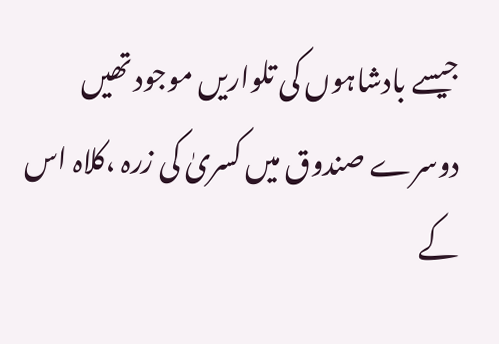جیسے بادشاہوں کی تلواریں موجود تھیں دوسرے صندوق میں کسریٰ کی زرہ ،کلاہ اس کے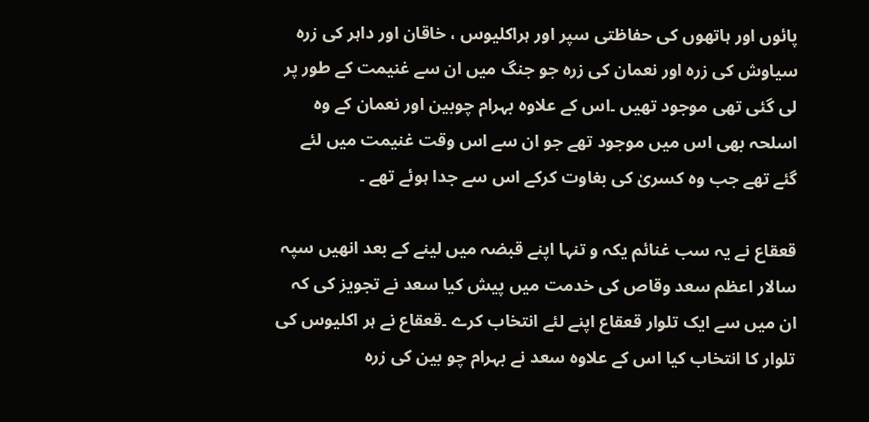پائوں اور ہاتھوں کی حفاظتی سپر اور ہراکلیوس ، خاقان اور داہر کی زرہ سیاوش کی زرہ اور نعمان کی زرہ جو جنگ میں ان سے غنیمت کے طور پر لی گئی تھی موجود تھیں ۔اس کے علاوہ بہرام چوبین اور نعمان کے وہ اسلحہ بھی اس میں موجود تھے جو ان سے اس وقت غنیمت میں لئے گئے تھے جب وہ کسریٰ کی بغاوت کرکے اس سے جدا ہوئے تھے ۔

قعقاع نے یہ سب غنائم یکہ و تنہا اپنے قبضہ میں لینے کے بعد انھیں سپہ سالار اعظم سعد وقاص کی خدمت میں پیش کیا سعد نے تجویز کی کہ ان میں سے ایک تلوار قعقاع اپنے لئے انتخاب کرے ۔قعقاع نے ہر اکلیوس کی تلوار کا انتخاب کیا اس کے علاوہ سعد نے بہرام چو بین کی زرہ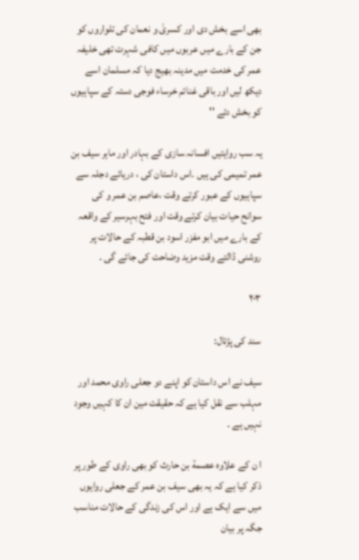بھی اسے بخش دی اور کسریٰ و نعمان کی تلواروں کو جن کے بارے میں عربوں میں کافی شہرت تھی خلیفہ عمر کی خدمت میں مدینہ بھیج دیا کہ مسلمان اسے دیکھ لیں اور باقی غنائم خرساء فوجی دستہ کے سپاہیوں کو بخش دئے ''

یہ سب روایتیں افسانہ سازی کے بہادر اور ماہر سیف بن عمر تمیمی کی ہیں ۔اس داستان کی ، دریائے دجلہ سے سپاہیوں کے عبور کرتے وقت ،عاصم بن عمر و کی سوانح حیات بیان کرتے وقت اور فتح بہرسیر کے واقعہ کے بارے میں ابو مفزر اسود بن قطبہ کے حالات پر روشنی ڈالتے وقت مزید وضاحت کی جائے گی ۔

۲۰۳

سند کی پڑتال:

سیف نے اس داستان کو اپنے دو جعلی راوی محمد اور مہلب سے نقل کیا ہے کہ حقیقت مین ان کا کہیں وجود نہیں ہے ۔

ا ن کے علاوہ عصمة بن حارث کو بھی راوی کے طور پر ذکر کیا ہے کہ یہ بھی سیف بن عمر کے جعلی روایوں میں سے ایک ہے اور اس کی زندگی کے حالات مناسب جگہ پر بیان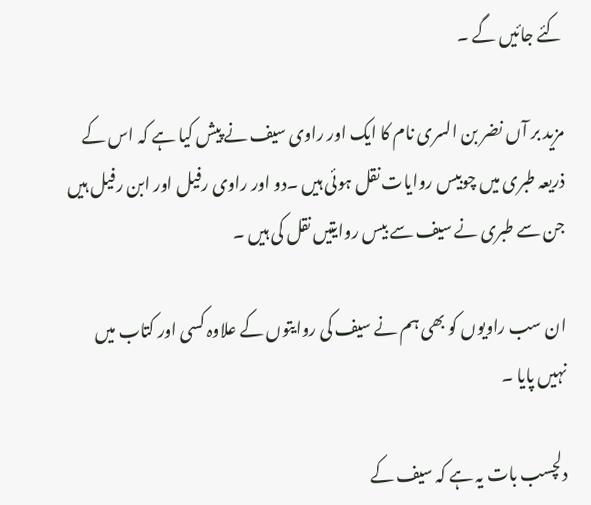کئے جائیں گے ۔

مزید بر آں نضر بن السری نام کا ایک اور راوی سیف نے پیش کیا ہے کہ اس کے ذریعہ طبری میں چوبیس روایات نقل ہوئی ہیں ۔دو اور راوی رفیل اور ابن رفیل ہیں جن سے طبری نے سیف سے بیس روایتیں نقل کی ہیں ۔

ان سب راویوں کو بھی ہم نے سیف کی روایتوں کے علاوہ کسی اور کتاب میں نہیں پایا ۔

دلچسب بات یہ ہے کہ سیف کے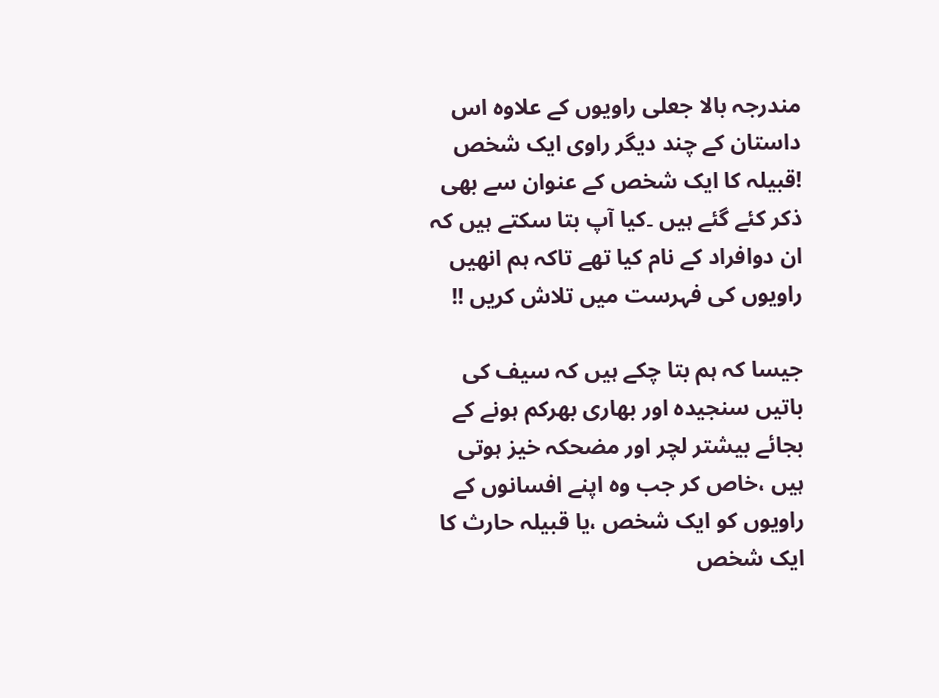مندرجہ بالا جعلی راویوں کے علاوہ اس داستان کے چند دیگر راوی ایک شخص !قبیلہ کا ایک شخص کے عنوان سے بھی ذکر کئے گئے ہیں ۔کیا آپ بتا سکتے ہیں کہ ان دوافراد کے نام کیا تھے تاکہ ہم انھیں راویوں کی فہرست میں تلاش کریں !!

جیسا کہ ہم بتا چکے ہیں کہ سیف کی باتیں سنجیدہ اور بھاری بھرکم ہونے کے بجائے بیشتر لچر اور مضحکہ خیز ہوتی ہیں ،خاص کر جب وہ اپنے افسانوں کے راویوں کو ایک شخص ،یا قبیلہ حارث کا ایک شخص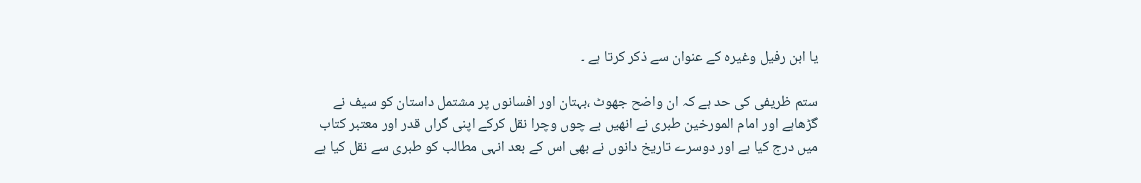یا ابن رفیل وغیرہ کے عنوان سے ذکر کرتا ہے ۔

ستم ظریفی کی حد ہے کہ ان واضح جھوٹ ،بہتان اور افسانوں پر مشتمل داستان کو سیف نے گڑھاہے اور امام المورخین طبری نے انھیں بے چوں وچرا نقل کرکے اپنی گراں قدر اور معتبر کتاب میں درج کیا ہے اور دوسرے تاریخ دانوں نے بھی اس کے بعد انہی مطالب کو طبری سے نقل کیا ہے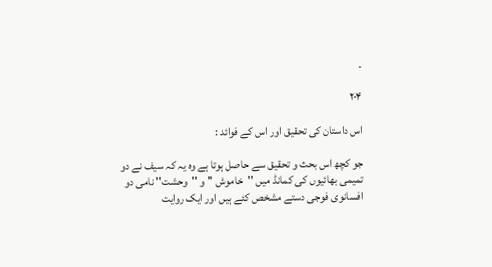۔

۲۰۴

اس داستان کی تحقیق اور اس کے فوائد :

جو کچھ اس بحث و تحقیق سے حاصل ہوتا ہے وہ یہ کہ سیف نے دو تمیمی بھائیوں کی کمانڈ میں ''خاموش '' و ''وحشت'' نامی دو افسانوی فوجی دستے مشخص کئے ہیں اور ایک روایت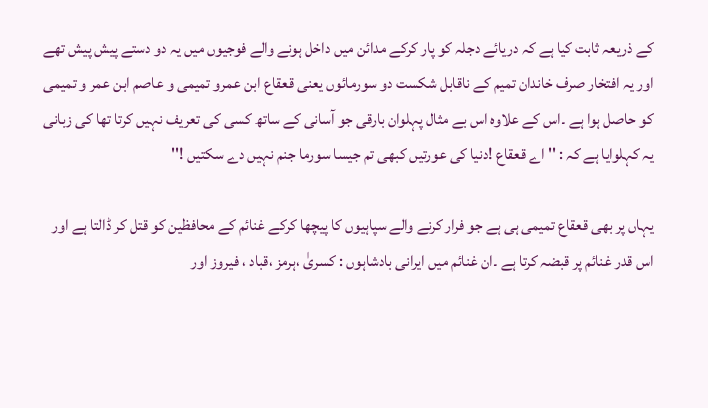کے ذریعہ ثابت کیا ہے کہ دریائے دجلہ کو پار کرکے مدائن میں داخل ہونے والے فوجیوں میں یہ دو دستے پیش پیش تھے اور یہ افتخار صرف خاندان تمیم کے ناقابل شکست دو سورمائوں یعنی قعقاع ابن عمرو تمیمی و عاصم ابن عمر و تمیمی کو حاصل ہوا ہے ۔اس کے علاوہ اس بے مثال پہلوان بارقی جو آسانی کے ساتھ کسی کی تعریف نہیں کرتا تھا کی زبانی یہ کہلوایا ہے کہ : '' اے قعقاع !دنیا کی عورتیں کبھی تم جیسا سورما جنم نہیں دے سکتیں !''

یہاں پر بھی قعقاع تمیمی ہی ہے جو فرار کرنے والے سپاہیوں کا پیچھا کرکے غنائم کے محافظین کو قتل کر ڈالتا ہے اور اس قدر غنائم پر قبضہ کرتا ہے ۔ان غنائم میں ایرانی بادشاہوں : کسریٰ ،ہرمز ،قباد ، فیروز اور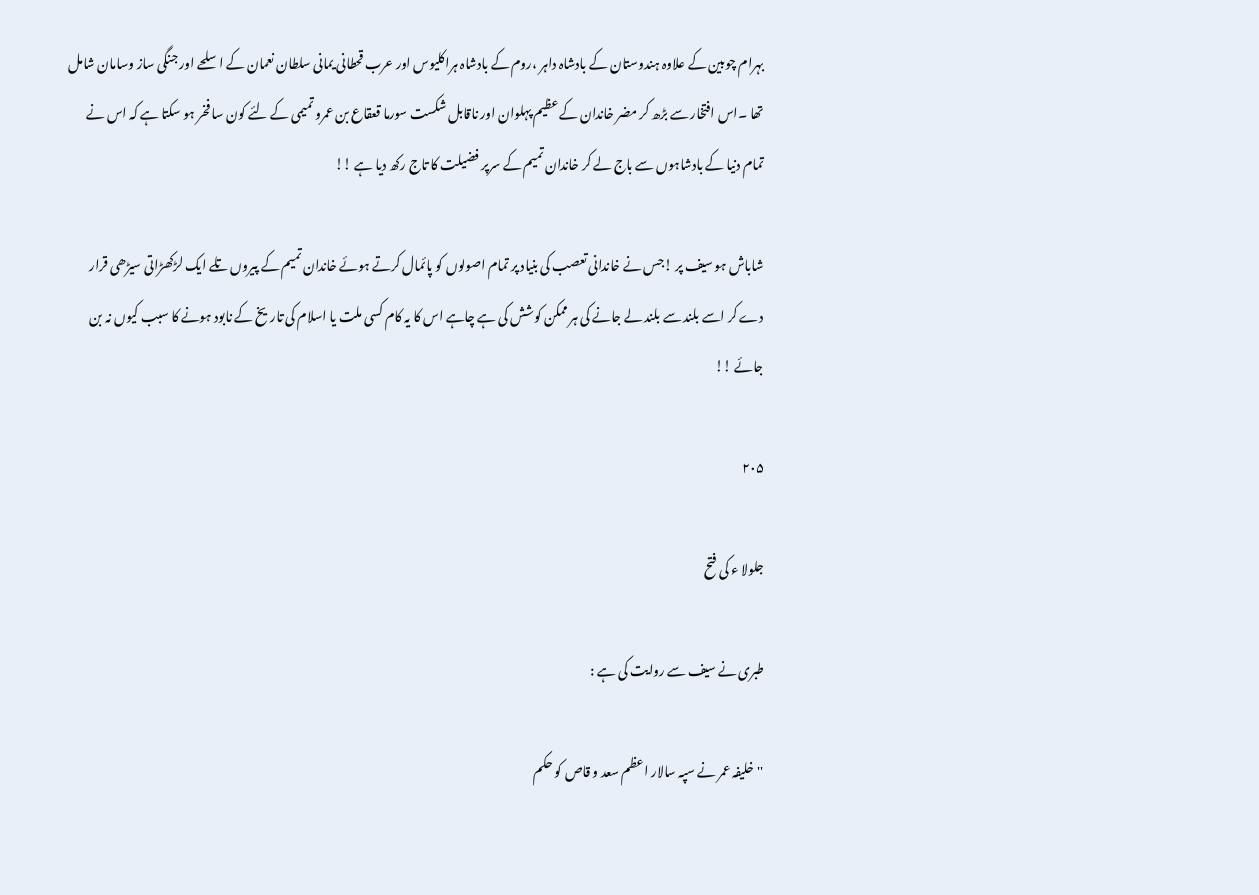بہرام چوبین کے علاوہ ہندوستان کے بادشاہ داہر ،روم کے بادشاہ ہراکلیوس اور عرب قحطانی یمانی سلطان نعمان کے اسلحے اور جنگی ساز وسامان شامل تھا ۔اس افتخار سے بڑھ کر مضر خاندان کے عظیم پہلوان اور ناقابل شکست سورما قعقاع بن عمرو تمیمی کے لئے کون سا فخر ہو سکتا ہے کہ اس نے تمام دنیا کے بادشاہوں سے باج لے کر خاندان تمیم کے سرپر فضیلت کا تاج رکھ دیا ہے !!

شاباش ہو سیف پر !جس نے خاندانی تعصب کی بنیاد پر تمام اصولوں کو پائمال کرتے ہوئے خاندان تمیم کے پیروں تلے ایک لڑکھڑاتی سیڑھی قرار دے کر اسے بلند سے بلند لے جانے کی ہر ممکن کوشش کی ہے چاہے اس کا یہ کام کسی ملت یا اسلام کی تاریخ کے نابود ہونے کا سبب کیوں نہ بن جائے !!

۲۰۵

جلولا ء کی فتح

طبری نے سیف سے روایت کی ہے :

''خلیفہ عمر نے سپہ سالار اعظم سعد و قاص کو حکم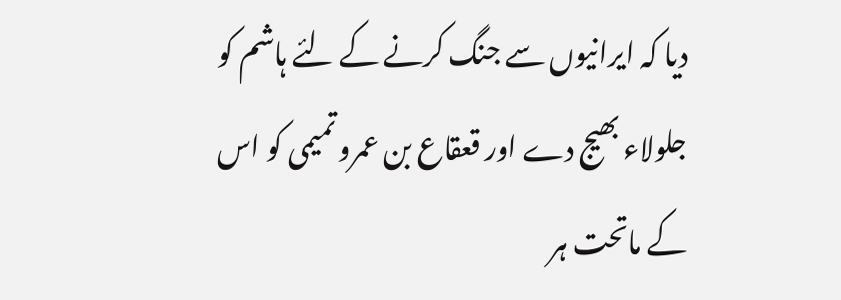دیا کہ ایرانیوں سے جنگ کرنے کے لئے ہاشم کو جلولاء بھیج دے اور قعقاع بن عمرو تمیمی کو اس کے ماتحت ہر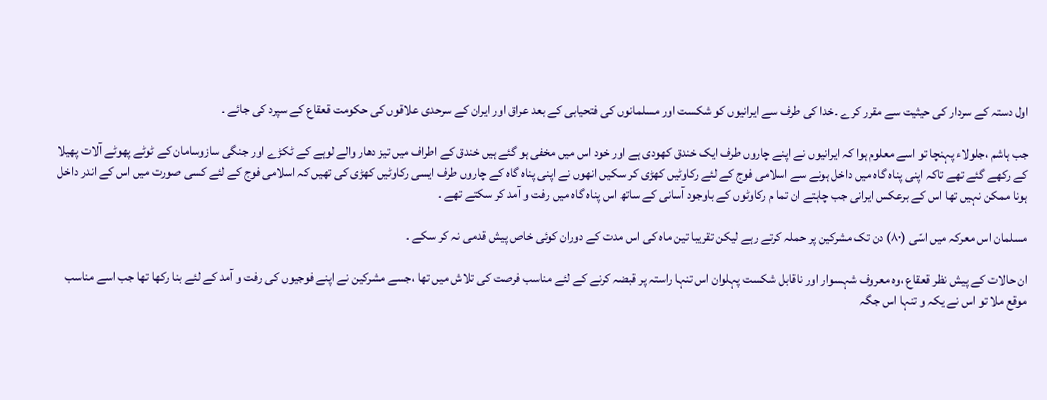اول دستہ کے سردار کی حیثیت سے مقرر کرے ۔خدا کی طرف سے ایرانیوں کو شکست اور مسلمانوں کی فتحیابی کے بعد عراق اور ایران کے سرحدی علاقوں کی حکومت قعقاع کے سپرد کی جائے ۔

جب ہاشم ،جلولاء پہنچا تو اسے معلوم ہوا کہ ایرانیوں نے اپنے چاروں طرف ایک خندق کھودی ہے اور خود اس میں مخفی ہو گئے ہیں خندق کے اطراف میں تیز دھار والے لوہے کے ٹکڑے اور جنگی سازوسامان کے ٹوٹے پھوٹے آلات پھیلا کے رکھے گئے تھے تاکہ اپنی پناہ گاہ میں داخل ہونے سے اسلامی فوج کے لئے رکاوٹیں کھڑی کر سکیں انھوں نے اپنی پناہ گاہ کے چاروں طرف ایسی رکاوٹیں کھڑی کی تھیں کہ اسلامی فوج کے لئے کسی صورت میں اس کے اندر داخل ہونا ممکن نہیں تھا اس کے برعکس ایرانی جب چاہتے ان تما م رکاوٹوں کے باوجود آسانی کے ساتھ اس پناہ گاہ میں رفت و آمد کر سکتے تھے ۔

مسلمان اس معرکہ میں اسّی (٨٠) دن تک مشرکین پر حملہ کرتے رہے لیکن تقریبا تین ماہ کی اس مدت کے دوران کوئی خاص پیش قدمی نہ کر سکے ۔

ان حالات کے پیش نظر قعقاع ،وہ معروف شہسوار اور ناقابل شکست پہلوان اس تنہا راستہ پر قبضہ کرنے کے لئے مناسب فرصت کی تلاش میں تھا ،جسے مشرکین نے اپنے فوجیوں کی رفت و آمد کے لئے بنا رکھا تھا جب اسے مناسب موقع ملا تو اس نے یکہ و تنہا اس جگہ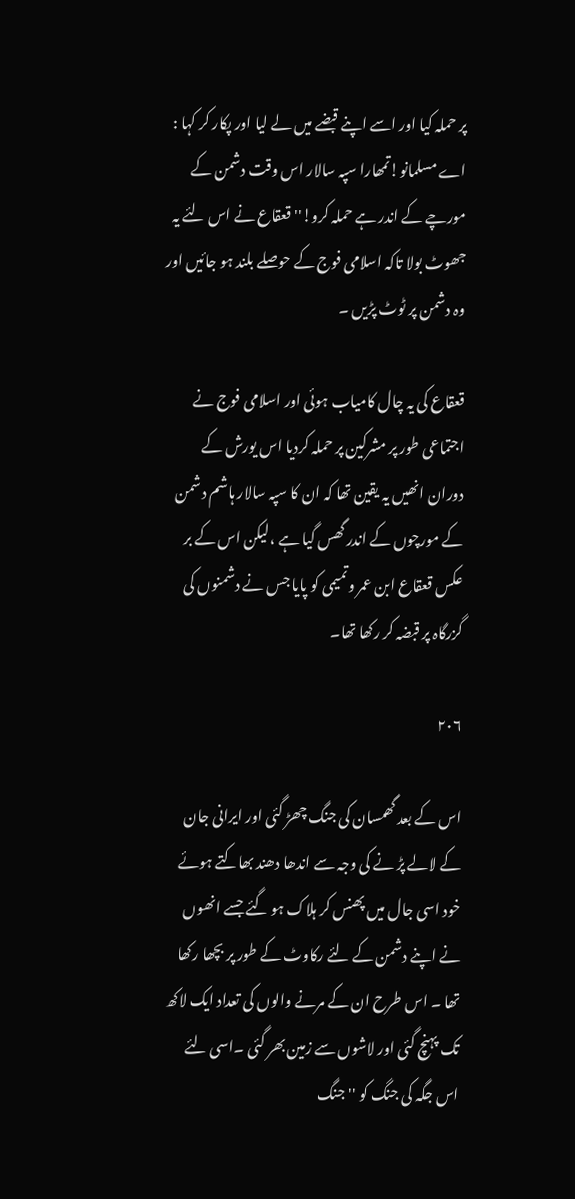پر حملہ کیا اور اسے اپنے قبضے میں لے لیا اور پکار کر کہا : اے مسلمانو!تمھارا سپہ سالار اس وقت دشمن کے مورچے کے اندر ہے حملہ کرو!'' قعقاع نے اس لئے یہ جھوٹ بولا تاکہ اسلامی فوج کے حوصلے بلند ہو جائیں اور وہ دشمن پر ٹوٹ پڑیں ۔

قعقاع کی یہ چال کامیاب ہوئی اور اسلامی فوج نے اجتماعی طور پر مشرکین پر حملہ کردیا اس یورش کے دوران انھیں یہ یقین تھا کہ ان کا سپہ سالار ہاشم دشمن کے مورچوں کے اندر گھس گیا ہے ،لیکن اس کے بر عکس قعقاع ابن عمر وتمیمی کو پایا جس نے دشمنوں کی گزرگاہ پر قبضہ کر رکھا تھا۔

۲۰۶

اس کے بعد گھمسان کی جنگ چھڑ گئی اور ایرانی جان کے لالے پڑ نے کی وجہ سے اندھا دھند بھاکتے ہوئے خود اسی جال میں پھنس کر ہلاک ہو گئے جسے انھوں نے اپنے دشمن کے لئے رکاوٹ کے طور پر بچھا رکھا تھا ۔ اس طرح ان کے مرنے والوں کی تعداد ایک لاکھ تک پہنچ گئی اور لاشوں سے زمین بھر گئی ۔اسی لئے اس جگہ کی جنگ کو ''جنگ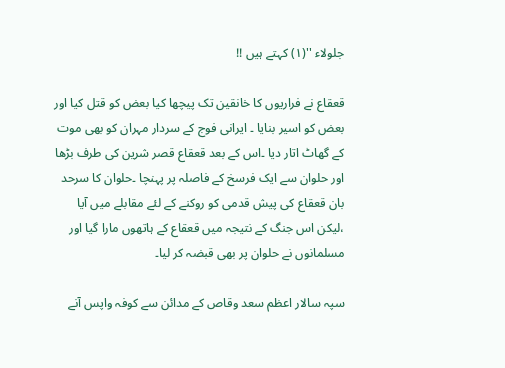جلولاء ''(۱) کہتے ہیں !!

قعقاع نے فراریوں کا خانقین تک پیچھا کیا بعض کو قتل کیا اور بعض کو اسیر بنایا ۔ ایرانی فوج کے سردار مہران کو بھی موت کے گھاٹ اتار دیا ۔اس کے بعد قعقاع قصر شرین کی طرف بڑھا اور حلوان سے ایک فرسخ کے فاصلہ پر پہنچا ۔حلوان کا سرحد بان قعقاع کی پیش قدمی کو روکنے کے لئے مقابلے میں آیا ،لیکن اس جنگ کے نتیجہ میں قعقاع کے ہاتھوں مارا گیا اور مسلمانوں نے حلوان پر بھی قبضہ کر لیا۔

سپہ سالار اعظم سعد وقاص کے مدائن سے کوفہ واپس آنے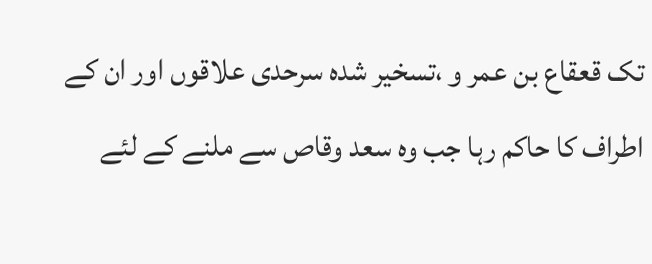تک قعقاع بن عمر و ،تسخیر شدہ سرحدی علاقوں اور ان کے اطراف کا حاکم رہا جب وہ سعد وقاص سے ملنے کے لئے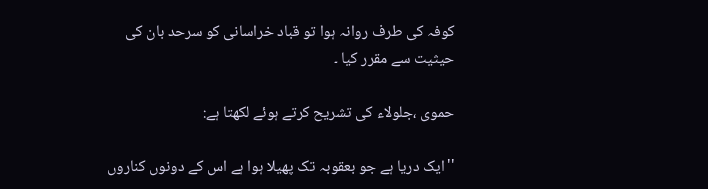کوفہ کی طرف روانہ ہوا تو قباد خراسانی کو سرحد بان کی حیثیت سے مقرر کیا ۔

حموی ،جلولاء کی تشریح کرتے ہوئے لکھتا ہے:

''ایک دریا ہے جو بعقوبہ تک پھیلا ہوا ہے اس کے دونوں کناروں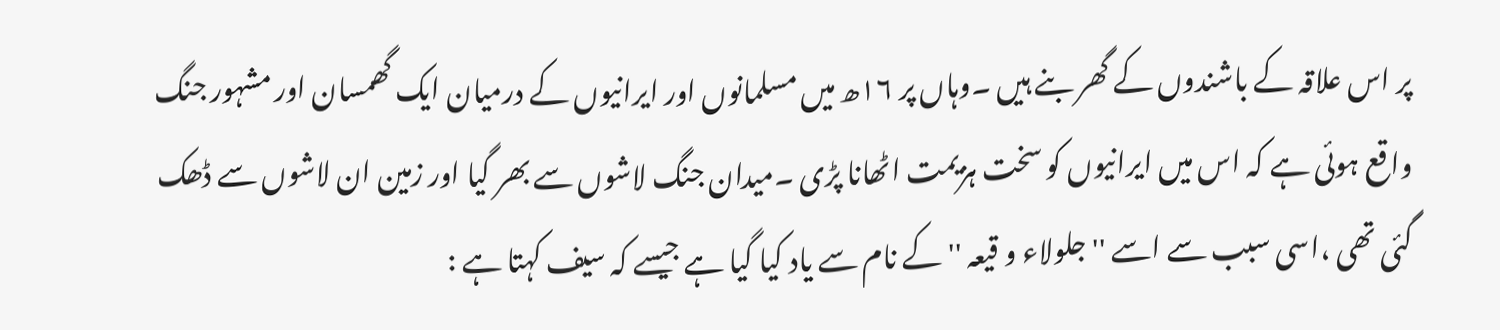پر اس علاقہ کے باشندوں کے گھر بنے ہیں ۔وہاں پر ١٦ھ میں مسلمانوں اور ایرانیوں کے درمیان ایک گھمسان اور مشہور جنگ واقع ہوئی ہے کہ اس میں ایرانیوں کو سخت ہزیمت اٹھانا پڑی ۔میدان جنگ لاشوں سے بھر گیا اور زمین ان لاشوں سے ڈھک گئی تھی ،اسی سبب سے اسے '' جلولاء و قیعہ '' کے نام سے یاد کیا گیا ہے جیسے کہ سیف کہتا ہے :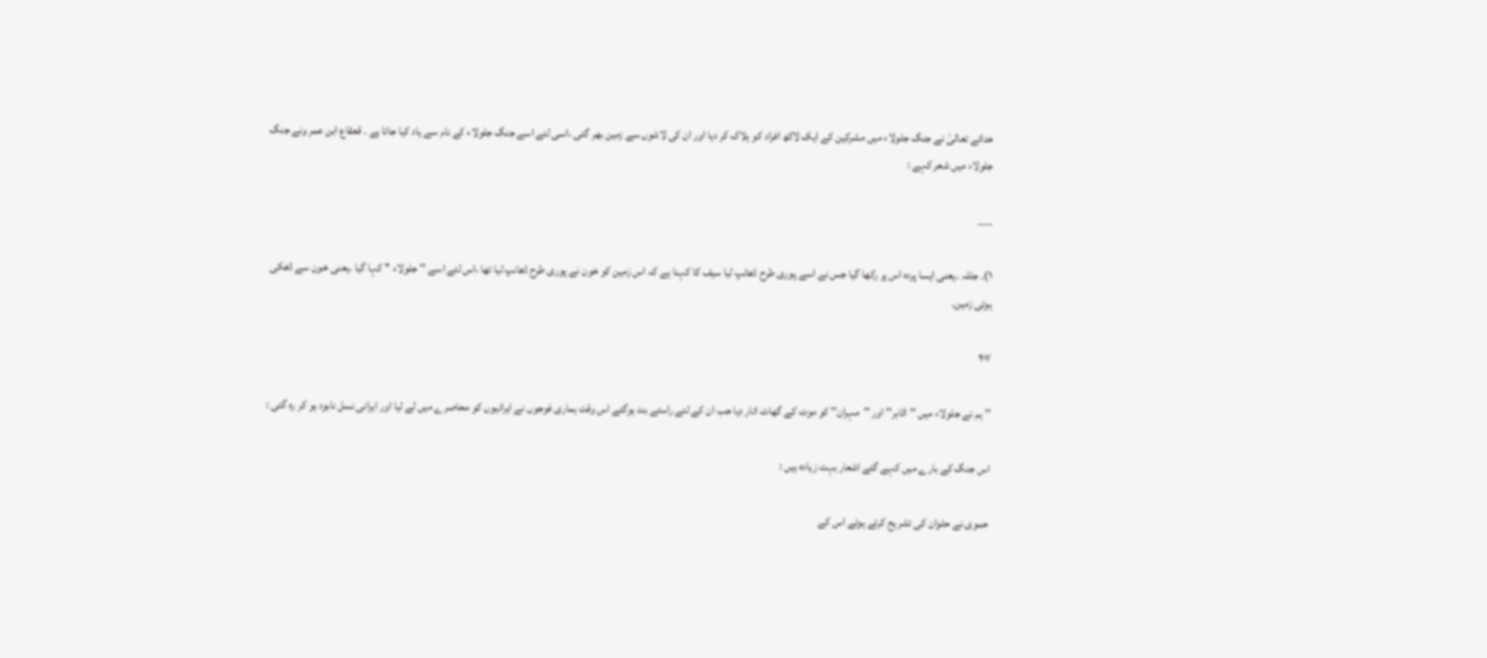خدائے تعالیٰ نے جنگ جلولاء میں مشرکین کے ایک لاکھ افراد کو ہلاک کر دیا اور ان کی لاشوں سے زمین بھر گئی ،اسی لئے اسے جنگ جلولاء کے نام سے یاد کیا جاتا ہے ۔ قعقاع ابن عمر ونے جنگ جلولاء میں شعر کہے :

___

۱)۔ جللہ ۔یعنی ایسا پردہ اس پر رکھا گیا جس نے اسے پوری طرح ڈھانپ لیا سیف کا کہنا ہے کہ اس زمین کو خون نے پوری طرح ڈھانپ لیا تھا ،اس لئے اسے '' جلولاء '' کہا گیا ۔یعنی خون سے ڈھکی ہوئی زمین۔

۲۰۷

'' ہم نے جلولاء میں ''اثابر'' اور ''مہران'' کو موت کے گھاٹ اتار دیا جب ان کے لئے راستے بند ہوگئے اس وقت ہماری فوجوں نے ایرانیوں کو محاصرے میں لے لیا اور ایرانی نسل نابود ہو کر رہ گئی :

اس جنگ کے بارے میں کہے گئے اشعار بہت زیادہ ہیں :

حموی نے حلوان کی تشریح کرتے ہوئے اس کے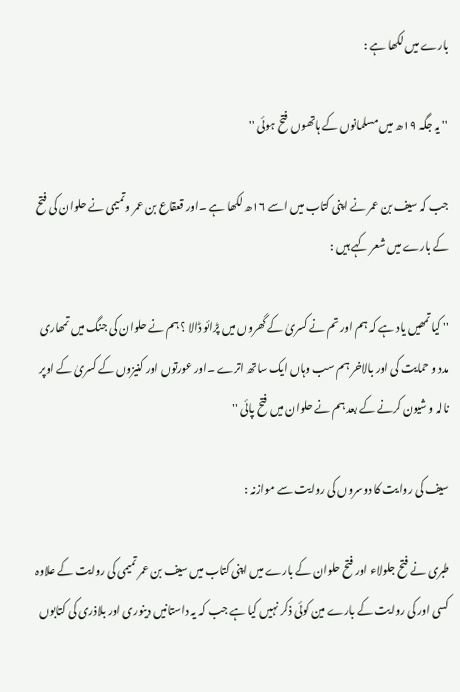بارے میں لکھا ہے :

'' یہ جگہ ١٩ھ میں مسلمانوں کے ہاتھوں فتح ہوئی ''

جب کہ سیف بن عمر نے اپنی کتاب میں اسے ١٦ھ لکھا ہے ۔اور قعقاع بن عمر وتمیمی نے حلوان کی فتح کے بارے میں شعر کہے ہیں :

'' کیا تمھیں یاد ہے کہ ہم اور تم نے کسریٰ کے گھروں میں پڑائو ڈالا ؟ ہم نے حلوان کی جنگ میں تمھاری مدد و حمایت کی اور بالاخر ہم سب وہاں ایک ساتھ اترے ۔اور عورتوں اور کنیزوں کے کسریٰ کے اوپر نالہ و شیون کرنے کے بعد ہم نے حلوان میں فتح پائی ''

سیف کی روایت کا دوسروں کی روایت سے موازنہ :

طبری نے فتح جلولاء اور فتح حلوان کے بارے میں اپنی کتاب میں سیف بن عمر تمیمی کی روایت کے علاوہ کسی اور کی روایت کے بارے مین کوئی ذکر نہیں کیا ہے جب کہ یہ داستانیں دینوری اور بلاذری کی کتابوں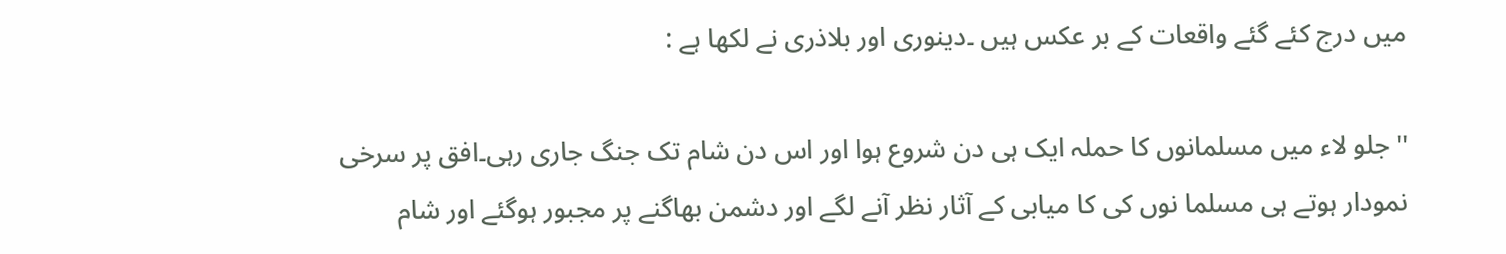میں درج کئے گئے واقعات کے بر عکس ہیں ۔دینوری اور بلاذری نے لکھا ہے :

''جلو لاء میں مسلمانوں کا حملہ ایک ہی دن شروع ہوا اور اس دن شام تک جنگ جاری رہی۔افق پر سرخی نمودار ہوتے ہی مسلما نوں کی کا میابی کے آثار نظر آنے لگے اور دشمن بھاگنے پر مجبور ہوگئے اور شام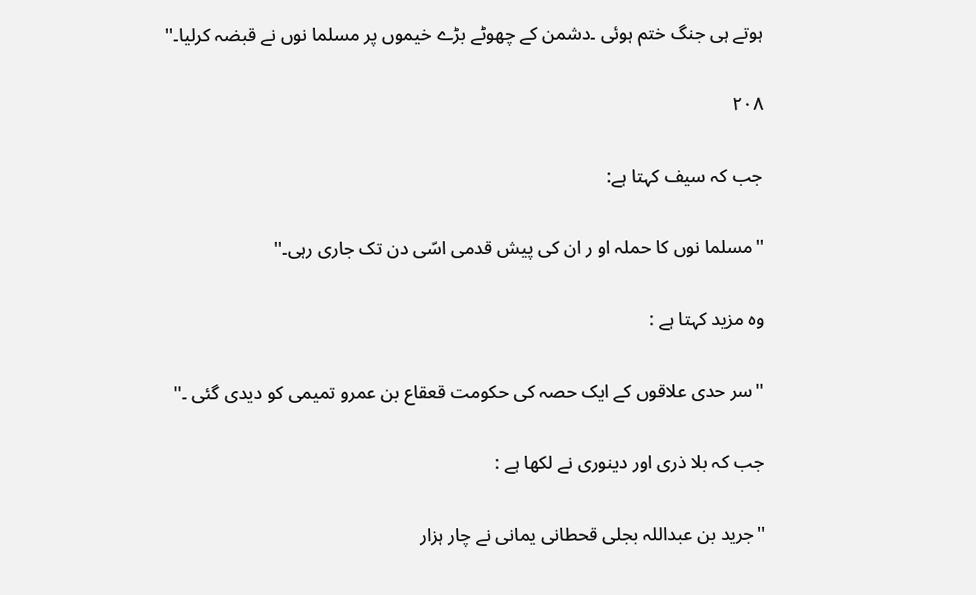ہوتے ہی جنگ ختم ہوئی ۔دشمن کے چھوٹے بڑے خیموں پر مسلما نوں نے قبضہ کرلیا۔''

۲۰۸

جب کہ سیف کہتا ہے:

''مسلما نوں کا حملہ او ر ان کی پیش قدمی اسّی دن تک جاری رہی۔''

وہ مزید کہتا ہے :

''سر حدی علاقوں کے ایک حصہ کی حکومت قعقاع بن عمرو تمیمی کو دیدی گئی ۔''

جب کہ بلا ذری اور دینوری نے لکھا ہے :

''جرید بن عبداللہ بجلی قحطانی یمانی نے چار ہزار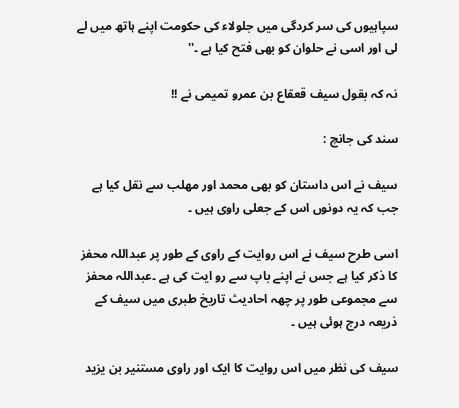سپاہیوں کی سر کردگی میں جلولاء کی حکومت اپنے ہاتھ میں لے لی اور اسی نے حلوان کو بھی فتح کیا ہے ۔''

نہ کہ بقول سیف قعقاع بن عمرو تمیمی نے !!

سند کی جانچ :

سیف نے اس داستان کو بھی محمد اور مھلب سے نقل کیا ہے جب کہ یہ دونوں اس کے جعلی راوی ہیں ۔

اسی طرح سیف نے اس روایت کے راوی کے طور پر عبداللہ محفز کا ذکر کیا ہے جس نے اپنے باپ سے رو ایت کی ہے ۔عبداللہ محفز سے مجموعی طور پر چھہ احادیث تاریخ طبری میں سیف کے ذریعہ درج ہوئی ہیں ۔

سیف کی نظر میں اس روایت کا ایک اور راوی مستنیر بن یزید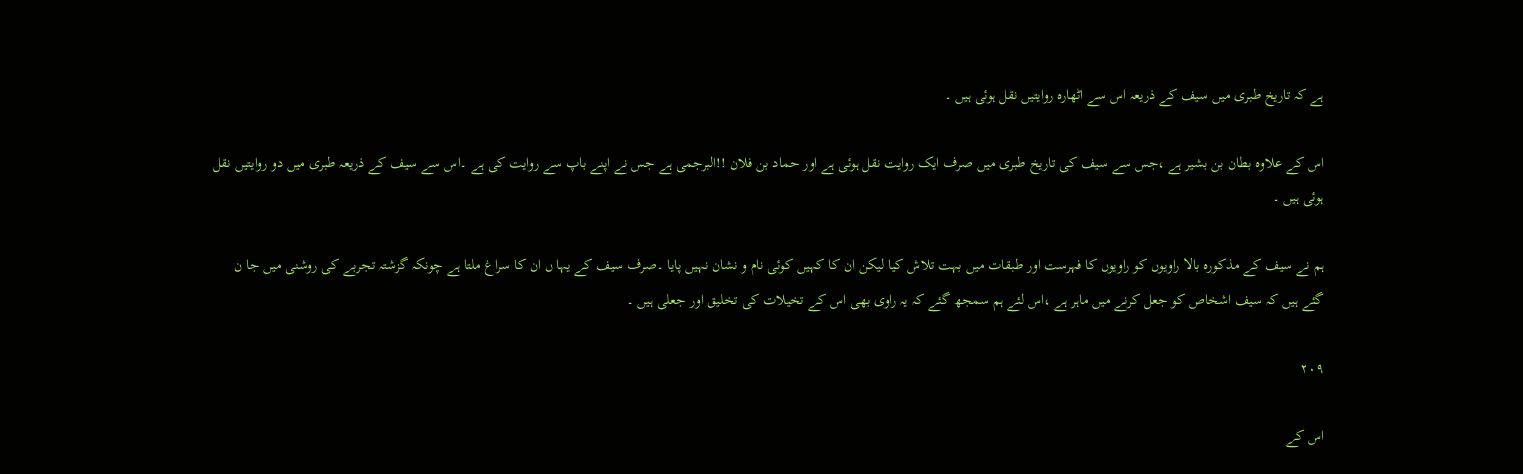ہے کہ تاریخ طبری میں سیف کے ذریعہ اس سے اٹھارہ روایتیں نقل ہوئی ہیں ۔

اس کے علاوہ بطان بن بشیر ہے ،جس سے سیف کی تاریخ طبری میں صرف ایک روایت نقل ہوئی ہے اور حماد بن فلان !!البرجمی ہے جس نے اپنے باپ سے روایت کی ہے ۔اس سے سیف کے ذریعہ طبری میں دو روایتیں نقل ہوئی ہیں ۔

ہم نے سیف کے مذکورہ بالا راویوں کو راویوں کا فہرست اور طبقات میں بہت تلاش کیا لیکن ان کا کہیں کوئی نام و نشان نہیں پایا ۔صرف سیف کے یہا ں ان کا سراغ ملتا ہے چونکہ گزشتہ تجربے کی روشنی میں جا ن گئے ہیں کہ سیف اشخاص کو جعل کرنے میں ماہر ہے ،اس لئے ہم سمجھ گئے کہ یہ راوی بھی اس کے تخیلات کی تخلیق اور جعلی ہیں ۔

۲۰۹

اس کے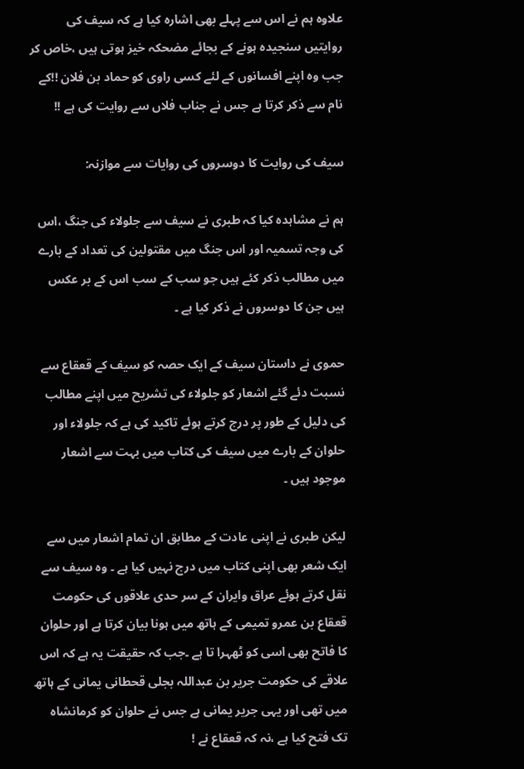علاوہ ہم نے اس سے پہلے بھی اشارہ کیا ہے کہ سیف کی روایتیں سنجیدہ ہونے کے بجائے مضحکہ خیز ہوتی ہیں ،خاص کر جب وہ اپنے افسانوں کے لئے کسی راوی کو حماد بن فلان !!کے نام سے ذکر کرتا ہے جس نے جناب فلاں سے روایت کی ہے !!

سیف کی روایت کا دوسروں کی روایات سے موازنہ:

ہم نے مشاہدہ کیا کہ طبری نے سیف سے جلولاء کی جنگ ،اس کی وجہ تسمیہ اور اس جنگ میں مقتولین کی تعداد کے بارے میں مطالب ذکر کئے ہیں جو سب کے سب اس کے بر عکس ہیں جن کا دوسروں نے ذکر کیا ہے ۔

حموی نے داستان سیف کے ایک حصہ کو سیف کے قعقاع سے نسبت دئے گئے اشعار کو جلولاء کی تشریح میں اپنے مطالب کی دلیل کے طور پر درج کرتے ہوئے تاکید کی ہے کہ جلولاء اور حلوان کے بارے میں سیف کی کتاب میں بہت سے اشعار موجود ہیں ۔

لیکن طبری نے اپنی عادت کے مطابق ان تمام اشعار میں سے ایک شعر بھی اپنی کتاب میں درج نہیں کیا ہے ۔ وہ سیف سے نقل کرتے ہوئے عراق وایران کے سر حدی علاقوں کی حکومت قعقاع بن عمرو تمیمی کے ہاتھ میں ہونا بیان کرتا ہے اور حلوان کا فاتح بھی اسی کو ٹھہرا تا ہے ۔جب کہ حقیقت یہ ہے کہ اس علاقے کی حکومت جریر بن عبداللہ بجلی قحطانی یمانی کے ہاتھ میں تھی اور یہی جریر یمانی ہے جس نے حلوان کو کرمانشاہ تک فتح کیا ہے ،نہ کہ قعقاع نے !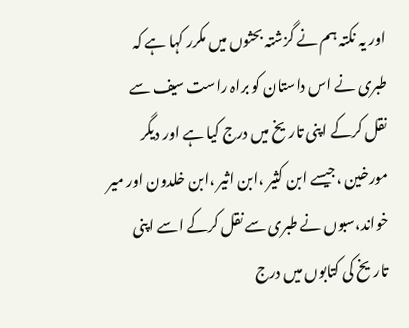اور یہ نکتہ ہم نے گزشتہ بحثوں میں مکرر کہا ہے کہ طبری نے اس داستان کو براہ راست سیف سے نقل کرکے اپنی تاریخ میں درج کیا ہے اور دیگر مورخین ،جیسے ابن کثیر ،ابن اثیر ،ابن خلدون اور میر خواند،سبوں نے طبری سے نقل کرکے اسے اپنی تاریخ کی کتابوں میں درج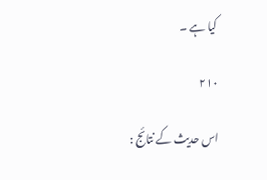کیا ہے ۔

۲۱۰

اس حدیث کے نتائج :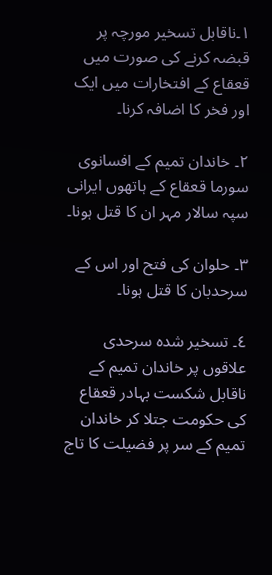١۔ناقابل تسخیر مورچہ پر قبضہ کرنے کی صورت میں قعقاع کے افتخارات میں ایک اور فخر کا اضافہ کرنا۔

٢۔ خاندان تمیم کے افسانوی سورما قعقاع کے ہاتھوں ایرانی سپہ سالار مہر ان کا قتل ہونا۔

٣۔ حلوان کی فتح اور اس کے سرحدبان کا قتل ہونا۔

٤۔ تسخیر شدہ سرحدی علاقوں پر خاندان تمیم کے ناقابل شکست بہادر قعقاع کی حکومت جتلا کر خاندان تمیم کے سر پر فضیلت کا تاج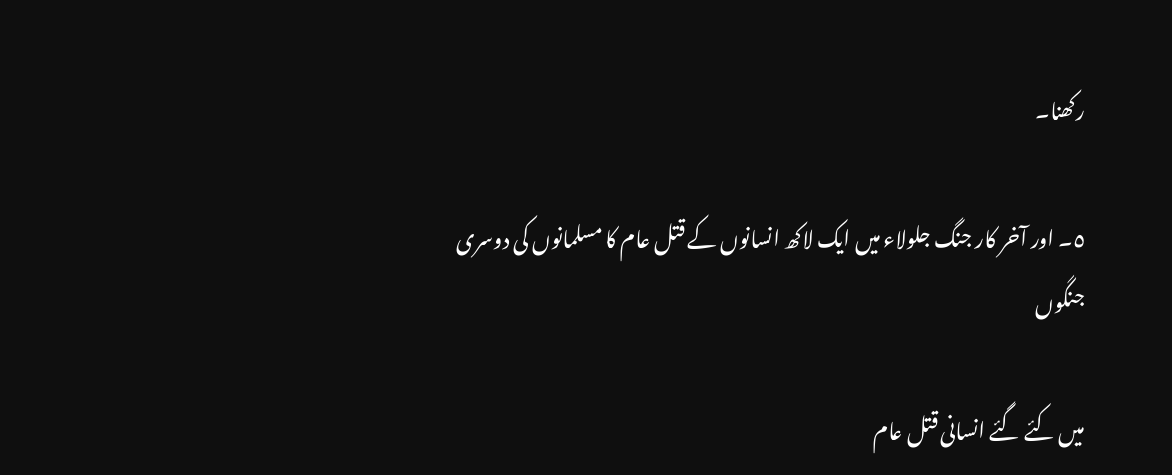رکھنا۔

٥۔ اور آخر کار جنگ جلولاء میں ایک لاکھ انسانوں کے قتل عام کا مسلمانوں کی دوسری جنگوں

میں کئے گئے انسانی قتل عام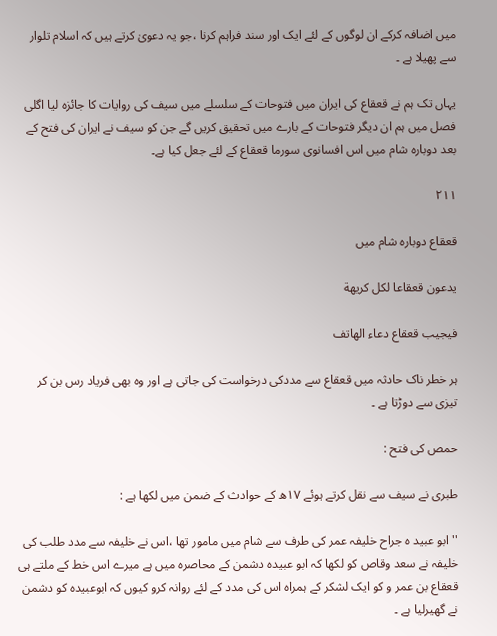میں اضافہ کرکے ان لوگوں کے لئے ایک اور سند فراہم کرنا ،جو یہ دعویٰ کرتے ہیں کہ اسلام تلوار سے پھیلا ہے ۔

یہاں تک ہم نے قعقاع کی ایران میں فتوحات کے سلسلے میں سیف کی روایات کا جائزہ لیا اگلی فصل میں ہم ان دیگر فتوحات کے بارے میں تحقیق کریں گے جن کو سیف نے ایران کی فتح کے بعد دوبارہ شام میں اس افسانوی سورما قعقاع کے لئے جعل کیا ہے۔

۲۱۱

قعقاع دوبارہ شام میں

یدعون قعقاعا لکل کریهة

فیجیب قعقاع دعاء الهاتف

ہر خطر ناک حادثہ میں قعقاع سے مددکی درخواست کی جاتی ہے اور وہ بھی فریاد رس بن کر تیزی سے دوڑتا ہے ۔

حمص کی فتح :

طبری نے سیف سے نقل کرتے ہوئے ١٧ھ کے حوادث کے ضمن میں لکھا ہے :

'' ابو عبید ہ جراح خلیفہ عمر کی طرف سے شام میں مامور تھا ،اس نے خلیفہ سے مدد طلب کی خلیفہ نے سعد وقاص کو لکھا کہ ابو عبیدہ دشمن کے محاصرہ میں ہے میرے اس خط کے ملتے ہی قعقاع بن عمر و کو ایک لشکر کے ہمراہ اس کی مدد کے لئے روانہ کرو کیوں کہ ابوعبیدہ کو دشمن نے گھیرلیا ہے ۔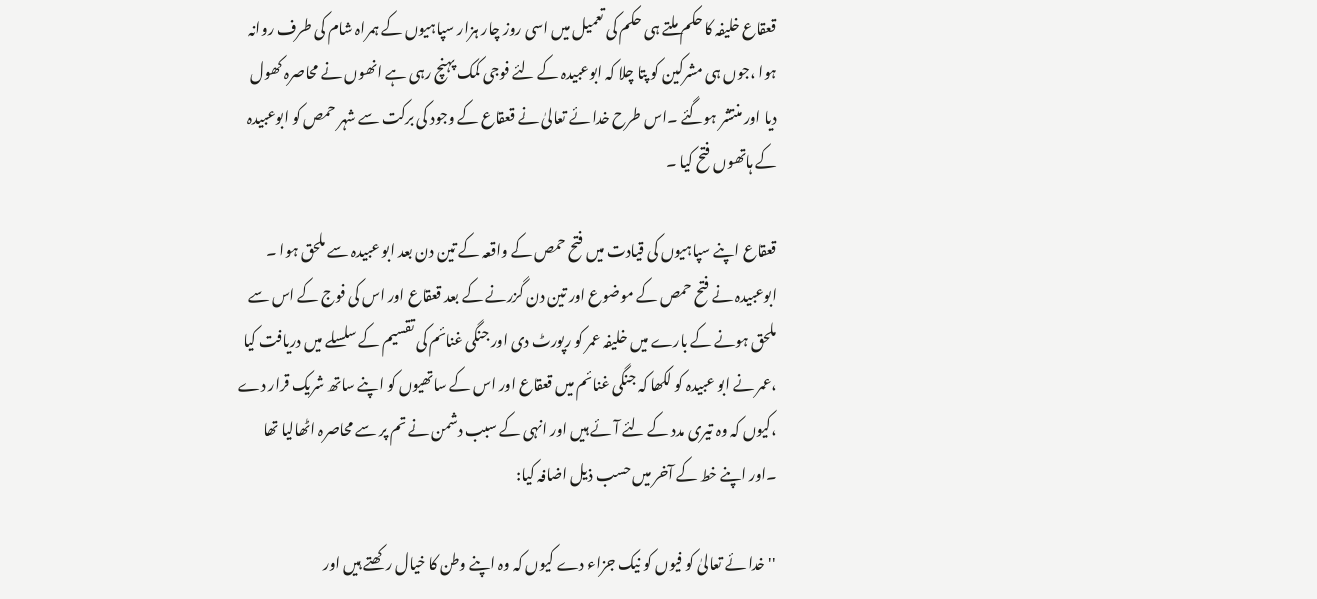قعقاع خلیفہ کا حکم ملتے ہی حکم کی تعمیل میں اسی روز چار ہزار سپاہیوں کے ہمراہ شام کی طرف روانہ ہوا ،جوں ہی مشرکین کو پتا چلا کہ ابوعبیدہ کے لئے فوجی کمک پہنچ رہی ہے انھوں نے محاصرہ کھول دیا اور منتشر ہوگئے ۔اس طرح خدا ئے تعالیٰ نے قعقاع کے وجود کی برکت سے شہر حمص کو ابوعبیدہ کے ہاتھوں فتح کیا ۔

قعقاع اپنے سپاہیوں کی قیادت میں فتح حمص کے واقعہ کے تین دن بعد ابو عبیدہ سے ملحق ہوا ۔ ابوعبیدہ نے فتح حمص کے موضوع اور تین دن گزرنے کے بعد قعقاع اور اس کی فوج کے اس سے ملحق ہونے کے بارے میں خلیفہ عمر کو رپورٹ دی اور جنگی غنائم کی تقسیم کے سلسلے میں دریافت کیا ،عمر نے ابو عبیدہ کو لکھا کہ جنگی غنائم میں قعقاع اور اس کے ساتھیوں کو اپنے ساتھ شریک قرار دے ،کیوں کہ وہ تیری مدد کے لئے آئے ہیں اور انہی کے سبب دشمن نے تم پر سے محاصرہ اٹھالیا تھا ۔اور اپنے خط کے آخر میں حسب ذیل اضافہ کیا:

'' خدا ئے تعالیٰ کو فیوں کو نیک جزاء دے کیوں کہ وہ اپنے وطن کا خیال رکھتے ہیں اور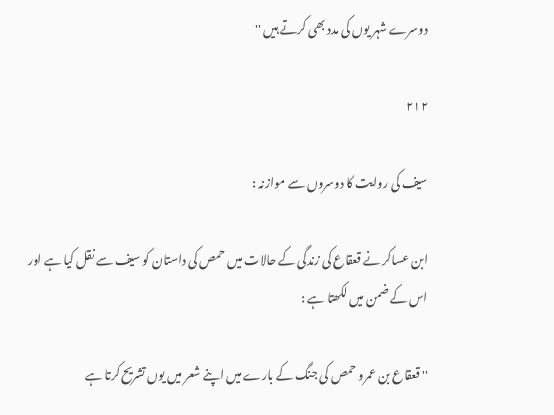دوسرے شہر یوں کی مدد بھی کرتے ہیں ''

۲۱۲

سیف کی روایت کا دوسروں سے موازنہ :

ابن عساکر نے قعقاع کی زندگی کے حالات میں حمص کی داستان کو سیف سے نقل کیا ہے اور اس کے ضمن میں لکھتا ہے :

'' قعقاع بن عمرو حمص کی جنگ کے بارے میں اپنے شعر میں یوں تشریح کرتا ہے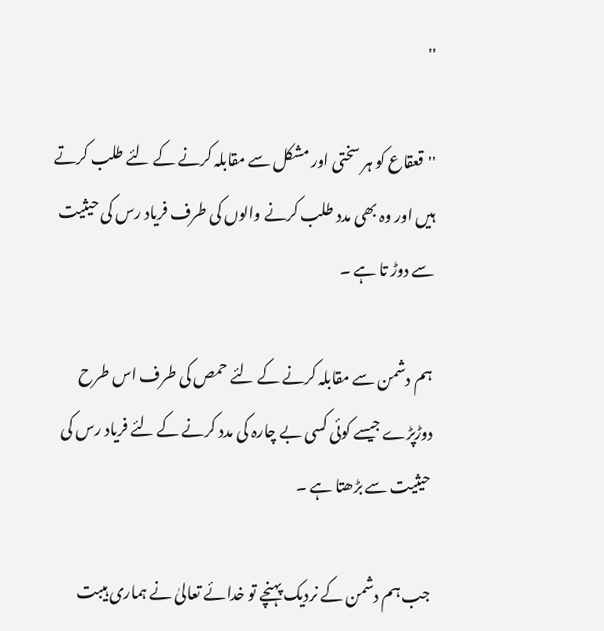''

''قعقاع کو ہر سختی اور مشکل سے مقابلہ کرنے کے لئے طلب کرتے ہیں اور وہ بھی مدد طلب کرنے والوں کی طرف فریاد رس کی حیثیت سے دوڑ تا ہے ۔

ہم دشمن سے مقابلہ کرنے کے لئے حمص کی طرف اس طرح دوڑپڑے جیسے کوئی کسی بے چارہ کی مدد کرنے کے لئے فریاد رس کی حیثیت سے بڑھتا ہے ۔

جب ہم دشمن کے نردیک پہنچے تو خدائے تعالیٰ نے ہماری ہیبت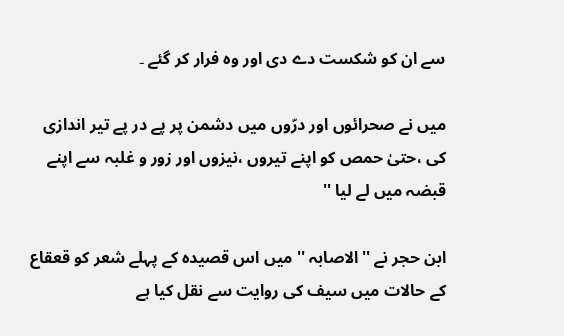سے ان کو شکست دے دی اور وہ فرار کر گئے ۔

میں نے صحرائوں اور درّوں میں دشمن پر پے در پے تیر اندازی کی ،حتیٰ حمص کو اپنے تیروں ،نیزوں اور زور و غلبہ سے اپنے قبضہ میں لے لیا ''

ابن حجر نے ''الاصابہ '' میں اس قصیدہ کے پہلے شعر کو قعقاع کے حالات میں سیف کی روایت سے نقل کیا ہے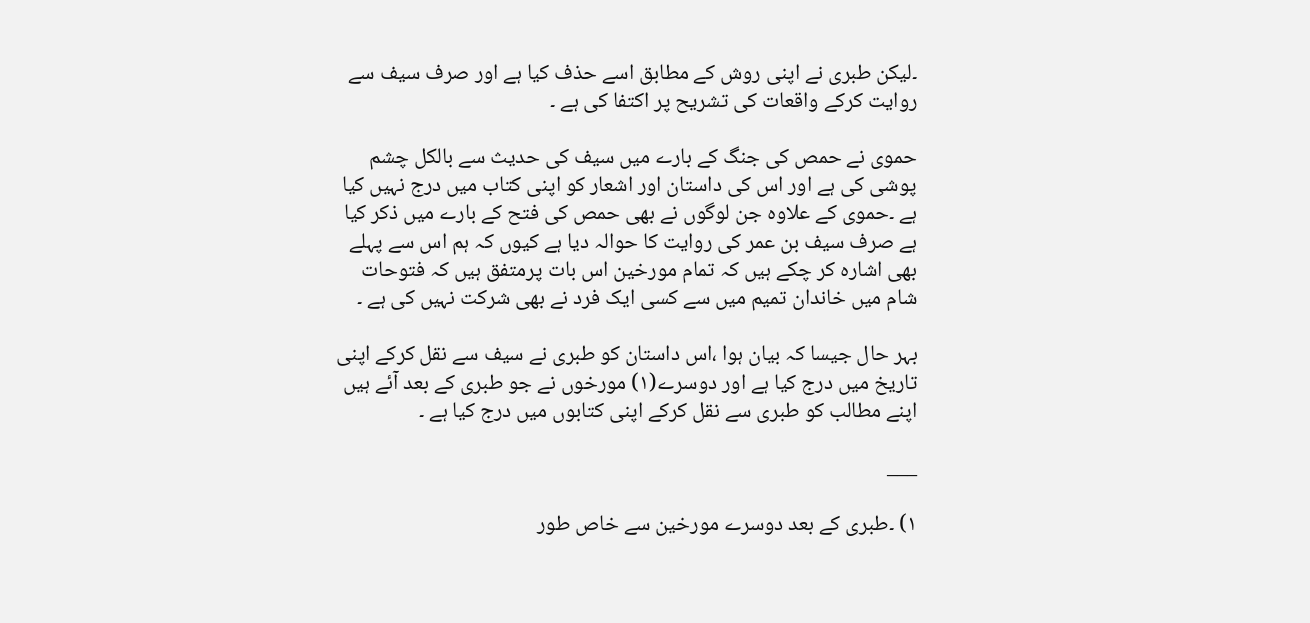۔لیکن طبری نے اپنی روش کے مطابق اسے حذف کیا ہے اور صرف سیف سے روایت کرکے واقعات کی تشریح پر اکتفا کی ہے ۔

حموی نے حمص کی جنگ کے بارے میں سیف کی حدیث سے بالکل چشم پوشی کی ہے اور اس کی داستان اور اشعار کو اپنی کتاب میں درج نہیں کیا ہے ۔حموی کے علاوہ جن لوگوں نے بھی حمص کی فتح کے بارے میں ذکر کیا ہے صرف سیف بن عمر کی روایت کا حوالہ دیا ہے کیوں کہ ہم اس سے پہلے بھی اشارہ کر چکے ہیں کہ تمام مورخین اس بات پرمتفق ہیں کہ فتوحات شام میں خاندان تمیم میں سے کسی ایک فرد نے بھی شرکت نہیں کی ہے ۔

بہر حال جیسا کہ بیان ہوا ،اس داستان کو طبری نے سیف سے نقل کرکے اپنی تاریخ میں درج کیا ہے اور دوسرے(۱) مورخوں نے جو طبری کے بعد آئے ہیں اپنے مطالب کو طبری سے نقل کرکے اپنی کتابوں میں درج کیا ہے ۔

___

۱) ۔طبری کے بعد دوسرے مورخین سے خاص طور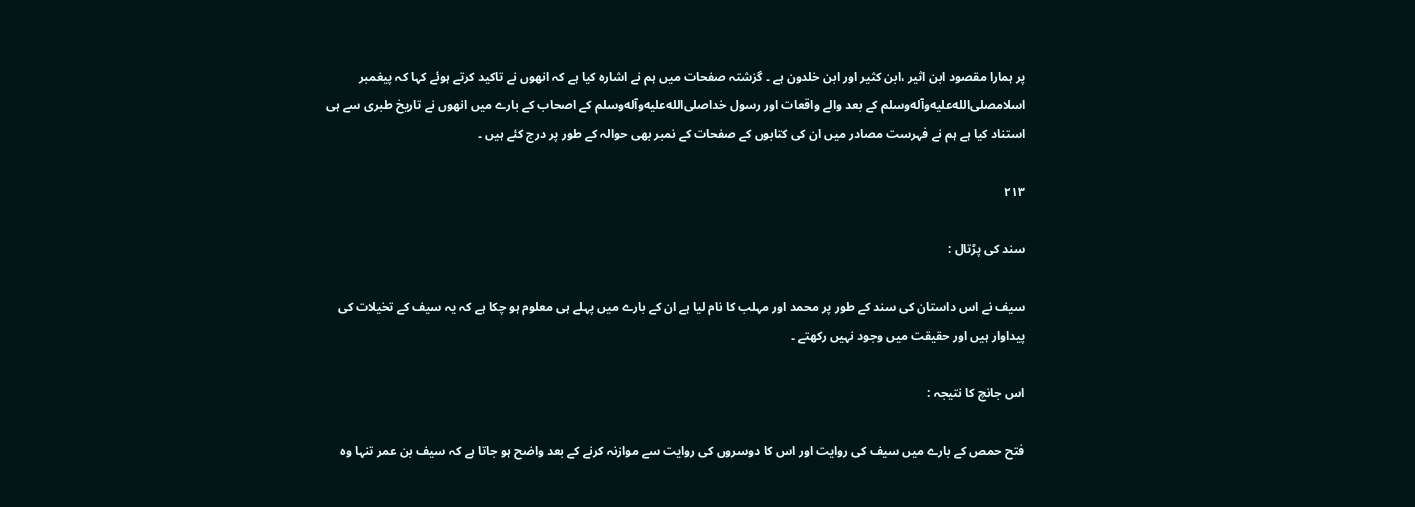پر ہمارا مقصود ابن اثیر ،ابن کثیر اور ابن خلدون ہے ۔ گزشتہ صفحات میں ہم نے اشارہ کیا ہے کہ انھوں نے تاکید کرتے ہوئے کہا کہ پیغمبر اسلامصلى‌الله‌عليه‌وآله‌وسلم کے بعد والے واقعات اور رسول خداصلى‌الله‌عليه‌وآله‌وسلم کے اصحاب کے بارے میں انھوں نے تاریخ طبری سے ہی استناد کیا ہے ہم نے فہرست مصادر میں ان کی کتابوں کے صفحات کے نمبر بھی حوالہ کے طور پر درج کئے ہیں ۔

۲۱۳

سند کی پڑتال :

سیف نے اس داستان کی سند کے طور پر محمد اور مہلب کا نام لیا ہے ان کے بارے میں پہلے ہی معلوم ہو چکا ہے کہ یہ سیف کے تخیلات کی پیداوار ہیں اور حقیقت میں وجود نہیں رکھتے ۔

اس جانچ کا نتیجہ :

فتح حمص کے بارے میں سیف کی روایت اور اس کا دوسروں کی روایت سے موازنہ کرنے کے بعد واضح ہو جاتا ہے کہ سیف بن عمر تنہا وہ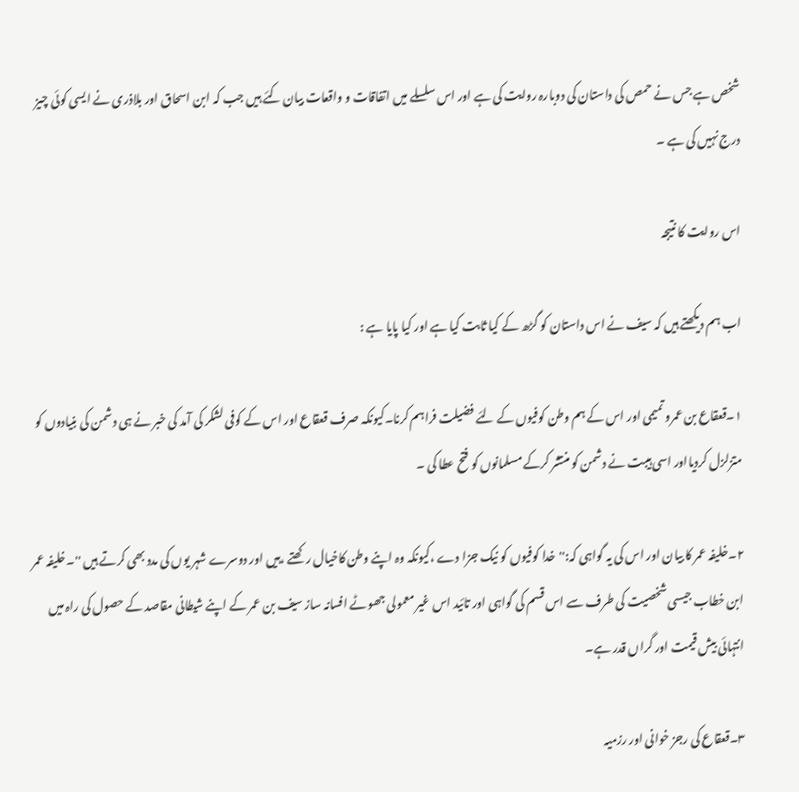شخص ہے جس نے حمص کی داستان کی دوبارہ روایت کی ہے اور اس سلسلے میں اتفاقات و واقعات بیان کئے ہیں جب کہ ابن اسحاق اور بلاذری نے ایسی کوئی چیز درج نہیں کی ہے ۔

اس روایت کا نتیجہ

اب ہم دیکھتے ہیں کہ سیف نے اس داستان کو گڑھ کے کیا ثابت کیا ہے اور کیا پایا ہے :

١۔قعقاع بن عمرو تمیمی اور اس کے ہم وطن کوفیوں کے لئے فضیلت فراہم کرنا۔کیونکہ صرف قعقاع اور اس کے کوفی لشکر کی آمد کی خبر نے ہی دشمن کی بنیادوں کو متزلزل کردیااور اسی ہیبت نے دشمن کو منتشر کرکے مسلمانوں کو فتح عطا کی ۔

٢۔خلیفہ عمر کا بیان اور اس کی یہ گواہی کہ:''خدا کوفیوں کو نیک جزا دے ،کیونکہ وہ اپنے وطن کاخیال رکھتے ،ہیں اور دوسرے شہر یوں کی مدد بھی کرتے ہیں ''۔خلیفہ عمر ابن خطاب جیسی شخصیت کی طرف سے اس قسم کی گواہی اور تائید اس غیر معمولی جھوٹے افسانہ ساز سیف بن عمر کے اپنے شیطانی مقاصد کے حصول کی راہ میں انتہائی بیش قیمت اور گراں قدر ہے۔

٣۔قعقاع کی رجز خوانی اور رزمیہ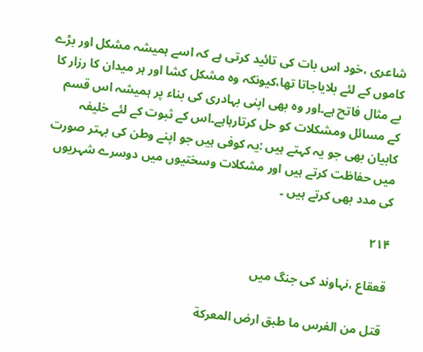شاعری ،خود اس بات کی تائید کرتی ہے کہ اسے ہمیشہ مشکل اور بڑے کاموں کے لئے بلایاجاتا تھا،کیونکہ وہ مشکل کشا اور ہر میدان کا رزار کا بے مثال فاتح ہے۔اور وہ بھی اپنی بہادری کی بناء پر ہمیشہ اس قسم کے مسائل ومشکلات کو حل کرتارہاہے۔اس کے ثبوت کے لئے خلیفہ کابیان بھی جو یہ کہتے ہیں :یہ کوفی ہیں جو اپنے وطن کی بہتر صورت میں حفاظت کرتے ہیں اور مشکلات وسختیوں میں دوسرے شہریوں کی مدد بھی کرتے ہیں ۔

۲۱۴

قعقاع ،نہاوند کی جنگ میں

قتل من الفرس ما طبق ارض المعرکة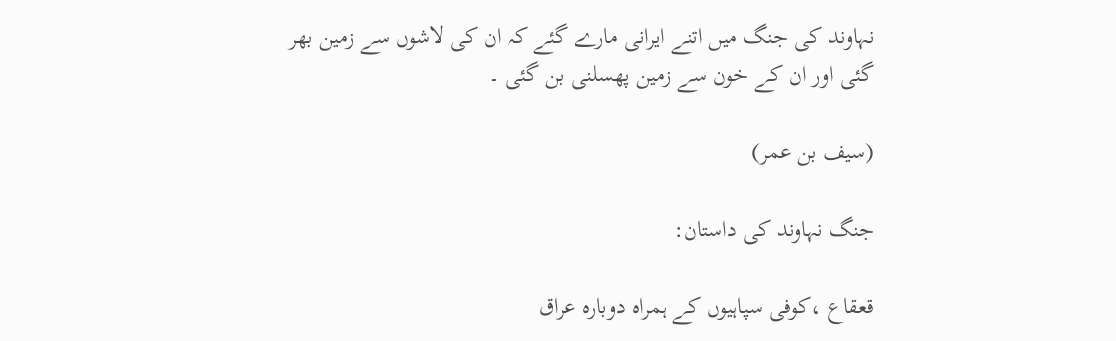نہاوند کی جنگ میں اتنے ایرانی مارے گئے کہ ان کی لاشوں سے زمین بھر گئی اور ان کے خون سے زمین پھسلنی بن گئی ۔

(سیف بن عمر)

جنگ نہاوند کی داستان:

قعقاع ،کوفی سپاہیوں کے ہمراہ دوبارہ عراق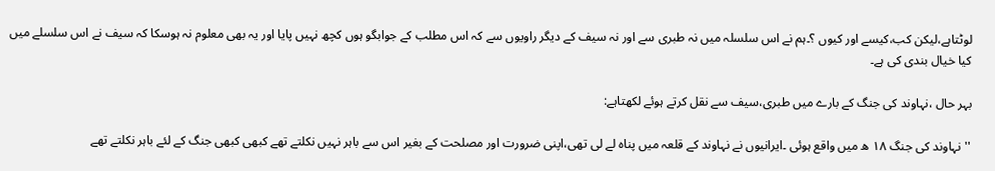لوٹتاہے،لیکن کب،کیسے اور کیوں ؟۔ہم نے اس سلسلہ میں نہ طبری سے اور نہ سیف کے دیگر راویوں سے کہ اس مطلب کے جوابگو ہوں کچھ نہیں پایا اور یہ بھی معلوم نہ ہوسکا کہ سیف نے اس سلسلے میں کیا خیال بندی کی ہے۔

بہر حال ،نہاوند کی جنگ کے بارے میں طبری،سیف سے نقل کرتے ہوئے لکھتاہے:

''نہاوند کی جنگ ١٨ ھ میں واقع ہوئی ۔ایرانیوں نے نہاوند کے قلعہ میں پناہ لے لی تھی،اپنی ضرورت اور مصلحت کے بغیر اس سے باہر نہیں نکلتے تھے کبھی کبھی جنگ کے لئے باہر نکلتے تھے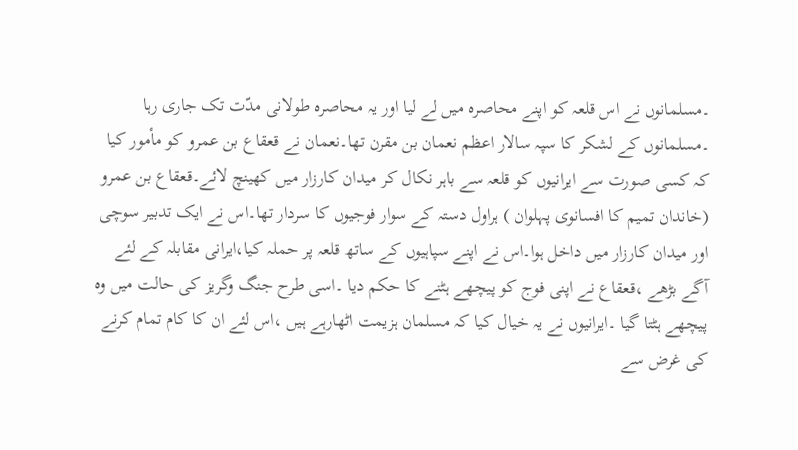۔مسلمانوں نے اس قلعہ کو اپنے محاصرہ میں لے لیا اور یہ محاصرہ طولانی مدّت تک جاری رہا ۔مسلمانوں کے لشکر کا سپہ سالار اعظم نعمان بن مقرن تھا۔نعمان نے قعقاع بن عمرو کو مأمور کیا کہ کسی صورت سے ایرانیوں کو قلعہ سے باہر نکال کر میدان کارزار میں کھینچ لائے۔قعقاع بن عمرو (خاندان تمیم کا افسانوی پہلوان ) ہراول دستہ کے سوار فوجیوں کا سردار تھا۔اس نے ایک تدبیر سوچی اور میدان کارزار میں داخل ہوا۔اس نے اپنے سپاہیوں کے ساتھ قلعہ پر حملہ کیا،ایرانی مقابلہ کے لئے آگے بڑھے ،قعقاع نے اپنی فوج کو پیچھے ہٹنے کا حکم دیا ۔اسی طرح جنگ وگریز کی حالت میں وہ پیچھے ہٹتا گیا ۔ایرانیوں نے یہ خیال کیا کہ مسلمان ہزیمت اٹھارہے ہیں ،اس لئے ان کا کام تمام کرنے کی غرض سے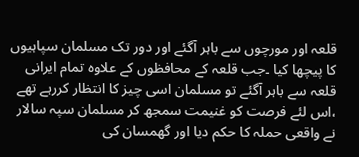قلعہ اور مورچوں سے باہر آگئے اور دور تک مسلمان سپاہیوں کا پیچھا کیا ۔جب قلعہ کے محافظوں کے علاوہ تمام ایرانی قلعہ سے باہر آگئے تو مسلمان اسی چیز کا انتظار کررہے تھے ،اس لئے فرصت کو غنیمت سمجھ کر مسلمان سپہ سالار نے واقعی حملہ کا حکم دیا اور گھمسان کی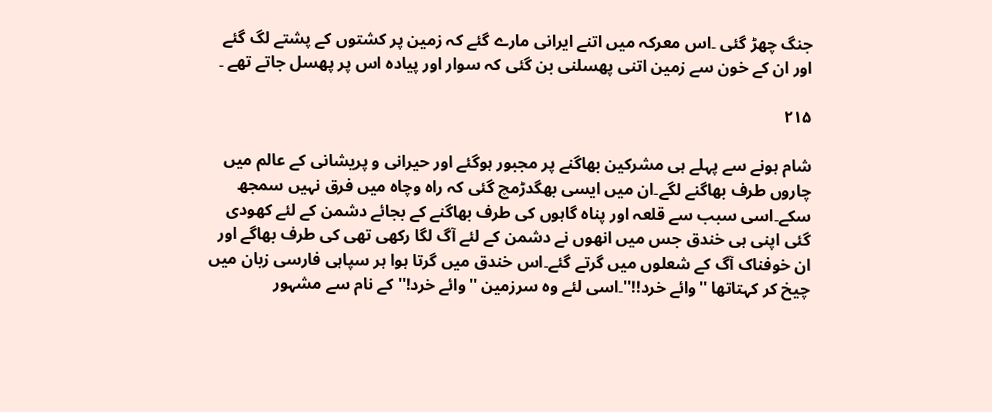جنگ چھڑ گئی ۔اس معرکہ میں اتنے ایرانی مارے گئے کہ زمین پر کشتوں کے پشتے لگ گئے اور ان کے خون سے زمین اتنی پھسلنی بن گئی کہ سوار اور پیادہ اس پر پھسل جاتے تھے ۔

۲۱۵

شام ہونے سے پہلے ہی مشرکین بھاگنے پر مجبور ہوگئے اور حیرانی و پریشانی کے عالم میں چاروں طرف بھاگنے لگے۔ان میں ایسی بھگدڑمچ گئی کہ راہ وچاہ میں فرق نہیں سمجھ سکے۔اسی سبب سے قلعہ اور پناہ گاہوں کی طرف بھاگنے کے بجائے دشمن کے لئے کھودی گئی اپنی ہی خندق جس میں انھوں نے دشمن کے لئے آگ لگا رکھی تھی کی طرف بھاگے اور ان خوفناک آگ کے شعلوں میں گرتے گئے۔اس خندق میں گرتا ہوا ہر سپاہی فارسی زبان میں چیخ کر کہتاتھا ''وائے خرد!!''۔اسی لئے وہ سرزمین ''وائے خرد!''کے نام سے مشہور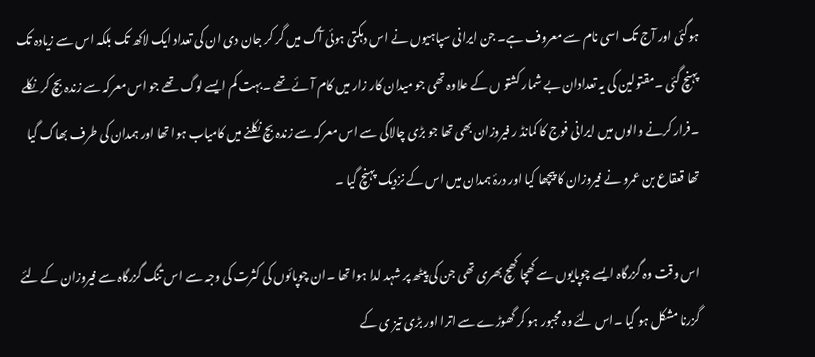ہوگئی اور آج تک اسی نام سے معروف ہے۔ جن ایرانی سپاہیوں نے اس دہکتی ہوئی آگ میں گر کر جان دی ان کی تعداد ایک لاکھ تک بلکہ اس سے زیادہ تک پہنچ گئی ۔مقتولین کی یہ تعدادان بے شمار کشتو ں کے علاوہ تھی جو میدان کار زار میں کام آئے تھے ۔بہت کم ایسے لوگ تھے جو اس معرکہ سے زندہ بچ کر نکلے ۔فرار کرنے والوں میں ایرانی فوج کا کمانڈ ر فیروزان بھی تھا جو بڑی چالاکی سے اس معرکہ سے زندہ بچ نکلنے میں کامیاب ہوا تھا اور ہمدان کی طرف بھاگ گیا تھا قعقاع بن عمرو نے فیروزان کا پیچھا کیا اور درۂ ہمدان میں اس کے نزدیک پہنچ گیا ۔

اس وقت وہ گزرگاہ ایسے چوپایوں سے کھچا کھچ بھری تھی جن کی پیٹھ پر شہد لدا ہوا تھا ۔ان چوپائوں کی کثرت کی وجہ سے اس تنگ گزرگاہ سے فیروزان کے لئے گزرنا مشکل ہو گیا ۔اس لئے وہ مجبور ہو کر گھوڑے سے اترا اور بڑی تیز ی کے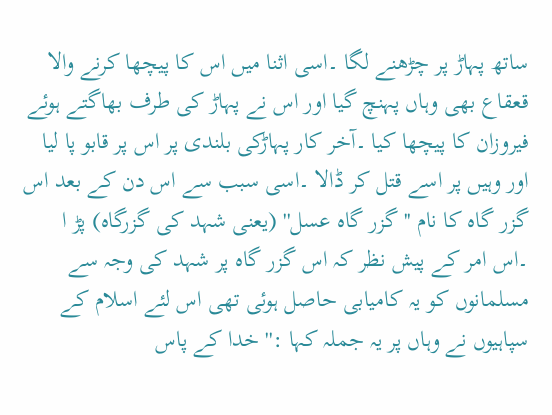ساتھ پہاڑ پر چڑھنے لگا ۔اسی اثنا میں اس کا پیچھا کرنے والا قعقاع بھی وہاں پہنچ گیا اور اس نے پہاڑ کی طرف بھاگتے ہوئے فیروزان کا پیچھا کیا ۔آخر کار پہاڑکی بلندی پر اس پر قابو پا لیا اور وہیں پر اسے قتل کر ڈالا ۔اسی سبب سے اس دن کے بعد اس گزر گاہ کا نام '' گزر گاہ عسل'' (یعنی شہد کی گزرگاہ) پڑ ا ۔اس امر کے پیش نظر کہ اس گزر گاہ پر شہد کی وجہ سے مسلمانوں کو یہ کامیابی حاصل ہوئی تھی اس لئے اسلام کے سپاہیوں نے وہاں پر یہ جملہ کہا :'' خدا کے پاس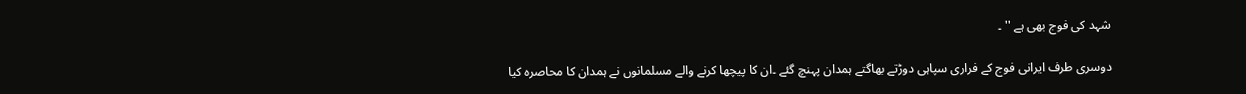شہد کی فوج بھی ہے '' ۔

دوسری طرف ایرانی فوج کے فراری سپاہی دوڑتے بھاگتے ہمدان پہنچ گئے ۔ان کا پیچھا کرنے والے مسلمانوں نے ہمدان کا محاصرہ کیا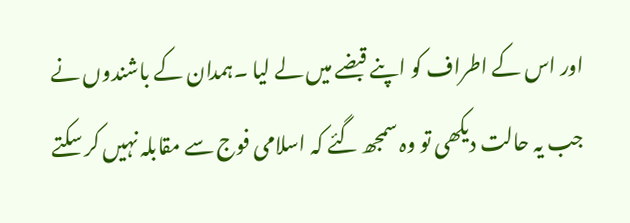اور اس کے اطراف کو اپنے قبضے میں لے لیا ۔ہمدان کے باشندوں نے جب یہ حالت دیکھی تو وہ سمجھ گئے کہ اسلامی فوج سے مقابلہ نہیں کر سکتے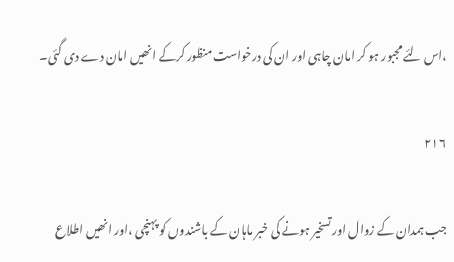،اس لئے مجبور ہو کر امان چاہی اور ان کی درخواست منظور کرکے انھیں امان دے دی گئی۔

۲۱۶

جب ہمدان کے زوال اور تسخیر ہونے کی خبر ماہان کے باشندوں کو پہنچی ،اور انھیں اطلاع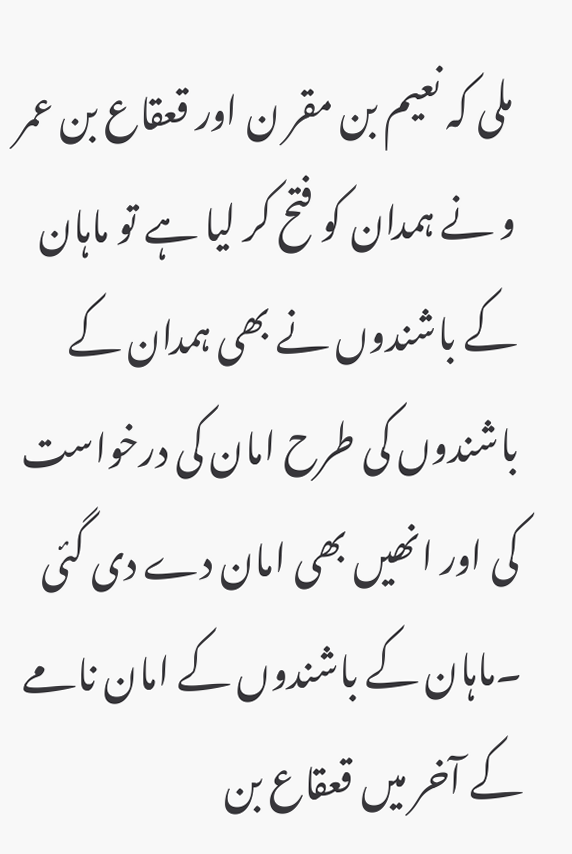ملی کہ نعیم بن مقر ن اور قعقاع بن عمر و نے ہمدان کو فتح کر لیا ہے تو ماہان کے باشندوں نے بھی ہمدان کے باشندوں کی طرح امان کی درخواست کی اور انھیں بھی امان دے دی گئی ۔ماہان کے باشندوں کے امان نامے کے آخر میں قعقاع بن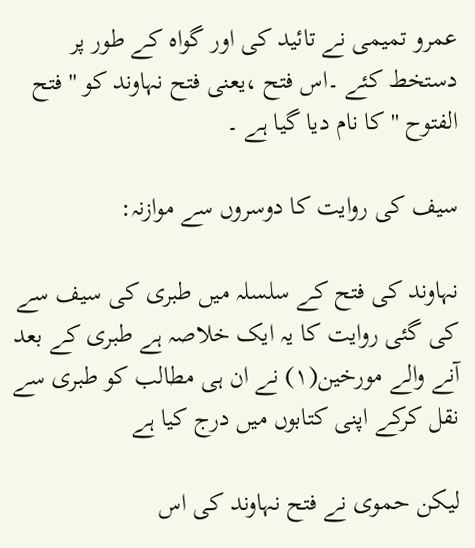عمرو تمیمی نے تائید کی اور گواہ کے طور پر دستخط کئے ۔اس فتح ،یعنی فتح نہاوند کو '' فتح الفتوح '' کا نام دیا گیا ہے ۔

سیف کی روایت کا دوسروں سے موازنہ:

نہاوند کی فتح کے سلسلہ میں طبری کی سیف سے کی گئی روایت کا یہ ایک خلاصہ ہے طبری کے بعد آنے والے مورخین(۱) نے ان ہی مطالب کو طبری سے نقل کرکے اپنی کتابوں میں درج کیا ہے

لیکن حموی نے فتح نہاوند کی اس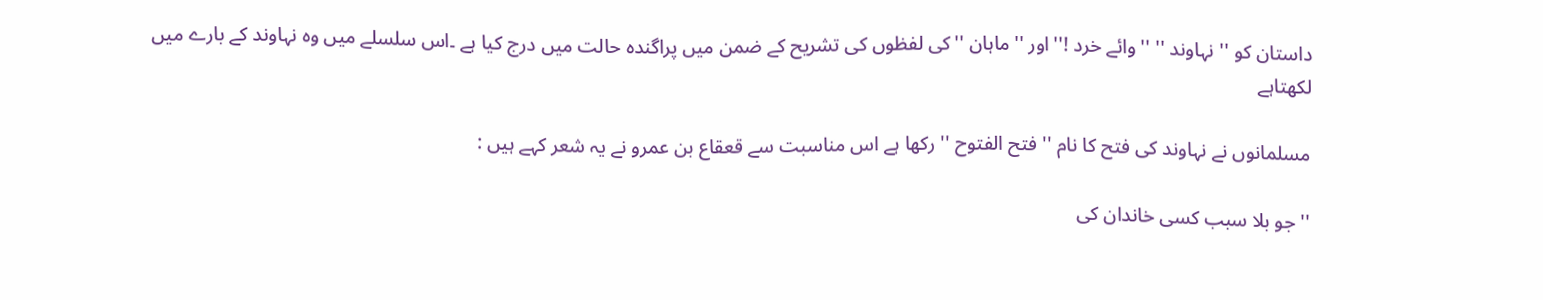داستان کو '' نہاوند '' ''وائے خرد !''اور ''ماہان ''کی لفظوں کی تشریح کے ضمن میں پراگندہ حالت میں درج کیا ہے ۔اس سلسلے میں وہ نہاوند کے بارے میں لکھتاہے

مسلمانوں نے نہاوند کی فتح کا نام '' فتح الفتوح '' رکھا ہے اس مناسبت سے قعقاع بن عمرو نے یہ شعر کہے ہیں :

'' جو بلا سبب کسی خاندان کی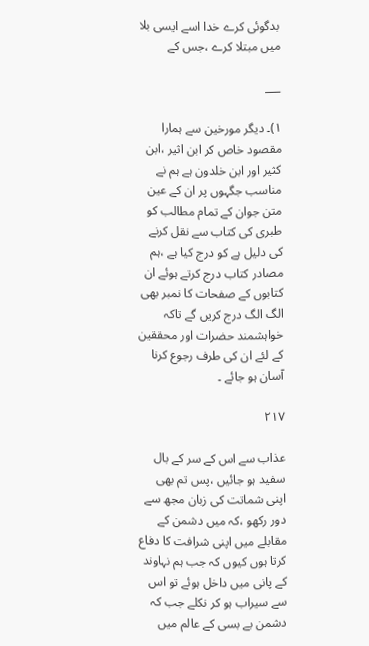بدگوئی کرے خدا اسے ایسی بلا میں مبتلا کرے ،جس کے

___

۱)۔ دیگر مورخین سے ہمارا مقصود خاص کر ابن اثیر ،ابن کثیر اور ابن خلدون ہے ہم نے مناسب جگہوں پر ان کے عین متن جوان کے تمام مطالب کو طبری کی کتاب سے نقل کرنے کی دلیل ہے کو درج کیا ہے ،ہم مصادر کتاب درج کرتے ہوئے ان کتابوں کے صفحات کا نمبر بھی الگ الگ درج کریں گے تاکہ خواہشمند حضرات اور محققین کے لئے ان کی طرف رجوع کرنا آسان ہو جائے ۔

۲۱۷

عذاب سے اس کے سر کے بال سفید ہو جائیں ،پس تم بھی اپنی شماتت کی زبان مجھ سے دور رکھو ،کہ میں دشمن کے مقابلے میں اپنی شرافت کا دفاع کرتا ہوں کیوں کہ جب ہم نہاوند کے پانی میں داخل ہوئے تو اس سے سیراب ہو کر نکلے جب کہ دشمن بے بسی کے عالم میں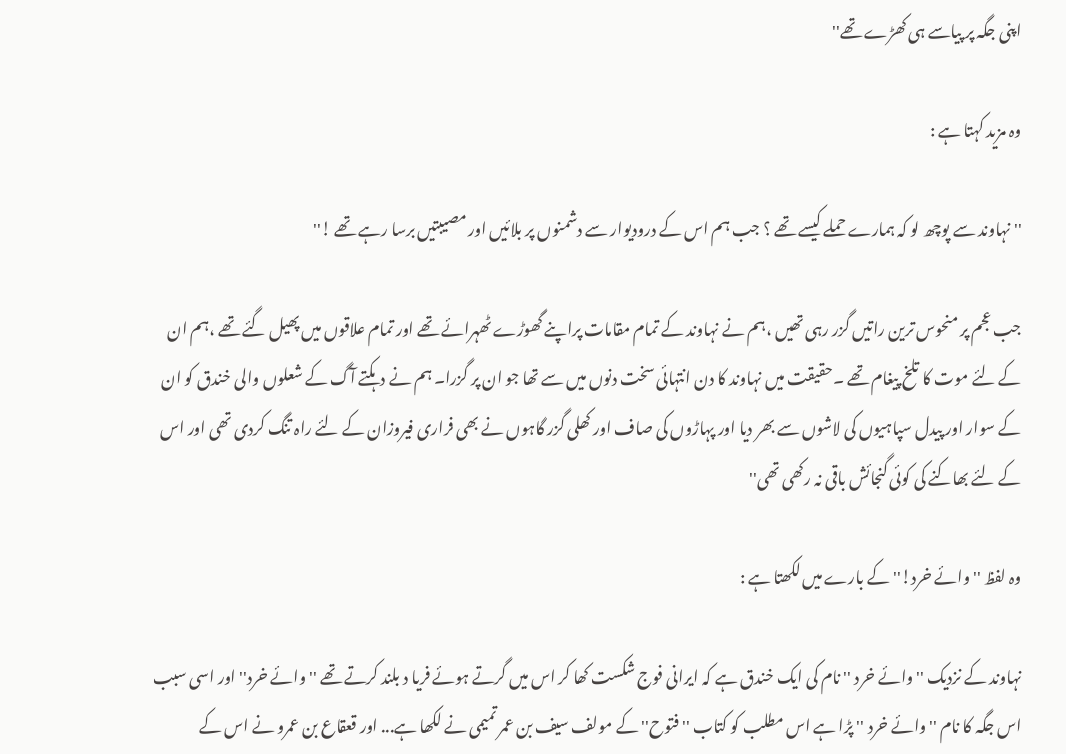اپنی جگہ پر پیاسے ہی کھڑے تھے''

وہ مزید کہتا ہے :

'' نہاوند سے پوچھ لو کہ ہمارے حملے کیسے تھے ؟ جب ہم اس کے درودیوار سے دشمنوں پر بلائیں اور مصیبتیں برسا رہے تھے !''

جب عجم پر منحوس ترین راتیں گزر رہی تھیں ،ہم نے نہاوند کے تمام مقامات پراپنے گھوڑے ٹھہرائے تھے اور تمام علاقوں میں پھیل گئے تھے ،ہم ان کے لئے موت کا تلخ پیغام تھے ۔حقیقت میں نہاوند کا دن انتہائی سخت دنوں میں سے تھا جو ان پر گزرا۔ ہم نے دہکتے آگ کے شعلوں والی خندق کو ان کے سوار اور پیدل سپاہیوں کی لاشوں سے بھر دیا اور پہاڑوں کی صاف اور کھلی گزر گاہوں نے بھی فراری فیروزان کے لئے راہ تنگ کردی تھی اور اس کے لئے بھاکنے کی کوئی گنجائش باقی نہ رکھی تھی''

وہ لفظ '' وائے خرد!'' کے بارے میں لکھتا ہے :

نہاوند کے نزدیک ''وائے خرد '' نام کی ایک خندق ہے کہ ایرانی فوج شکست کھا کر اس میں گرتے ہوئے فریا د بلند کرتے تھے '' وائے خرد'' اور اسی سبب اس جگہ کا نام ''وائے خرد '' پڑا ہے اس مطلب کو کتاب ''فتوح'' کے مولف سیف بن عمر تمیمی نے لکھا ہے... اور قعقاع بن عمرو نے اس کے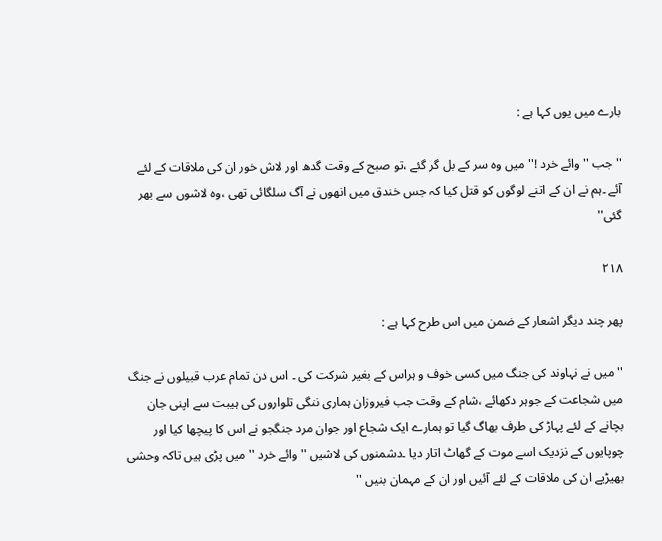بارے میں یوں کہا ہے :

'' جب ''وائے خرد !'' میں وہ سر کے بل گر گئے ،تو صبح کے وقت گدھ اور لاش خور ان کی ملاقات کے لئے آئے ۔ہم نے ان کے اتنے لوگوں کو قتل کیا کہ جس خندق میں انھوں نے آگ سلگائی تھی ،وہ لاشوں سے بھر گئی''

۲۱۸

پھر چند دیگر اشعار کے ضمن میں اس طرح کہا ہے :

''میں نے نہاوند کی جنگ میں کسی خوف و ہراس کے بغیر شرکت کی ۔ اس دن تمام عرب قبیلوں نے جنگ میں شجاعت کے جوہر دکھائے ،شام کے وقت جب فیروزان ہماری ننگی تلواروں کی ہیبت سے اپنی جان بچانے کے لئے پہاڑ کی طرف بھاگ گیا تو ہمارے ایک شجاع اور جوان مرد جنگجو نے اس کا پیچھا کیا اور چوپایوں کے نزدیک اسے موت کے گھاٹ اتار دیا ۔دشمنوں کی لاشیں ''وائے خرد '' میں پڑی ہیں تاکہ وحشی بھیڑیے ان کی ملاقات کے لئے آئیں اور ان کے مہمان بنیں ''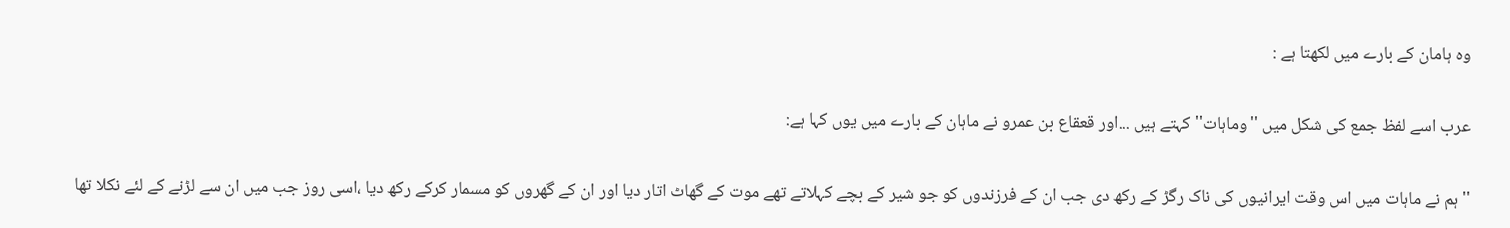وہ ہامان کے بارے میں لکھتا ہے :

عرب اسے لفظ جمع کی شکل میں ''وماہات''کہتے ہیں ...اور قعقاع بن عمرو نے ماہان کے بارے میں یوں کہا ہے:

'' ہم نے ماہات میں اس وقت ایرانیوں کی ناک رگڑ کے رکھ دی جب ان کے فرزندوں کو جو شیر کے بچے کہلاتے تھے موت کے گھاٹ اتار دیا اور ان کے گھروں کو مسمار کرکے رکھ دیا ،اسی روز جب میں ان سے لڑنے کے لئے نکلا تھا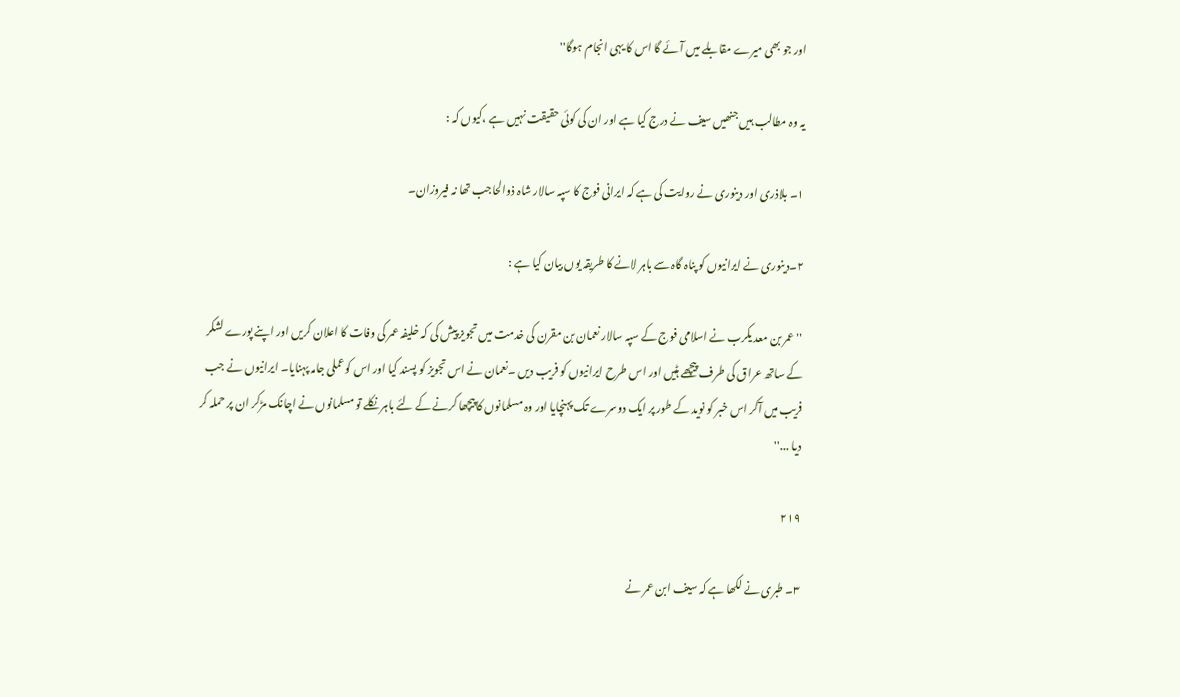اور جو بھی میرے مقابلے میں آئے گا اس کا یہی انجام ہوگا''

یہ وہ مطالب ہیں جنھیں سیف نے درج کیا ہے اور ان کی کوئی حقیقت نہیں ہے ،کیوں کہ :

١۔ بلاذری اور دینوری نے روایت کی ہے کہ ایرانی فوج کا سپہ سالار شاہ ذوالحاجب تھا نہ فیروزان۔

٢۔دینوری نے ایرانیوں کو پناہ گاہ سے باہر لانے کا طریقہ یوں بیان کیا ہے :

'' عمر بن معد یکرب نے اسلامی فوج کے سپہ سالار نعمان بن مقرن کی خدمت میں تجویز پیش کی کہ خلیفہ عمر کی وفات کا اعلان کریں اور اپنے پورے لشکر کے ساتھ عراق کی طرف پیچھے ہٹیں اور اس طرح ایرانیوں کو فریب دیں ۔نعمان نے اس تجویز کو پسند کیا اور اس کوعملی جامہ پہنایا۔ ایرانیوں نے جب فریب میں آکر اس خبر کو نوید کے طور پر ایک دوسرے تک پہنچایا اور وہ مسلمانوں کا پیچھا کرنے کے لئے باہر نکلے تو مسلمانوں نے اچانک مڑکر ان پر حملہ کر دیا ...''

۲۱۹

٣۔ طبری نے لکھا ہے کہ سیف ابن عمر نے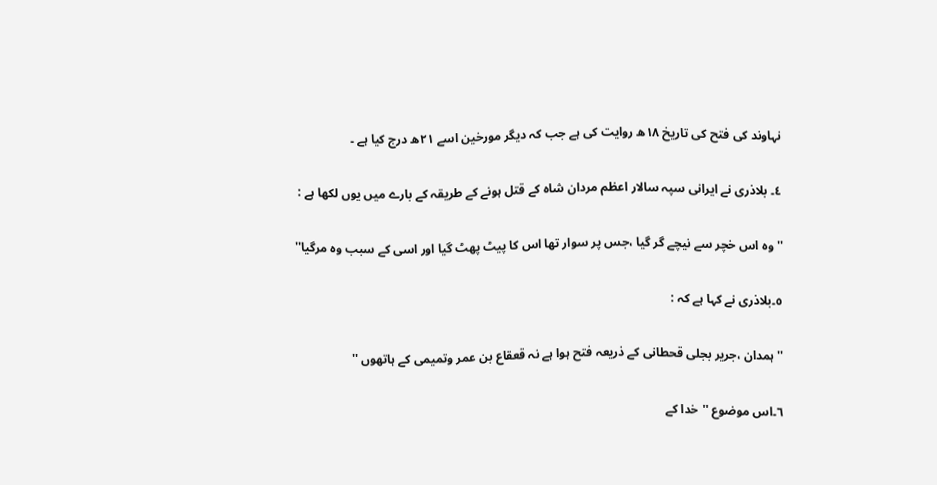نہاوند کی فتح کی تاریخ ١٨ھ روایت کی ہے جب کہ دیگر مورخین اسے ٢١ھ درج کیا ہے ۔

٤۔ بلاذری نے ایرانی سپہ سالار اعظم مردان شاہ کے قتل ہونے کے طریقہ کے بارے میں یوں لکھا ہے :

'' وہ اس خچر سے نیچے گر گیا ،جس پر سوار تھا اس کا پیٹ پھٹ گیا اور اسی کے سبب وہ مرگیا''

٥۔بلاذری نے کہا ہے کہ :

'' ہمدان ،جریر بجلی قحطانی کے ذریعہ فتح ہوا ہے نہ قعقاع بن عمر وتمیمی کے ہاتھوں ''

٦۔اس موضوع ''خدا کے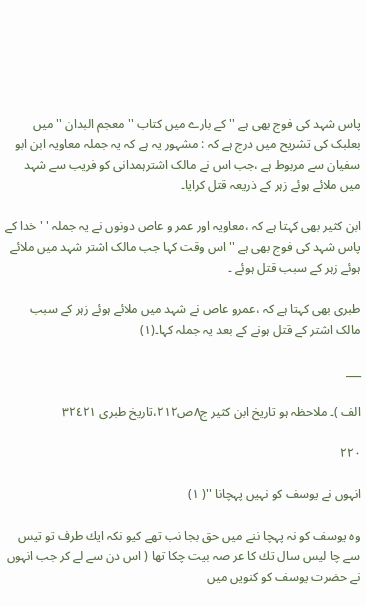پاس شہد کی فوج بھی ہے '' کے بارے میں کتاب ''معجم البدان '' میں بعلبک کی تشریح میں درج ہے کہ : مشہور یہ ہے کہ یہ جملہ معاویہ ابن ابو سفیان سے مربوط ہے ،جب اس نے مالک اشترہمدانی کو فریب سے شہد میں ملائے ہوئے زہر کے ذریعہ قتل کرایا۔

ابن کثیر بھی کہتا ہے کہ ،معاویہ اور عمر و عاص دونوں نے یہ جملہ ' ' خدا کے پاس شہد کی فوج بھی ہے '' اس وقت کہا جب مالک اشتر شہد میں ملائے ہوئے زہر کے سبب قتل ہوئے ۔

طبری بھی کہتا ہے کہ ،عمرو عاص نے شہد میں ملائے ہوئے زہر کے سبب مالک اشتر کے قتل ہونے کے بعد یہ جملہ کہا۔(۱)

___

الف )۔ ملاحظہ ہو تاریخ ابن کثیر ج٨ص٢١٢،تاریخ طبری ٣٢٤٢١

۲۲۰

انہوں نے يوسف كو نہيں پہچانا ''( ۱)

وہ يوسف كو نہ پہچا ننے ميں حق بجا نب تھے كيو نكہ ايك طرف تو تيس سے چا ليس سال تك كا عر صہ بيت چكا تھا ( اس دن سے لے كر جب انہوں نے حضرت يوسف كو كنويں ميں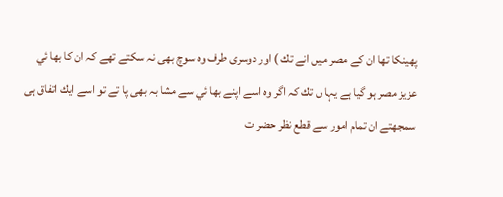پھينكا تھا ان كے مصر ميں انے تك ) اور دوسرى طرف وہ سوچ بھى نہ سكتے تھے كہ ان كا بھا ئي عزيز مصر ہو گيا ہے يہا ں تك كہ اگر وہ اسے اپنے بھا ئي سے مشا بہ بھى پا تے تو اسے ايك اتفاق ہى سمجھتے ان تمام امور سے قطع نظر حضر ت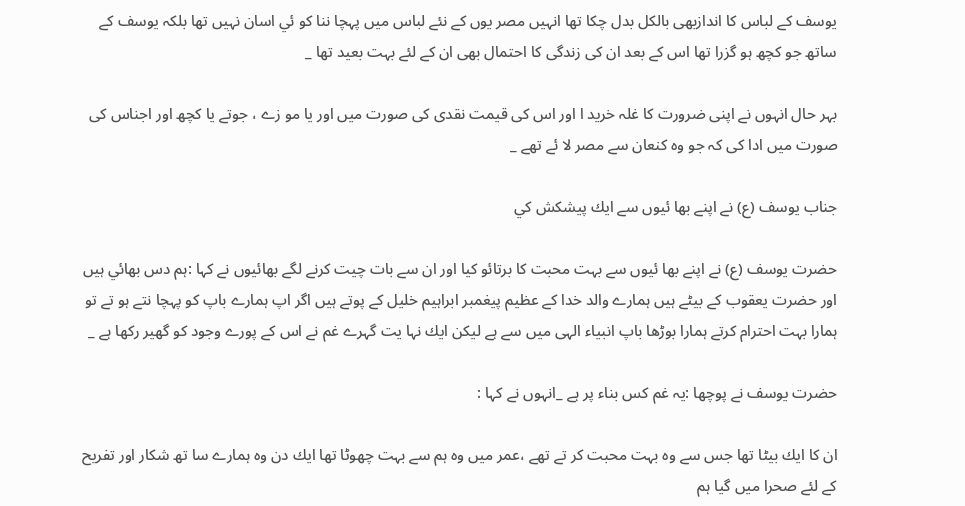يوسف كے لباس كا اندازبھى بالكل بدل چكا تھا انہيں مصر يوں كے نئے لباس ميں پہچا ننا كو ئي اسان نہيں تھا بلكہ يوسف كے ساتھ جو كچھ ہو گزرا تھا اس كے بعد ان كى زندگى كا احتمال بھى ان كے لئے بہت بعيد تھا _

بہر حال انہوں نے اپنى ضرورت كا غلہ خريد ا اور اس كى قيمت نقدى كى صورت ميں اور يا مو زے ، جوتے يا كچھ اور اجناس كى صورت ميں ادا كى كہ جو وہ كنعان سے مصر لا ئے تھے _

جناب يوسف (ع) نے اپنے بھا ئيوں سے ايك پيشكش كي

حضرت يوسف (ع) نے اپنے بھا ئيوں سے بہت محبت كا برتائو كيا اور ان سے بات چيت كرنے لگے بھائيوں نے كہا :ہم دس بھائي ہيں اور حضرت يعقوب كے بيٹے ہيں ہمارے والد خدا كے عظيم پيغمبر ابراہيم خليل كے پوتے ہيں اگر اپ ہمارے باپ كو پہچا نتے ہو تے تو ہمارا بہت احترام كرتے ہمارا بوڑھا باپ انبياء الہى ميں سے ہے ليكن ايك نہا يت گہرے غم نے اس كے پورے وجود كو گھير ركھا ہے _

حضرت يوسف نے پوچھا :يہ غم كس بناء پر ہے _انہوں نے كہا :

ان كا ايك بيٹا تھا جس سے وہ بہت محبت كر تے تھے ،عمر ميں وہ ہم سے بہت چھوٹا تھا ايك دن وہ ہمارے سا تھ شكار اور تفريح كے لئے صحرا ميں گيا ہم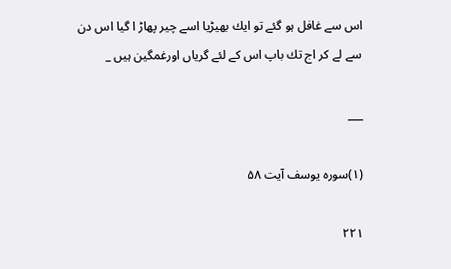اس سے غافل ہو گئے تو ايك بھيڑيا اسے چير پھاڑ ا گيا اس دن سے لے كر اج تك باپ اس كے لئے گرياں اورغمگين ہيں _

___

(۱)سورہ يوسف آيت ۵۸

۲۲۱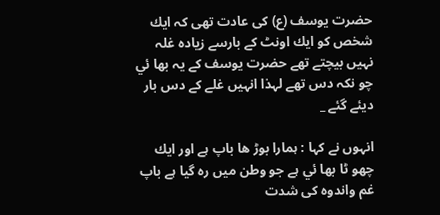حضرت يوسف (ع) كى عادت تھى كہ ايك شخص كو ايك اونٹ كے بارسے زيادہ غلہ نہيں بيچتے تھے حضرت يوسف كے يہ بھا ئي چو نكہ دس تھے لہذا انہيں غلے كے دس بار ديئے گئے _

انہوں نے كہا : ہمارا بوڑ ھا باپ ہے اور ايك چھو ٹا بھا ئي ہے جو وطن ميں رہ گيا ہے باپ غم واندوہ كى شدت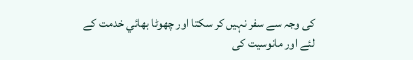كى وجہ سے سفر نہيں كر سكتا اور چھوٹا بھائي خدمت كے لئے اور مانوسيت كى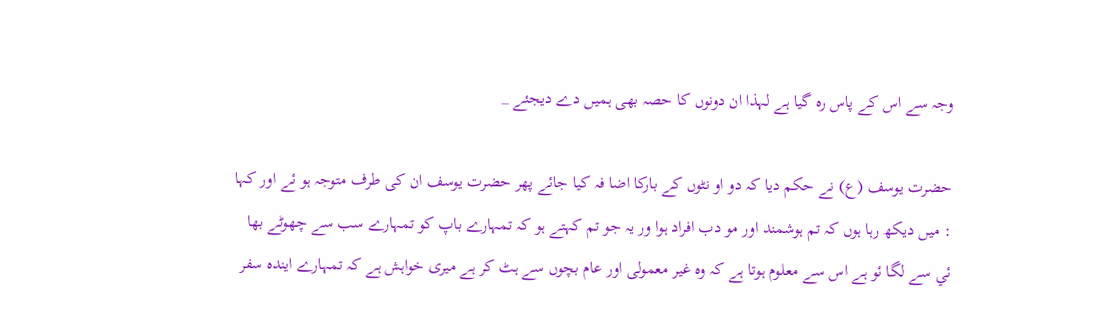وجہ سے اس كے پاس رہ گيا ہے لہذا ان دونوں كا حصہ بھى ہميں دے ديجئے _

حضرت يوسف (ع) نے حكم ديا كہ دو او نٹوں كے باركا اضا فہ كيا جائے پھر حضرت يوسف ان كى طرف متوجہ ہو ئے اور كہا : ميں ديكھ رہا ہوں كہ تم ہوشمند اور مو دب افراد ہوا ور يہ جو تم كہتے ہو كہ تمہارے باپ كو تمہارے سب سے چھوٹے بھا ئي سے لگا ئو ہے اس سے معلوم ہوتا ہے كہ وہ غير معمولى اور عام بچوں سے ہٹ كر ہے ميرى خواہش ہے كہ تمہارے ايندہ سفر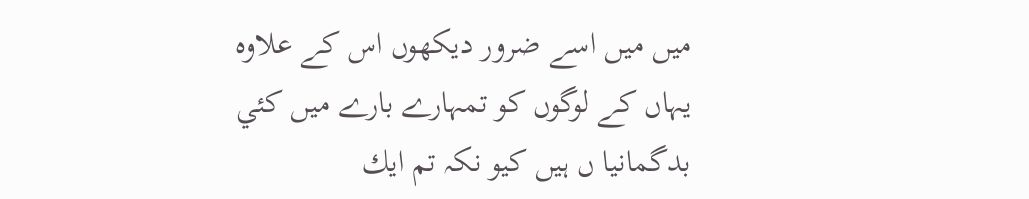ميں ميں اسے ضرور ديكھوں اس كے علاوہ يہاں كے لوگوں كو تمہارے بارے ميں كئي بدگمانيا ں ہيں كيو نكہ تم ايك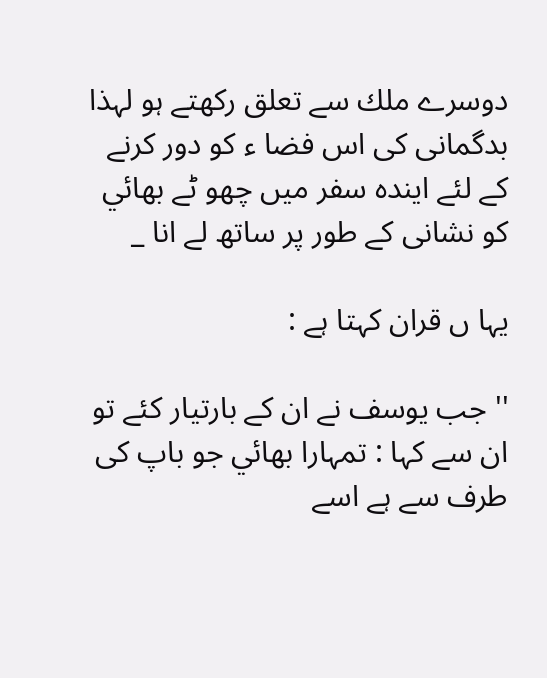دوسرے ملك سے تعلق ركھتے ہو لہذا بدگمانى كى اس فضا ء كو دور كرنے كے لئے ايندہ سفر ميں چھو ٹے بھائي كو نشانى كے طور پر ساتھ لے انا _

يہا ں قران كہتا ہے :

'' جب يوسف نے ان كے بارتيار كئے تو ان سے كہا : تمہارا بھائي جو باپ كى طرف سے ہے اسے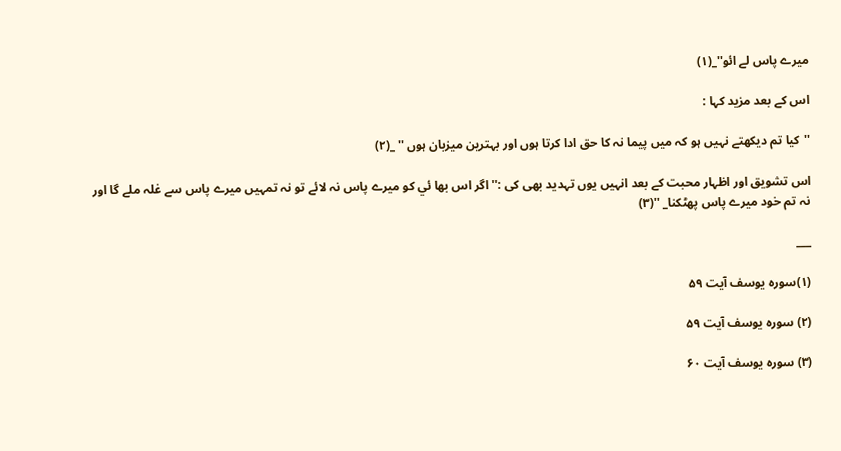ميرے پاس لے ائو''_(۱)

اس كے بعد مزيد كہا :

''كيا تم ديكھتے نہيں ہو كہ ميں پيما نہ كا حق ادا كرتا ہوں اور بہترين ميزبان ہوں '' _(۲)

اس تشويق اور اظہار محبت كے بعد انہيں يوں تہديد بھى كى :'' اگر اس بھا ئي كو ميرے پاس نہ لائے تو نہ تمہيں ميرے پاس سے غلہ ملے گا اور نہ تم خود ميرے پاس پھٹكنا_ ''(۳)

___

(۱)سورہ يوسف آيت ۵۹

(۲) سورہ يوسف آيت ۵۹

(۳) سورہ يوسف آيت ۶۰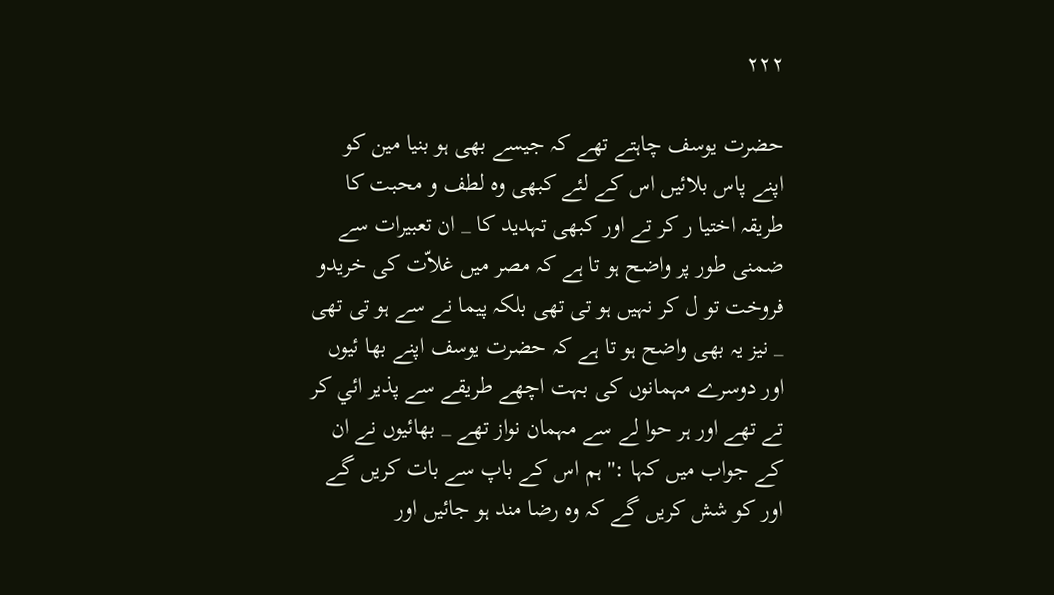۲۲۲

حضرت يوسف چاہتے تھے كہ جيسے بھى ہو بنيا مين كو اپنے پاس بلائيں اس كے لئے كبھى وہ لطف و محبت كا طريقہ اختيا ر كر تے اور كبھى تہديد كا _ ان تعبيرات سے ضمنى طور پر واضح ہو تا ہے كہ مصر ميں غلاّت كى خريدو فروخت تو ل كر نہيں ہو تى تھى بلكہ پيما نے سے ہو تى تھى _ نيز يہ بھى واضح ہو تا ہے كہ حضرت يوسف اپنے بھا ئيوں اور دوسرے مہمانوں كى بہت اچھے طريقے سے پذير ائي كر تے تھے اور ہر حوا لے سے مہمان نواز تھے _ بھائيوں نے ان كے جواب ميں كہا :'' ہم اس كے باپ سے بات كريں گے اور كو شش كريں گے كہ وہ رضا مند ہو جائيں اور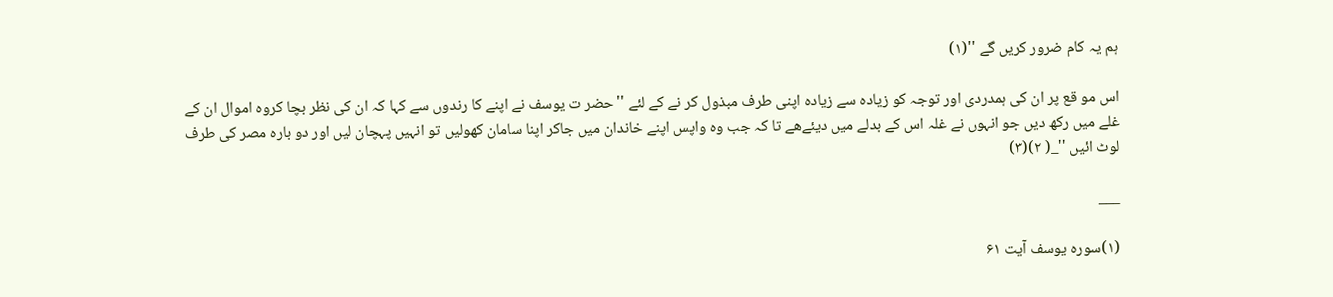ہم يہ كام ضرور كريں گے ''(۱)

اس مو قع پر ان كى ہمدردى اور توجہ كو زيادہ سے زيادہ اپنى طرف مبذول كر نے كے لئے ''حضر ت يوسف نے اپنے كا رندوں سے كہا كہ ان كى نظر بچا كروہ اموال ان كے غلے ميں ركھ ديں جو انہوں نے غلہ اس كے بدلے ميں ديئےھے تا كہ جب وہ واپس اپنے خاندان ميں جاكر اپنا سامان كھوليں تو انہيں پہچان ليں اور دو بارہ مصر كى طرف لوٹ ائيں ''_( ۲)(۳)

___

(۱)سورہ يوسف آيت ۶۱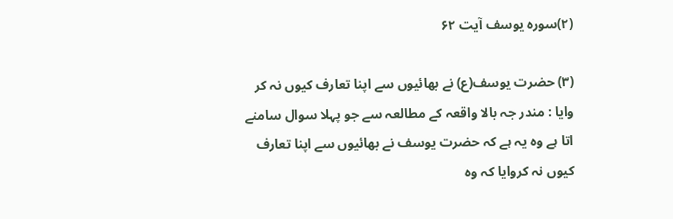(۲)سورہ يوسف آيت ۶۲

(۳) حضرت يوسف(ع) نے بھائيوں سے اپنا تعارف كيوں نہ كر وايا : مندر جہ بالا واقعہ كے مطالعہ سے جو پہلا سوال سامنے اتا ہے وہ يہ ہے كہ حضرت يوسف نے بھائيوں سے اپنا تعارف كيوں نہ كروايا كہ وہ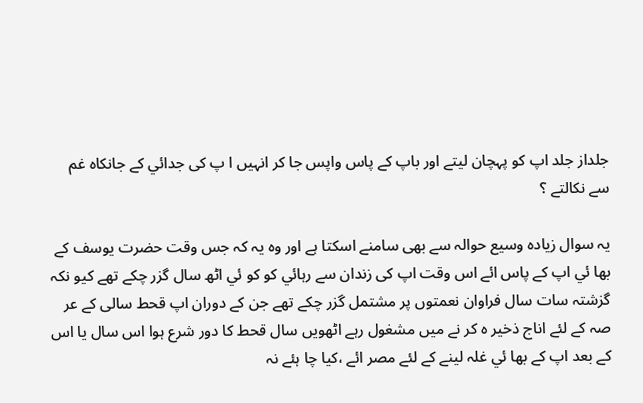جلداز جلد اپ كو پہچان ليتے اور باپ كے پاس واپس جا كر انہيں ا پ كى جدائي كے جانكاہ غم سے نكالتے ؟

يہ سوال زيادہ وسيع حوالہ سے بھى سامنے اسكتا ہے اور وہ يہ كہ جس وقت حضرت يوسف كے بھا ئي اپ كے پاس ائے اس وقت اپ كى زندان سے رہائي كو كو ئي اٹھ سال گزر چكے تھے كيو نكہ گزشتہ سات سال فراوان نعمتوں پر مشتمل گزر چكے تھے جن كے دوران اپ قحط سالى كے عر صہ كے لئے اناج ذخير ہ كر نے ميں مشغول رہے اٹھويں سال قحط كا دور شرع ہوا اس سال يا اس كے بعد اپ كے بھا ئي غلہ لينے كے لئے مصر ائے ،كيا چا ہئے نہ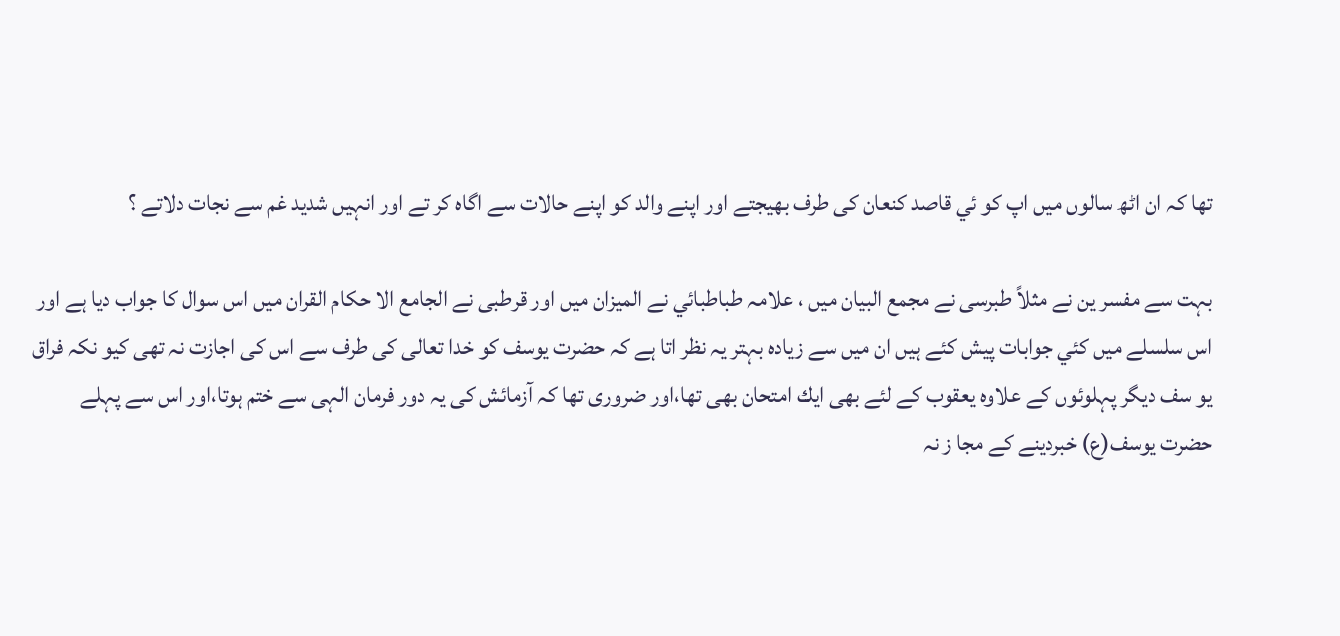تھا كہ ان اٹھ سالوں ميں اپ كو ئي قاصد كنعان كى طرف بھيجتے اور اپنے والد كو اپنے حالات سے اگاہ كر تے اور انہيں شديد غم سے نجات دلاتے ؟

بہت سے مفسر ين نے مثلاً طبرسى نے مجمع البيان ميں ، علامہ طباطبائي نے الميزان ميں اور قرطبى نے الجامع الا حكام القران ميں اس سوال كا جواب ديا ہے اور اس سلسلے ميں كئي جوابات پيش كئے ہيں ان ميں سے زيادہ بہتر يہ نظر اتا ہے كہ حضرت يوسف كو خدا تعالى كى طرف سے اس كى اجازت نہ تھى كيو نكہ فراق يو سف ديگر پہلوئوں كے علاوہ يعقوب كے لئے بھى ايك امتحان بھى تھا،اور ضرورى تھا كہ آزمائش كى يہ دور فرمان الہى سے ختم ہوتا،اور اس سے پہلے حضرت يوسف(ع) خبردينے كے مجا ز نہ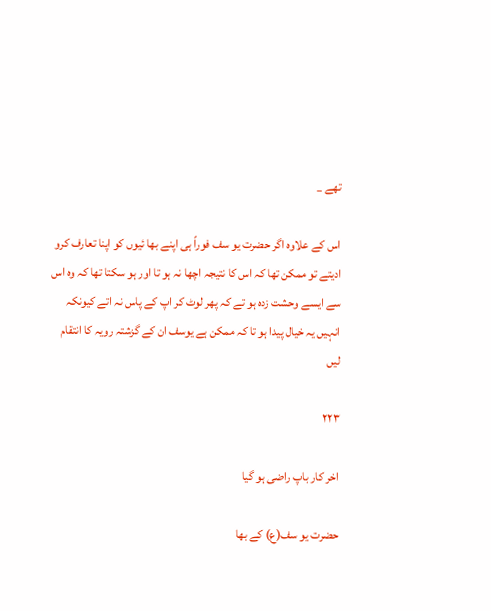تھے _

اس كے علاوہ اگر حضرت يو سف فوراً ہى اپنے بھا ئيوں كو اپنا تعارف كرو اديتے تو ممكن تھا كہ اس كا نتيجہ اچھا نہ ہو تا اور ہو سكتا تھا كہ وہ اس سے ايسے وحشت زدہ ہو تے كہ پھر لوٹ كر اپ كے پاس نہ اتے كيونكہ انہيں يہ خيال پيدا ہو تا كہ ممكن ہے يوسف ان كے گزشتہ رويہ كا انتقام ليں

۲۲۳

اخر كار باپ راضى ہو گيا

حضرت يو سف(ع) كے بھا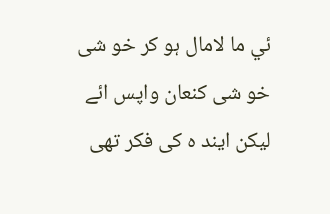ئي ما لامال ہو كر خو شى خو شى كنعان واپس ائے ليكن ايند ہ كى فكر تھى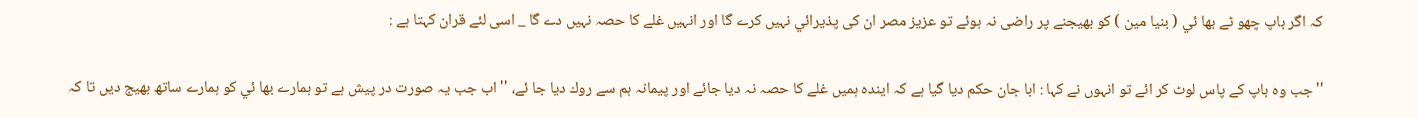كہ اگر باپ چھو ٹے بھا ئي ( بنيا مين ) كو بھيجنے پر راضى نہ ہوئے تو عزيز مصر ان كى پذيرائي نہيں كرے گا اور انہيں غلے كا حصہ نہيں دے گا _ اسى لئے قران كہتا ہے :

''جب وہ باپ كے پاس لوٹ كر ائے تو انہوں نے كہا : ابا جان حكم ديا گيا ہے كہ ايندہ ہميں غلے كا حصہ نہ ديا جائے اور پيمانہ ہم سے روك ديا جا ئے، '' اب جب يہ صورت در پيش ہے تو ہمارے بھا ئي كو ہمارے ساتھ بھيج ديں تا كہ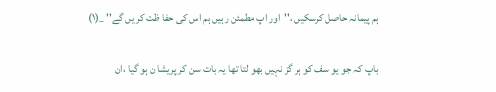ہم پيمانہ حاصل كرسكيں ،''اور اپ مطمئن رہيں ہم اس كى حفا ظت كر يں گے'' _(۱)

باپ كہ جو يو سف كو ہر گز نہيں بھو لتا تھا يہ بات سن كر پريشا ن ہو گيا ،ان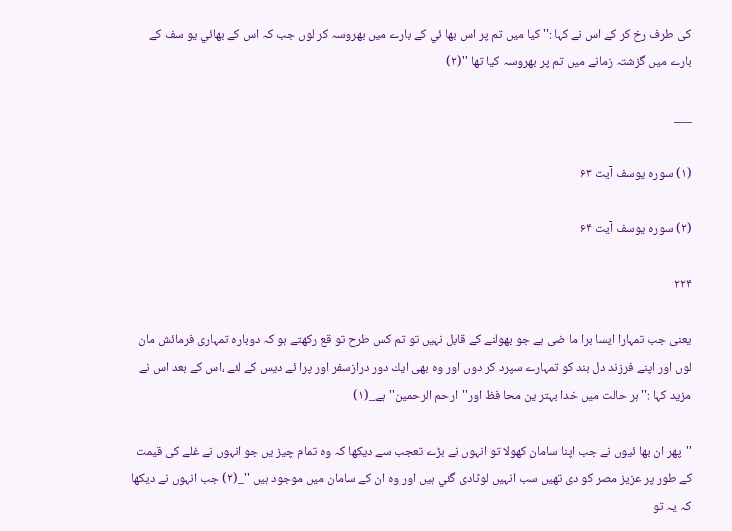كى طرف رخ كر كے اس نے كہا :'' كيا ميں تم پر اس بھا ئي كے بارے ميں بھروسہ كر لوں جب كہ اس كے بھائي يو سف كے بارے ميں گزشتہ زمانے ميں تم پر بھروسہ كيا تھا ''(۲)

___

(۱) سورہ يوسف آيت ۶۳

(۲) سورہ يوسف آيت ۶۴

۲۲۴

يعنى جب تمہارا ايسا برا ما ضى ہے جو بھولنے كے قابل نہيں تو تم كس طرح تو قع ركھتے ہو كہ دوبارہ تمہارى فرمائش مان لوں اور اپنے فرزند دل بند كو تمہارے سپرد كر دوں اور وہ بھى ايك دور درازسفر اور پرا ئے ديس كے لئے ،اس كے بعد اس نے مزيد كہا :'' ہر حالت ميں خدا بہتر ين محا فظ اور''ارحم الرحمين'' ہے_(۱)

''پھر ان بھا ئيوں نے جب اپنا سامان كھولا تو انہوں نے بڑے تعجب سے ديكھا كہ وہ تمام چيز يں جو انہوں نے غلے كى قيمت كے طور پر عزيز مصر كو دى تھيں سب انہيں لوٹادى گئي ہيں اور وہ ان كے سامان ميں موجود ہيں ''_(۲) جب انہوں نے ديكھا كہ يہ تو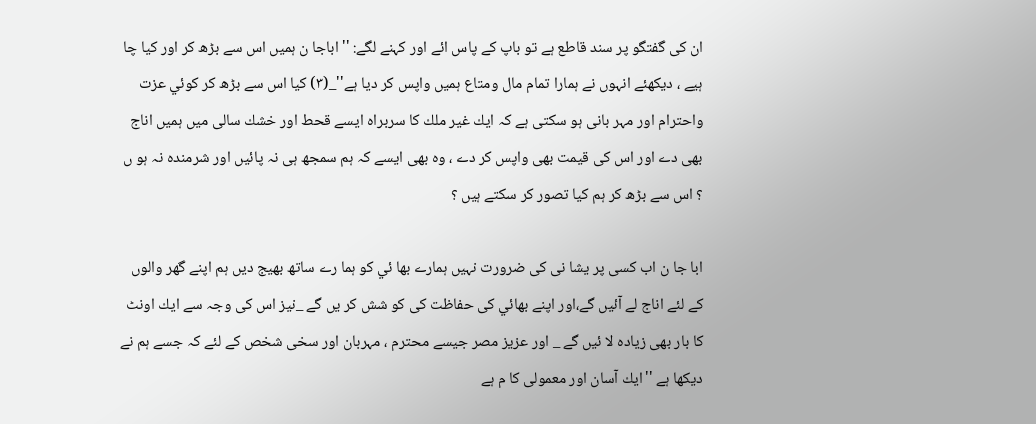ان كى گفتگو پر سند قاطع ہے تو باپ كے پاس ائے اور كہنے لگے: ''اباجا ن ہميں اس سے بڑھ كر اور كيا چا ہيے ، ديكھئے انہوں نے ہمارا تمام مال ومتاع ہميں واپس كر ديا ہے''_(۳) كيا اس سے بڑھ كر كوئي عزت واحترام اور مہر بانى ہو سكتى ہے كہ ايك غير ملك كا سربراہ ايسے قحط اور خشك سالى ميں ہميں اناج بھى دے اور اس كى قيمت بھى واپس كر دے ، وہ بھى ايسے كہ ہم سمجھ ہى نہ پائيں اور شرمندہ نہ ہو ں ؟ اس سے بڑھ كر ہم كيا تصور كر سكتے ہيں ؟

ابا جا ن اب كسى پر يشا نى كى ضرورت نہيں ہمارے بھا ئي كو ہما رے ساتھ بھيج ديں ہم اپنے گھر والوں كے لئے اناج لے آئيں گے،اور اپنے بھائي كى حفاظت كى كو شش كر يں گے _نيز اس كى وجہ سے ايك اونٹ كا بار بھى زيادہ لا ئيں گے _ اور عزيز مصر جيسے محترم ، مہربان اور سخى شخص كے لئے كہ جسے ہم نے ديكھا ہے ''ايك آسان اور معمولى كا م ہے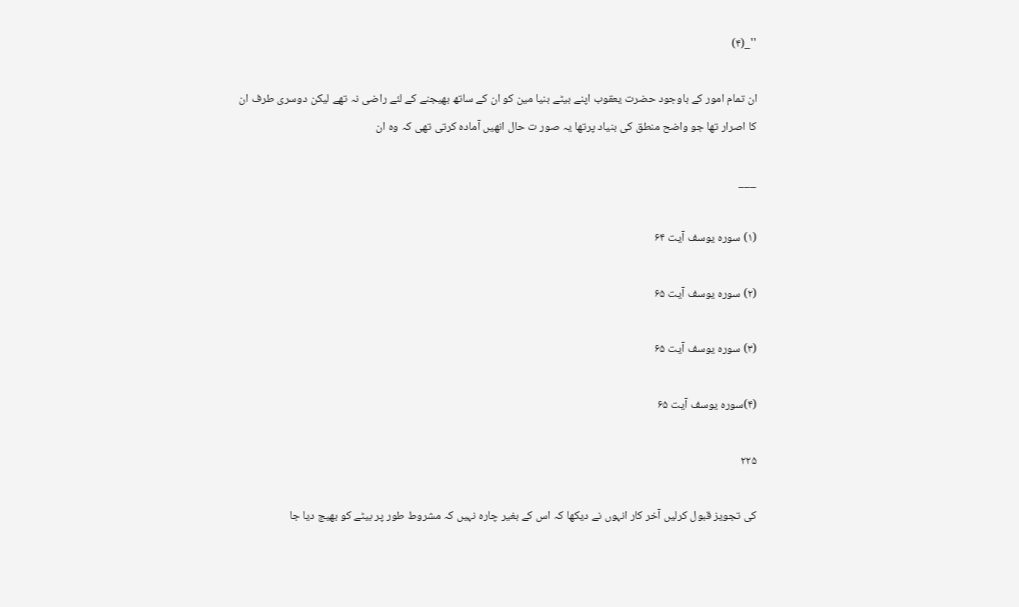''_(۴)

ان تمام امور كے باوجود حضرت يعقوب اپنے بيٹے بنيا مين كو ان كے ساتھ بھيجنے كے لئے راضى نہ تھے ليكن دوسرى طرف ان كا اصرار تھا جو واضح منطق كى بنياد پرتھا يہ صور ت حال انھيں آمادہ كرتى تھى كہ وہ ان

___

(۱) سورہ يوسف آيت ۶۴

(۲) سورہ يوسف آيت ۶۵

(۳) سورہ يوسف آيت ۶۵

(۴)سورہ يوسف آيت ۶۵

۲۲۵

كى تجويز قبول كرليں آخر كار انہوں نے ديكھا كہ اس كے بغير چارہ نہيں كہ مشروط طور پر بيٹے كو بھيج ديا جا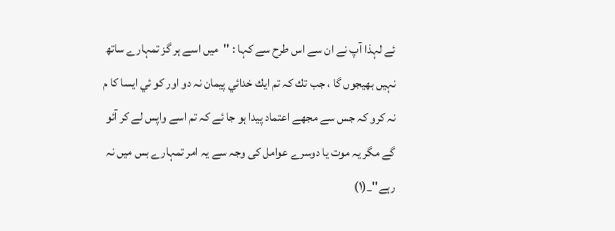ئے لہذا آپ نے ان سے اس طرح سے كہا : ''ميں اسے ہر گز تمہارے ساتھ نہيں بھيجوں گا ، جب تك كہ تم ايك خدائي پيمان نہ دو اور كو ئي ايسا كا م نہ كرو كہ جس سے مجھے اعتماد پيدا ہو جا ئے كہ تم اسے واپس لے كر آئو گے مگر يہ موت يا دوسرے عوامل كى وجہ سے يہ امر تمہارے بس ميں نہ رہے''_(۱)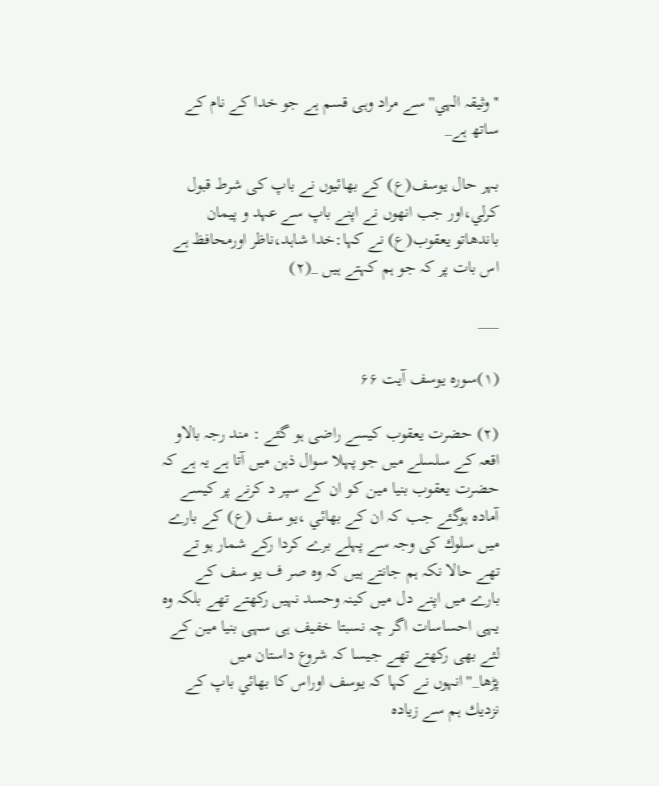''وثيقہ الہي'' سے مراد وہى قسم ہے جو خدا كے نام كے ساتھ ہے_

بہر حال يوسف(ع) كے بھائيوں نے باپ كى شرط قبول كرلي،اور جب انھوں نے اپنے باپ سے عہد و پيمان باندھاتو يعقوب(ع) نے كہا:خدا شاہد،ناظر اورمحافظ ہے اس بات پر كہ جو ہم كہتے ہيں _(۲)

___

(۱)سورہ يوسف آيت ۶۶

(۲) حضرت يعقوب كيسے راضى ہو گئے : مند رجہ بالاو اقعہ كے سلسلے ميں جو پہلا سوال ذہن ميں آتا ہے يہ ہے كہ حضرت يعقوب بنيا مين كو ان كے سپر د كرنے پر كيسے آمادہ ہوگئے جب كہ ان كے بھائي ،يو سف (ع) كے بارے ميں سلوك كى وجہ سے پہلے برے كردا ركے شمار ہو تے تھے حالا نكہ ہم جانتے ہيں كہ وہ صر ف يو سف كے بارے ميں اپنے دل ميں كينہ وحسد نہيں ركھتے تھے بلكہ وہ يہى احساسات اگر چہ نسبتا خفيف ہى سہى بنيا مين كے لئے بھى ركھتے تھے جيسا كہ شروع داستان ميں پڑھا_''انہوں نے كہا كہ يوسف اوراس كا بھائي باپ كے نزديك ہم سے زيادہ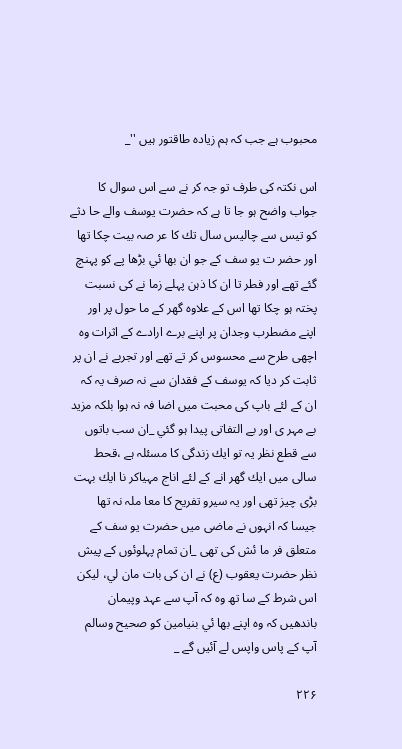محبوب ہے جب كہ ہم زيادہ طاقتور ہيں ''_

اس نكتہ كى طرف تو جہ كر نے سے اس سوال كا جواب واضح ہو جا تا ہے كہ حضرت يوسف والے حا دثے كو تيس سے چاليس سال تك كا عر صہ بيت چكا تھا اور حضر ت يو سف كے جو ان بھا ئي بڑھا پے كو پہنچ گئے تھے اور فطر تا ان كا ذہن پہلے زما نے كى نسبت پختہ ہو چكا تھا اس كے علاوہ گھر كے ما حول پر اور اپنے مضطرب وجدان پر اپنے برے ارادے كے اثرات وہ اچھى طرح سے محسوس كر تے تھے اور تجربے نے ان پر ثابت كر ديا كہ يوسف كے فقدان سے نہ صرف يہ كہ ان كے لئے باپ كى محبت ميں اضا فہ نہ ہوا بلكہ مزيد بے مہر ى اور بے التفاتى پيدا ہو گئي _ان سب باتوں سے قطع نظر يہ تو ايك زندگى كا مسئلہ ہے ،قحط سالى ميں ايك گھر انے كے لئے اناج مہياكر نا ايك بہت بڑى چيز تھى اور يہ سيرو تفريح كا معا ملہ نہ تھا جيسا كہ انہوں نے ماضى ميں حضرت يو سف كے متعلق فر ما ئش كى تھى _ان تمام پہلوئوں كے پيش نظر حضرت يعقوب (ع) نے ان كى بات مان لي، ليكن اس شرط كے سا تھ وہ كہ آپ سے عہد وپيمان باندھيں كہ وہ اپنے بھا ئي بنيامين كو صحيح وسالم آپ كے پاس واپس لے آئيں گے _

۲۲۶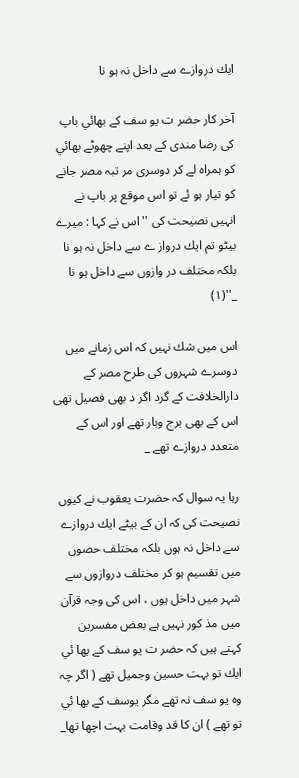ايك دروازے سے داخل نہ ہو نا

آخر كار حضر ت يو سف كے بھائي باپ كى رضا مندى كے بعد اپنے چھوٹے بھائي كو ہمراہ لے كر دوسرى مر تبہ مصر جانے كو تيار ہو ئے تو اس موقع پر باپ نے انہيں نصيحت كى ''اس نے كہا : ميرے بيٹو تم ايك درواز ے سے داخل نہ ہو نا بلكہ مختلف در وازوں سے داخل ہو نا _''(۱)

اس ميں شك نہيں كہ اس زمانے ميں دوسرے شہروں كى طرح مصر كے دارالخلافت كے گرد اگر د بھى فصيل تھى اس كے بھى برج وبار تھے اور اس كے متعدد دروازے تھے _

رہا يہ سوال كہ حضرت يعقوب نے كيوں نصيحت كى كہ ان كے بيٹے ايك دروازے سے داخل نہ ہوں بلكہ مختلف حصوں ميں تقسيم ہو كر مختلف دروازوں سے شہر ميں داخل ہوں ، اس كى وجہ قرآن ميں مذ كور نہيں ہے بعض مفسرين كہتے ہيں كہ حضر ت يو سف كے بھا ئي ايك تو بہت حسين وجميل تھے ( اگر چہ وہ يو سف نہ تھے مگر يوسف كے بھا ئي تو تھے ) ان كا قد وقامت بہت اچھا تھا_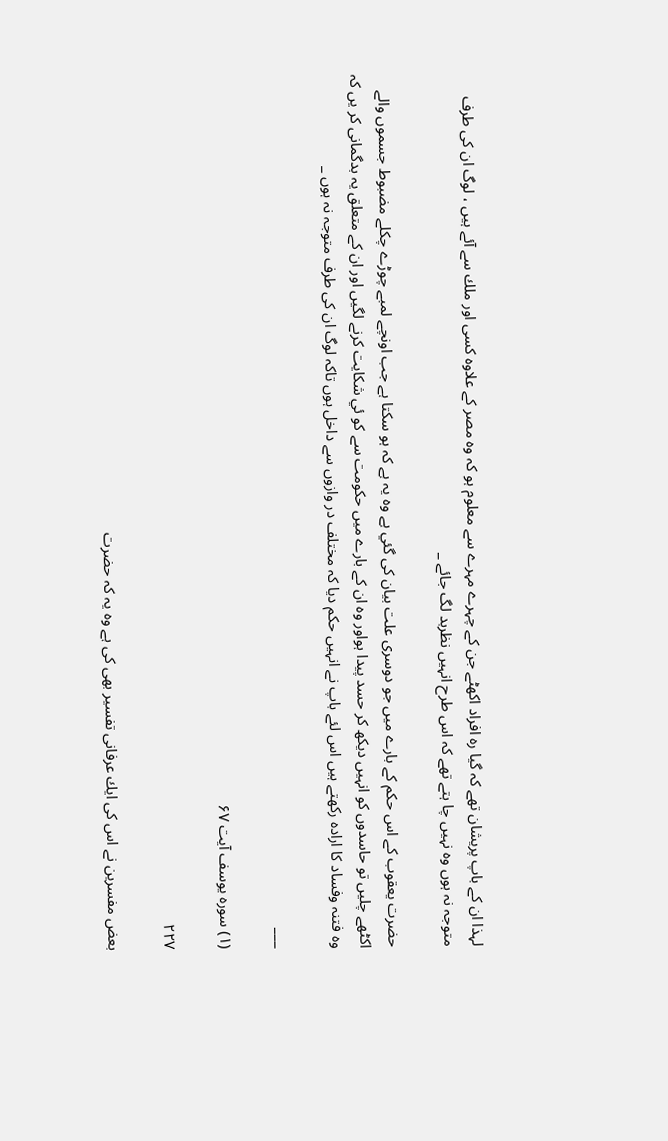لہذا ان كے باپ پريشان تھے كہ گيا رہ افراد اكھٹے جن كے چہرے مہرے سے معلوم ہو كہ وہ مصر كے علاوہ كسى اور ملك سے آئے ہيں ، لوگ ان كى طرف متوجہ نہ ہوں وہ نہيں چا ہتے تھے كہ اس طرح انہيں نظربد لگ جائے _

حضرت يعقوب كے اس حكم كے بارے ميں جو دوسرى علت بيان كى گئي ہے وہ يہ ہے كہ ہو سكتا ہے جب اونچے لمبے چوڑے چكلے مضبوط جسموں والے اكٹھے چليں تو حاسدوں كو انہيں ديكھ كر حسد پيدا ہواور وہ ان كے بارے ميں حكومت سے كو ئي شكايت كرنے لگيں اور ان كے متعلق يہ بدگمانى كر يں كہ وہ فتنہ وفساد كا ارادہ ركھتے ہيں اس لئے باپ نے انہيں حكم ديا كہ مختلف در وازوں سے داخل ہوں تاكہ لوگ ان كى طرف متوجہ نہ ہوں _

___

(۱) سورہ يوسف آيت ۶۷

۲۲۷

بعض مفسرين نے اس كى ايك عرفانى تفسير بھى كى ہے وہ يہ كہ حضرت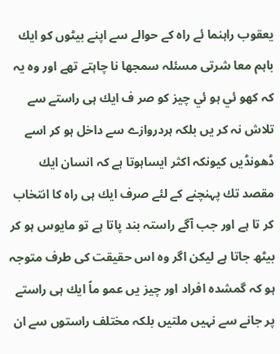يعقوب راہنما ئے راہ كے حوالے سے اپنے بيٹوں كو ايك باہم معا شرتى مسئلہ سمجھا نا چاہتے تھے اور وہ يہ كہ كھو ئي ہو ئي چيز كو صر ف ايك ہى راستے سے تلاش نہ كر يں بلكہ ہردروازے سے داخل ہو كر اسے ڈھونڈيں كيونكہ اكثر ايساہوتا ہے كہ انسان ايك مقصد تك پہنچنے كے لئے صرف ايك ہى راہ كا انتخاب كر تا ہے اور جب آگے راستہ بند پاتا ہے تو مايوس ہو كر بيٹھ جاتا ہے ليكن اگر وہ اس حقيقت كى طرف متوجہ ہو كہ گمشدہ افراد اور چيز يں عمو ماً ايك ہى راستے پر جانے سے نہيں ملتيں بلكہ مختلف راستوں سے ان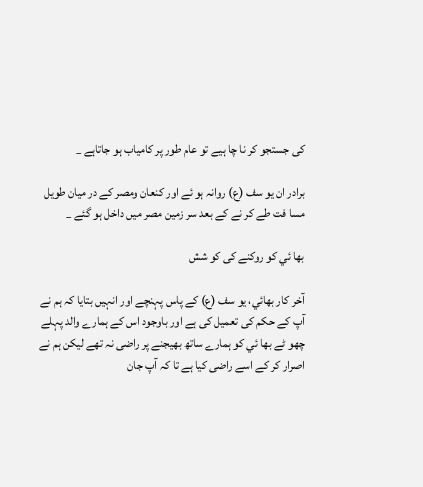كى جستجو كر نا چا ہيے تو عام طور پر كامياب ہو جاتاہے _

برادر ان يو سف (ع) روانہ ہو ئے اور كنعان ومصر كے در ميان طويل مسا فت طے كر نے كے بعد سر زمين مصر ميں داخل ہو گئے _

بھا ئي كو روكنے كى كو شش

آخر كار بھائي، يو سف (ع) كے پاس پہنچے اور انہيں بتايا كہ ہم نے آپ كے حكم كى تعميل كى ہے اور باوجود اس كے ہمارے والد پہلے چھو ٹے بھا ئي كو ہمارے ساتھ بھيجنے پر راضى نہ تھے ليكن ہم نے اصرار كر كے اسے راضى كيا ہے تا كہ آپ جان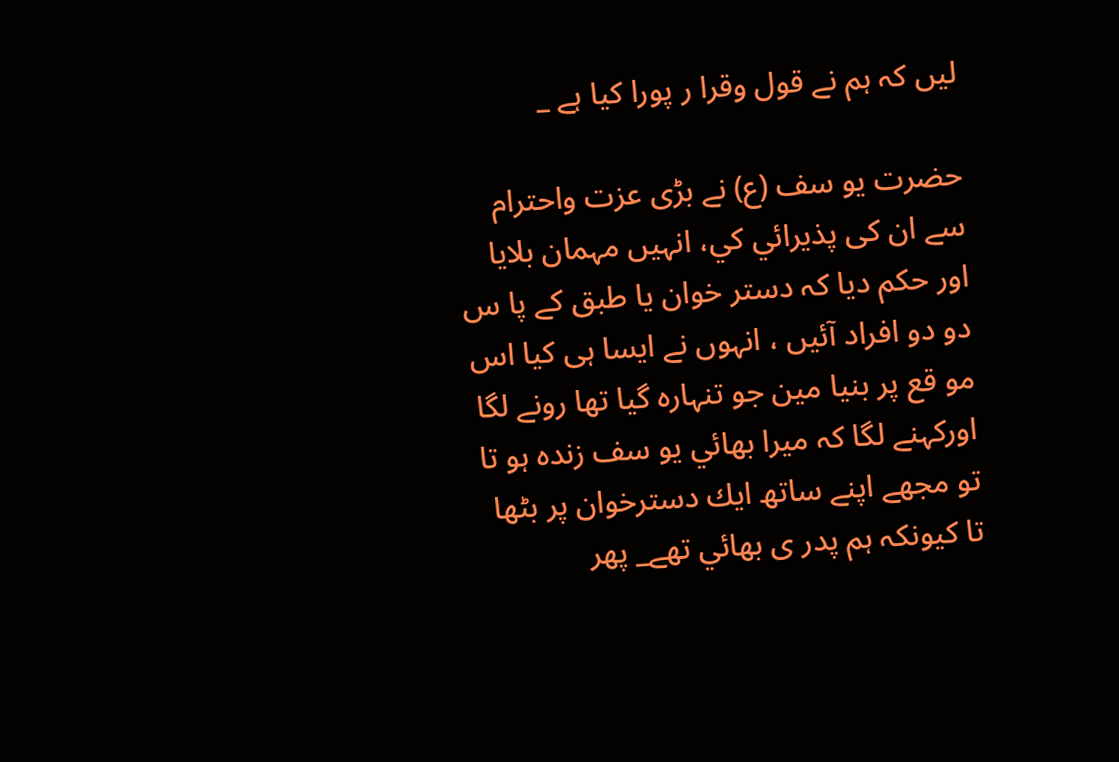ليں كہ ہم نے قول وقرا ر پورا كيا ہے _

حضرت يو سف (ع) نے بڑى عزت واحترام سے ان كى پذيرائي كي، انہيں مہمان بلايا اور حكم ديا كہ دستر خوان يا طبق كے پا س دو دو افراد آئيں ، انہوں نے ايسا ہى كيا اس مو قع پر بنيا مين جو تنہارہ گيا تھا رونے لگا اوركہنے لگا كہ ميرا بھائي يو سف زندہ ہو تا تو مجھے اپنے ساتھ ايك دسترخوان پر بٹھا تا كيونكہ ہم پدر ى بھائي تھے_ پھر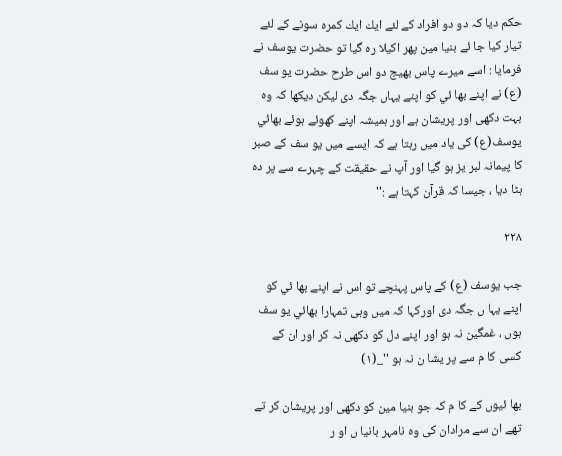حكم ديا كہ دو دو افراد كے لئے ايك ايك كمرہ سونے كے لئے تيار كيا جا ئے بنيا مين پھر اكيلا رہ گيا تو حضرت يوسف نے فرمايا : اسے ميرے پاس بھيج دو اس طرح حضرت يو سف (ع) نے اپنے بھا ئي كو اپنے يہاں جگہ دى ليكن ديكھا كہ وہ بہت دكھى اور پريشان ہے اور ہميشہ اپنے كھوئے ہوئے بھائي يوسف(ع) كى ياد ميں رہتا ہے كہ ايسے ميں يو سف كے صبر كا پيمانہ لبر يز ہو گيا اور آپ نے حقيقت كے چہرے سے پر دہ ہٹا ديا ، جيسا كہ قرآن كہتا ہے :''

۲۲۸

جب يوسف (ع) كے پاس پہنچے تو اس نے اپنے بھا ئي كو اپنے يہا ں جگہ دى اوركہا كہ ميں وہى تمہارا بھائي يو سف ہوں ، غمگين نہ ہو اور اپنے دل كو دكھى نہ كر اور ان كے كسى كا م سے پر يشا ن نہ ہو ''_(۱)

بھا ئيوں كے كا م كہ جو بنيا مين كو دكھى اور پريشان كر تے تھے ان سے مرادان كى وہ نامہر بانيا ں او ر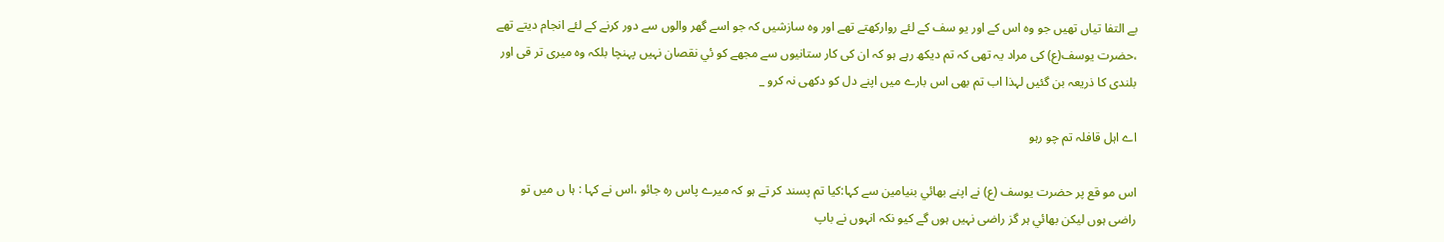بے التفا تياں تھيں جو وہ اس كے اور يو سف كے لئے رواركھتے تھے اور وہ سازشيں كہ جو اسے گھر والوں سے دور كرنے كے لئے انجام ديتے تھے ،حضرت يوسف(ع) كى مراد يہ تھى كہ تم ديكھ رہے ہو كہ ان كى كار ستانيوں سے مجھے كو ئي نقصان نہيں پہنچا بلكہ وہ ميرى تر قى اور بلندى كا ذريعہ بن گئيں لہذا اب تم بھى اس بارے ميں اپنے دل كو دكھى نہ كرو _

اے اہل قافلہ تم چو رہو

اس مو قع پر حضرت يوسف (ع) نے اپنے بھائي بنيامين سے كہا:كيا تم پسند كر تے ہو كہ ميرے پاس رہ جائو ،اس نے كہا : ہا ں ميں تو راضى ہوں ليكن بھائي ہر گز راضى نہيں ہوں گے كيو نكہ انہوں نے باپ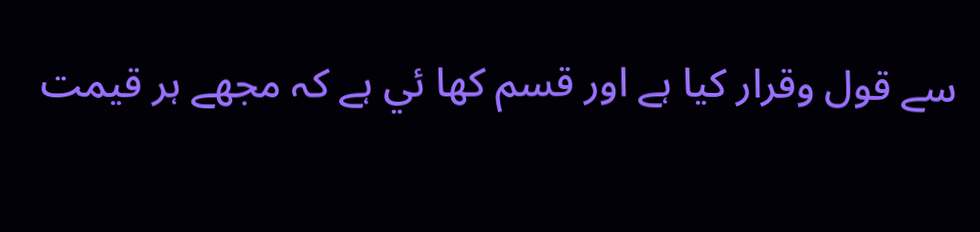سے قول وقرار كيا ہے اور قسم كھا ئي ہے كہ مجھے ہر قيمت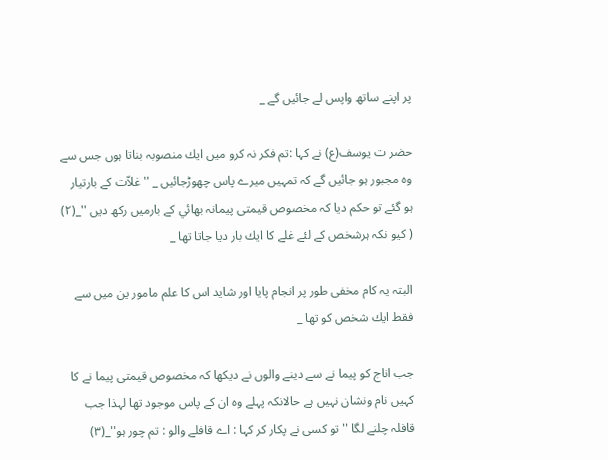پر اپنے ساتھ واپس لے جائيں گے _

حضر ت يوسف(ع) نے كہا :تم فكر نہ كرو ميں ايك منصوبہ بناتا ہوں جس سے وہ مجبور ہو جائيں گے كہ تمہيں ميرے پاس چھوڑجائيں _ ''غلاّت كے بارتيار ہو گئے تو حكم ديا كہ مخصوص قيمتى پيمانہ بھائي كے بارميں ركھ ديں ''_(۲) ( كيو نكہ ہرشخص كے لئے غلے كا ايك بار ديا جاتا تھا _

البتہ يہ كام مخفى طور پر انجام پايا اور شايد اس كا علم مامور ين ميں سے فقط ايك شخص كو تھا _

جب اناج كو پيما نے سے دينے والوں نے ديكھا كہ مخصوص قيمتى پيما نے كا كہيں نام ونشان نہيں ہے حالانكہ پہلے وہ ان كے پاس موجود تھا لہذا جب قافلہ چلنے لگا ''تو كسى نے پكار كر كہا : اے قافلے والو : تم چور ہو''_(۳)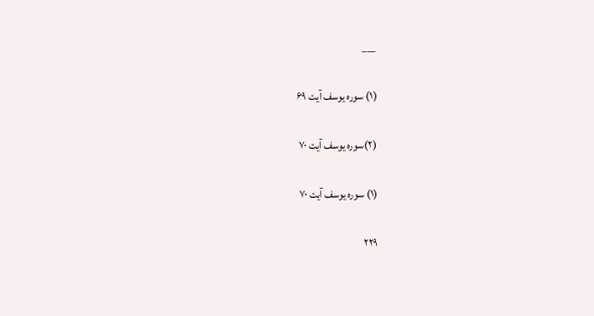___

(۱) سورہ يوسف آيت ۶۹

(۲)سورہ يوسف آيت ۷۰

(۱) سورہ يوسف آيت ۷۰

۲۲۹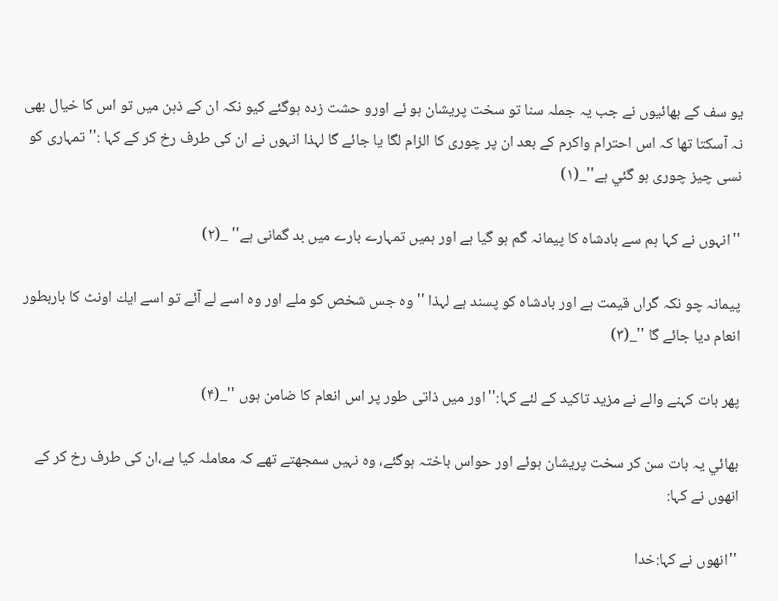يو سف كے بھائيوں نے جب يہ جملہ سنا تو سخت پريشان ہو ئے اورو حشت زدہ ہوگئے كيو نكہ ان كے ذہن ميں تو اس كا خيال بھى نہ آسكتا تھا كہ اس احترام واكرم كے بعد ان پر چورى كا الزام لگا يا جائے گا لہذا انہوں نے ان كى طرف رخ كر كے كہا :'' تمہارى كو نسى چيز چورى ہو گئي ہے''_(۱)

''انہوں نے كہا ہم سے بادشاہ كا پيمانہ گم ہو گيا ہے اور ہميں تمہارے بارے ميں بد گمانى ہے'' _(۲)

پيمانہ چو نكہ گراں قيمت ہے اور بادشاہ كو پسند ہے لہذا '' وہ جس شخص كو ملے اور وہ اسے لے آئے تو اسے ايك اونٹ كا باربطور انعام ديا جائے گا ''_(۳)

پھر بات كہنے والے نے مزيد تاكيد كے لئے كہا:''اور ميں ذاتى طور پر اس انعام كا ضامن ہوں ''_(۴)

بھائي يہ بات سن كر سخت پريشان ہوئے اور حواس باختہ ہوگئے، وہ نہيں سمجھتے تھے كہ معاملہ كيا ہے،ان كى طرف رخ كر كے انھوں نے كہا:

''انھوں نے كہا:خدا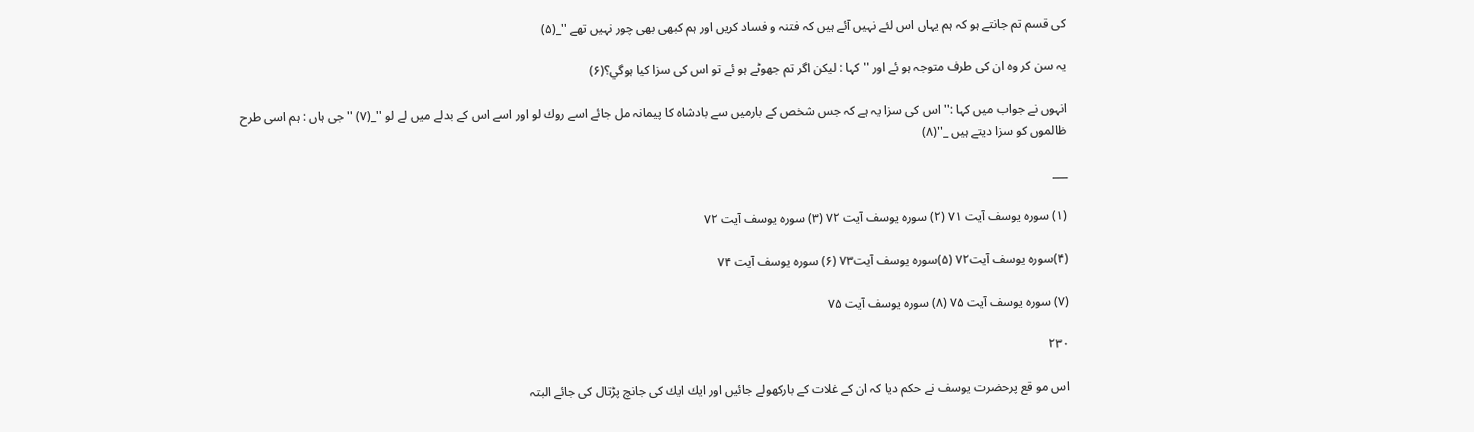كى قسم تم جانتے ہو كہ ہم يہاں اس لئے نہيں آئے ہيں كہ فتنہ و فساد كريں اور ہم كبھى بھى چور نہيں تھے ''_(۵)

يہ سن كر وہ ان كى طرف متوجہ ہو ئے اور ''كہا : ليكن اگر تم جھوٹے ہو ئے تو اس كى سزا كيا ہوگي؟(۶)

انہوں نے جواب ميں كہا :'' اس كى سزا يہ ہے كہ جس شخص كے بارميں سے بادشاہ كا پيمانہ مل جائے اسے روك لو اور اسے اس كے بدلے ميں لے لو ''_(۷) ''جى ہاں : ہم اسى طرح ظالموں كو سزا ديتے ہيں _''(۸)

___

(۱) سورہ يوسف آيت ۷۱ (۲) سورہ يوسف آيت ۷۲ (۳) سورہ يوسف آيت ۷۲

(۴)سورہ يوسف آيت۷۲ (۵)سورہ يوسف آيت۷۳ (۶) سورہ يوسف آيت ۷۴

(۷) سورہ يوسف آيت ۷۵ (۸) سورہ يوسف آيت ۷۵

۲۳۰

اس مو قع پرحضرت يوسف نے حكم ديا كہ ان كے غلات كے باركھولے جائيں اور ايك ايك كى جانچ پڑتال كى جائے البتہ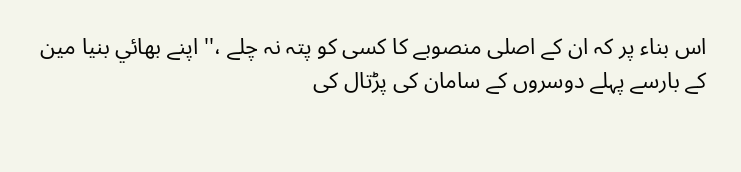اس بناء پر كہ ان كے اصلى منصوبے كا كسى كو پتہ نہ چلے ،'' اپنے بھائي بنيا مين كے بارسے پہلے دوسروں كے سامان كى پڑتال كى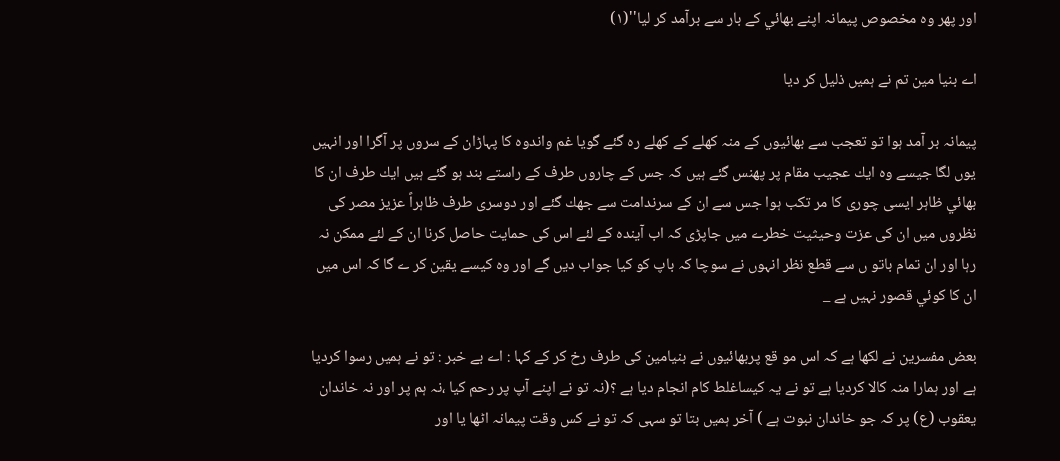اور پھر وہ مخصوص پيمانہ اپنے بھائي كے بار سے برآمد كر ليا''(۱)

اے بنيا مين تم نے ہميں ذليل كر ديا

پيمانہ بر آمد ہوا تو تعجب سے بھائيوں كے منہ كھلے كے كھلے رہ گئے گويا غم واندوہ كا پہاڑان كے سروں پر آگرا اور انہيں يوں لگا جيسے وہ ايك عجيب مقام پر پھنس گئے ہيں كہ جس كے چاروں طرف كے راستے بند ہو گئے ہيں ايك طرف ان كا بھائي ظاہر ايسى چورى كا مر تكب ہوا جس سے ان كے سرندامت سے جھك گئے اور دوسرى طرف ظاہراً عزيز مصر كى نظروں ميں ان كى عزت وحيثيت خطرے ميں جاپڑى كہ اب آيندہ كے لئے اس كى حمايت حاصل كرنا ان كے لئے ممكن نہ رہا اور ان تمام باتو ں سے قطع نظر انہوں نے سوچا كہ باپ كو كيا جواب ديں گے اور وہ كيسے يقين كر ے گا كہ اس ميں ان كا كوئي قصور نہيں ہے _

بعض مفسرين نے لكھا ہے كہ اس مو قع پربھائيوں نے بنيامين كى طرف رخ كر كے كہا : اے بے خبر : تو نے ہميں رسوا كرديا ہے اور ہمارا منہ كالا كرديا ہے تو نے يہ كيساغلط كام انجام ديا ہے ؟(نہ تو نے اپنے آپ پر رحم كيا ،نہ ہم پر اور نہ خاندان يعقوب (ع) پر كہ جو خاندان نبوت ہے ) آخر ہميں بتا تو سہى كہ تو نے كس وقت پيمانہ اٹھا يا اور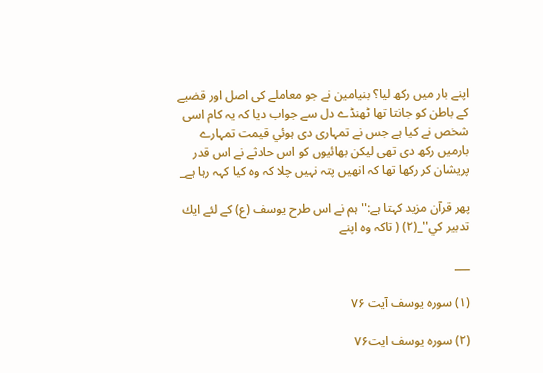اپنے بار ميں ركھ ليا؟ بنيامين نے جو معاملے كى اصل اور قضيے كے باطن كو جانتا تھا ٹھنڈے دل سے جواب ديا كہ يہ كام اسى شخص نے كيا ہے جس نے تمہارى دى ہوئي قيمت تمہارے بارميں ركھ دى تھى ليكن بھائيوں كو اس حادثے نے اس قدر پريشان كر ركھا تھا كہ انھيں پتہ نہيں چلا كہ وہ كيا كہہ رہا ہے_

پھر قرآن مزيد كہتا ہے:'' ہم نے اس طرح يوسف (ع) كے لئے ايك تدبير كي''_(۲) ( تاكہ وہ اپنے

___

(۱) سورہ يوسف آيت ۷۶

(۲) سورہ يوسف ايت۷۶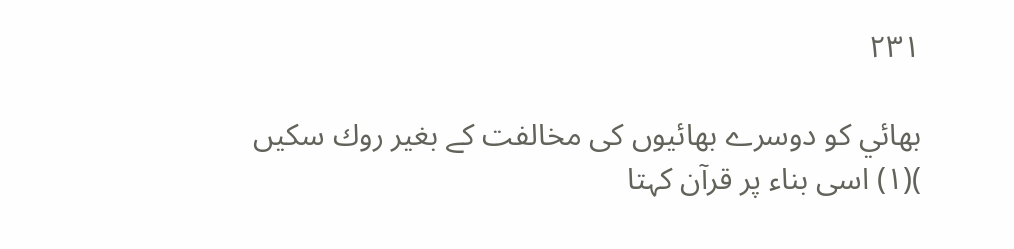۲۳۱

بھائي كو دوسرے بھائيوں كى مخالفت كے بغير روك سكيں )(۱) اسى بناء پر قرآن كہتا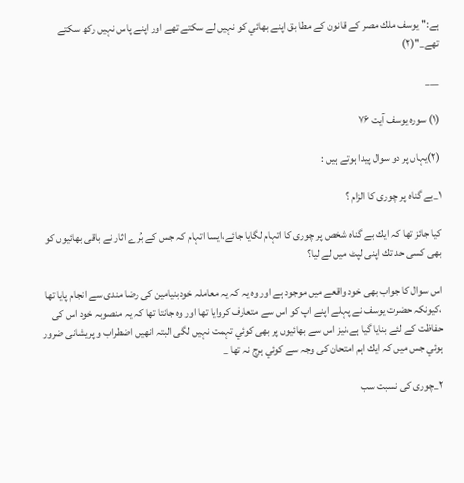ہے:'' يوسف ملك مصر كے قانون كے مطا بق اپنے بھائي كو نہيں لے سكتے تھے اور اپنے پاس نہيں ركھ سكتے تھے_''(۲)

___

(۱) سورہ يوسف آيت ۷۶

(۲)يہاں پر دو سوال پيدا ہوتے ہيں :

۱_بے گناہ پر چورى كا الزام ؟

كيا جائز تھا كہ ايك بے گناہ شخص پر چورى كا اتہام لگايا جائے،ايسا اتہام كہ جس كے بُرے اثار نے باقى بھائيوں كو بھى كسى حد تك اپنى لپٹ ميں لے ليا؟

اس سوال كا جواب بھى خود واقعے ميں موجود ہے اور وہ يہ كہ يہ معاملہ خودبنيامين كى رضا مندى سے انجام پايا تھا ،كيونكہ حضرت يوسف نے پہلے اپنے اپ كو اس سے متعارف كروايا تھا اور وہ جانتا تھا كہ يہ منصوبہ خود اس كى حفاظت كے لئے بنايا گيا ہے،نيز اس سے بھائيوں پر بھى كوئي تہمت نہيں لگى البتہ انھيں اضطراب و پريشانى ضرور ہوئي جس ميں كہ ايك اہم امتحان كى وجہ سے كوئي ہرج نہ تھا _

۲_چورى كى نسبت سب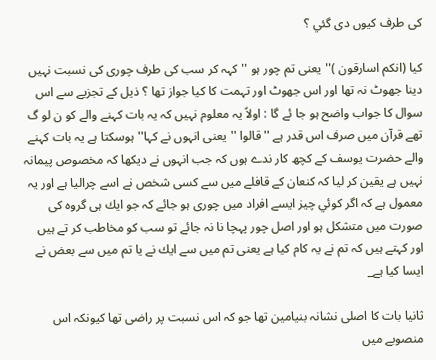كى طرف كيوں دى گئي ؟

كيا (انكم اسارقون )''يعنى تم چور ہو ''كہہ كر سب كى طرف چورى كى نسبت نہيں دينا جھوٹ نہ تھا اور اس جھوٹ اور تہمت كا كيا جواز تھا ؟ ذيل كے تجزيے سے اس سوال كا جواب واضح ہو جا ئے گا : اولاً يہ معلوم نہيں كہ يہ بات كہنے والے كو ن لو گ تھے قرآن ميں صرف اس قدر ہے ''قالوا ''يعنى انہوں نے كہا'' ہوسكتا ہے يہ بات كہنے والے حضرت يوسف كے كچھ كار ندے ہوں كہ جب انہوں نے ديكھا كہ مخصوص پيمانہ نہيں ہے يقين كر ليا كہ كنعان كے قافلے ميں سے كسى شخص نے اسے چراليا ہے اور يہ معمول ہے كہ اگر كوئي چيز ايسے افراد ميں چورى ہو جائے كہ جو ايك ہى گروہ كى صورت ميں متشكل ہو اور اصل چور پہچا نا نہ جائے تو سب كو مخاطب كر تے ہيں اور كہتے ہيں كہ تم نے يہ كام كيا ہے يعنى تم ميں سے ايك نے يا تم ميں سے بعض نے ايسا كيا ہے_

ثانيا بات كا اصلى نشانہ بنيامين تھا جو كہ اس نسبت پر راضى تھا كيونكہ اس منصوبے ميں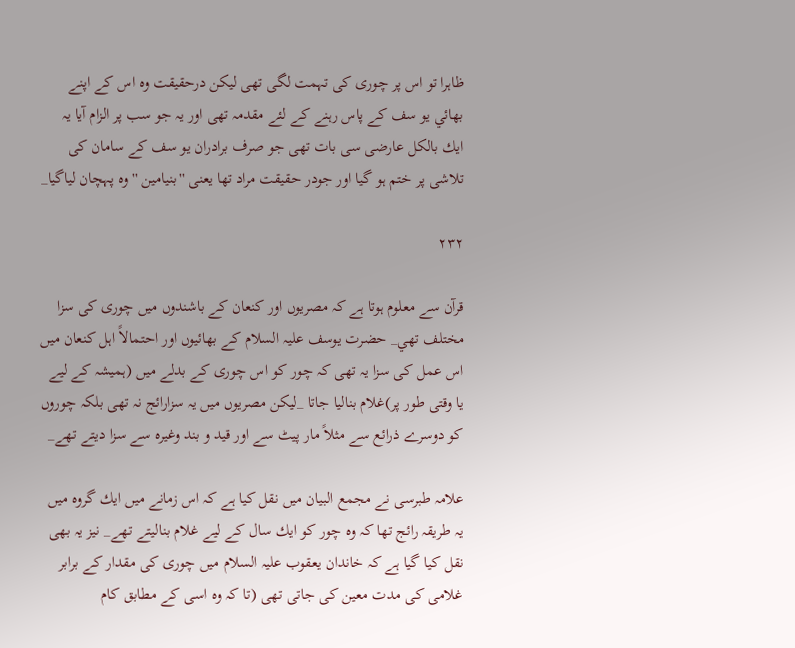ظاہرا تو اس پر چورى كى تہمت لگى تھى ليكن درحقيقت وہ اس كے اپنے بھائي يو سف كے پاس رہنے كے لئے مقدمہ تھى اور يہ جو سب پر الزام آيا يہ ايك بالكل عارضى سى بات تھى جو صرف برادران يو سف كے سامان كى تلاشى پر ختم ہو گيا اور جودر حقيقت مراد تھا يعنى ''بنيامين ''وہ پہچان لياگيا_

۲۳۲

قرآن سے معلوم ہوتا ہے كہ مصريوں اور كنعان كے باشندوں ميں چورى كى سزا مختلف تھي_ حضرت يوسف عليہ السلام كے بھائيوں اور احتمالاً اہل كنعان ميں اس عمل كى سزا يہ تھى كہ چور كو اس چورى كے بدلے ميں (ہميشہ كے ليے يا وقتى طور پر)غلام بناليا جاتا _ليكن مصريوں ميں يہ سزارائج نہ تھى بلكہ چوروں كو دوسرے ذرائع سے مثلاً مار پيٹ سے اور قيد و بند وغيرہ سے سزا ديتے تھے_

علامہ طبرسى نے مجمع البيان ميں نقل كيا ہے كہ اس زمانے ميں ايك گروہ ميں يہ طريقہ رائج تھا كہ وہ چور كو ايك سال كے ليے غلام بناليتے تھے_ نيز يہ بھى نقل كيا گيا ہے كہ خاندان يعقوب عليہ السلام ميں چورى كى مقدار كے برابر غلامى كى مدت معين كى جاتى تھى (تا كہ وہ اسى كے مطابق كام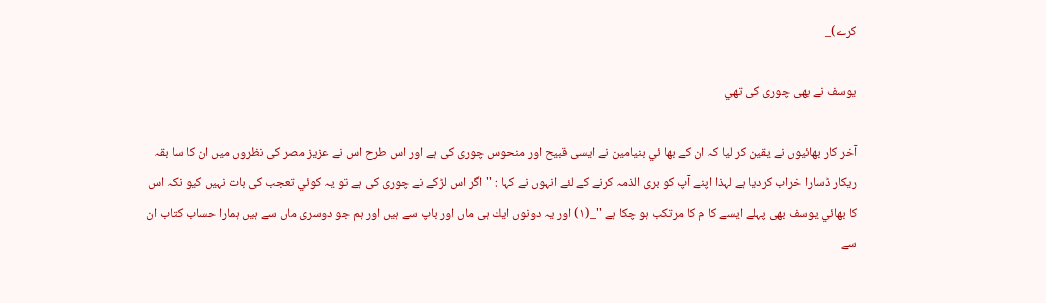كرے)_

يوسف نے بھى چورى كى تھي

آخر كار بھائيوں نے يقين كر ليا كہ ان كے بھا ئي بنيامين نے ايسى قبيح اور منحوس چورى كى ہے اور اس طرح اس نے عزيز مصر كى نظروں ميں ان كا سا بقہ ريكار ڈسارا خراب كرديا ہے لہذا اپنے آپ كو برى الذمہ كرنے كے لئے انہوں نے كہا : ''اگر اس لڑكے نے چورى كى ہے تو يہ كوئي تعجب كى بات نہيں كيو نكہ اس كا بھائي يوسف بھى پہلے ايسے كا م كا مرتكب ہو چكا ہے ''_(۱) اور يہ دونوں ايك ہى ماں اور باپ سے ہيں اور ہم جو دوسرى ماں سے ہيں ہمارا حساب كتاب ان سے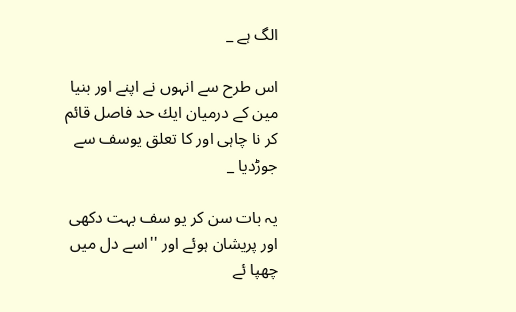الگ ہے _

اس طرح سے انہوں نے اپنے اور بنيا مين كے درميان ايك حد فاصل قائم كر نا چاہى اور كا تعلق يوسف سے جوڑديا _

يہ بات سن كر يو سف بہت دكھى اور پريشان ہوئے اور ''اسے دل ميں چھپا ئے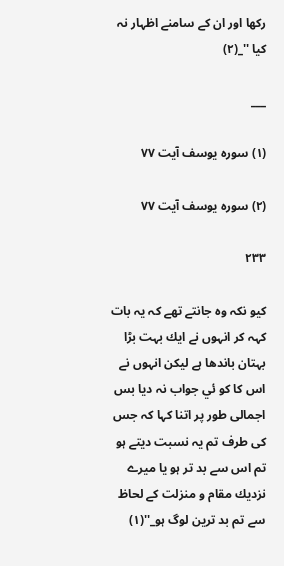ركھا اور ان كے سامنے اظہار نہ كيا ''_(۲)

___

(۱) سورہ يوسف آيت ۷۷

(۲) سورہ يوسف آيت ۷۷

۲۳۳

كيو نكہ وہ جانتے تھے كہ يہ بات كہہ كر انہوں نے ايك بہت بڑا بہتان باندھا ہے ليكن انہوں نے اس كا كو ئي جواب نہ ديا بس اجمالى طور پر اتنا كہا كہ جس كى طرف تم يہ نسبت ديتے ہو تم اس سے بد تر ہو يا ميرے نزديك مقام و منزلت كے لحاظ سے تم بد ترين لوگ ہو_''(۱)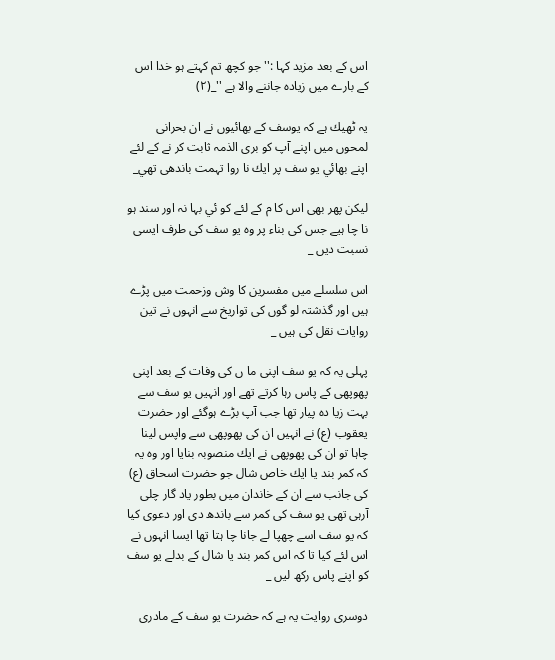اس كے بعد مزيد كہا :'' جو كچھ تم كہتے ہو خدا اس كے بارے ميں زيادہ جاننے والا ہے ''_(۲)

يہ ٹھيك ہے كہ يوسف كے بھائيوں نے ان بحرانى لمحوں ميں اپنے آپ كو برى الذمہ ثابت كر نے كے لئے اپنے بھائي يو سف پر ايك نا روا تہمت باندھى تھي_

ليكن پھر بھى اس كا م كے لئے كو ئي بہا نہ اور سند ہو نا چا ہيے جس كى بناء پر وہ يو سف كى طرف ايسى نسبت ديں _

اس سلسلے ميں مفسرين كا وش وزحمت ميں پڑے ہيں اور گذشتہ لو گوں كى تواريخ سے انہوں نے تين روايات نقل كى ہيں _

پہلى يہ كہ يو سف اپنى ما ں كى وفات كے بعد اپنى پھوپھى كے پاس رہا كرتے تھے اور انہيں يو سف سے بہت زيا دہ پيار تھا جب آپ بڑے ہوگئے اور حضرت يعقوب (ع) نے انہيں ان كى پھوپھى سے واپس لينا چاہا تو ان كى پھوپھى نے ايك منصوبہ بنايا اور وہ يہ كہ كمر بند يا ايك خاص شال جو حضرت اسحاق (ع) كى جانب سے ان كے خاندان ميں بطور ياد گار چلى آرہى تھى يو سف كى كمر سے باندھ دى اور دعوى كيا كہ يو سف اسے چھپا لے جانا چا ہتا تھا ايسا انہوں نے اس لئے كيا تا كہ اس كمر بند يا شال كے بدلے يو سف كو اپنے پاس ركھ ليں _

دوسرى روايت يہ ہے كہ حضرت يو سف كے مادرى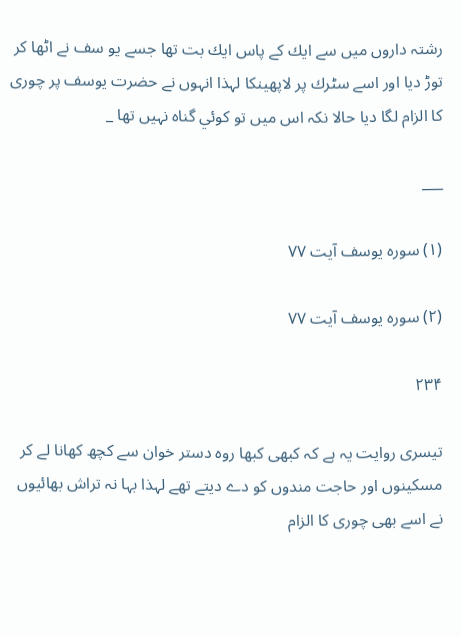رشتہ داروں ميں سے ايك كے پاس ايك بت تھا جسے يو سف نے اٹھا كر توڑ ديا اور اسے سٹرك پر لاپھينكا لہذا انہوں نے حضرت يوسف پر چورى كا الزام لگا ديا حالا نكہ اس ميں تو كوئي گناہ نہيں تھا _

___

(۱) سورہ يوسف آيت ۷۷

(۲) سورہ يوسف آيت ۷۷

۲۳۴

تيسرى روايت يہ ہے كہ كبھى كبھا روہ دستر خوان سے كچھ كھانا لے كر مسكينوں اور حاجت مندوں كو دے ديتے تھے لہذا بہا نہ تراش بھائيوں نے اسے بھى چورى كا الزام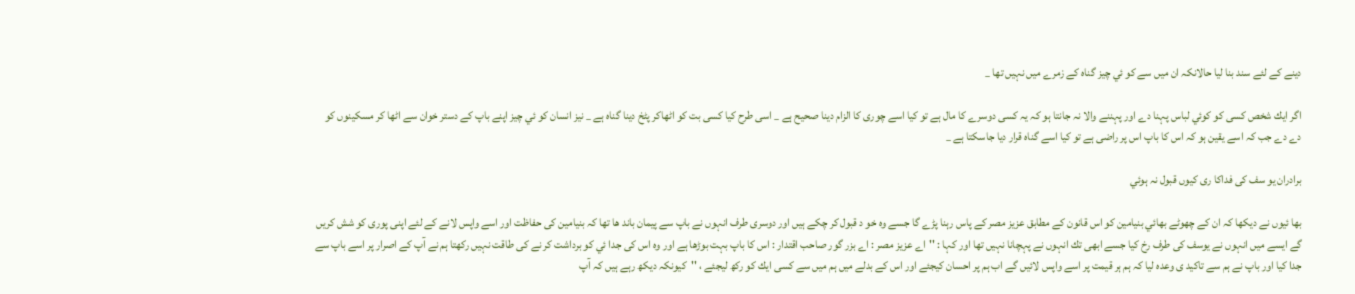دينے كے لئے سند بنا ليا حالانكہ ان ميں سے كو ئي چيز گناہ كے زمرے ميں نہيں تھا _

اگر ايك شخص كسى كو كوئي لباس پہنا دے اور پہننے والا نہ جانتا ہو كہ يہ كسى دوسرے كا مال ہے تو كيا اسے چورى كا الزام دينا صحيح ہے _ اسى طرح كيا كسى بت كو اٹھاكر پٹخ دينا گناہ ہے _ نيز انسان كو ئي چيز اپنے باپ كے دستر خوان سے اٹھا كر مسكينوں كو دے دے جب كہ اسے يقين ہو كہ اس كا باپ اس پر راضى ہے تو كيا اسے گناہ قرار ديا جاسكتا ہے _

برادران يو سف كى فداكا رى كيوں قبول نہ ہوئي

بھا ئيوں نے ديكھا كہ ان كے چھوٹے بھائي بنيامين كو اس قانون كے مطابق عزيز مصر كے پاس رہنا پڑے گا جسے وہ خو د قبول كر چكے ہيں اور دوسرى طرف انہوں نے باپ سے پيمان باند ھا تھا كہ بنيامين كى حفاظت اور اسے واپس لانے كے لئے اپنى پورى كو شش كريں گے ايسے ميں انہوں نے يوسف كى طرف رخ كيا جسے ابھى تك انہوں نے پہچانا نہيں تھا اور كہا : ''اے عزيز مصر : اے بزر گور صاحب اقتدار : اس كا باپ بہت بوڑھا ہے اور وہ اس كى جدا ئي كو برداشت كر نے كى طاقت نہيں ركھتا ہم نے آپ كے اصرار پر اسے باپ سے جدا كيا اور باپ نے ہم سے تاكيد ى وعدہ ليا كہ ہم ہر قيمت پر اسے واپس لائيں گے اب ہم پر احسان كيجئے اور اس كے بدلے ميں ہم ميں سے كسى ايك كو ركھ ليجئے ، ''كيونكہ ديكھ رہے ہيں كہ آپ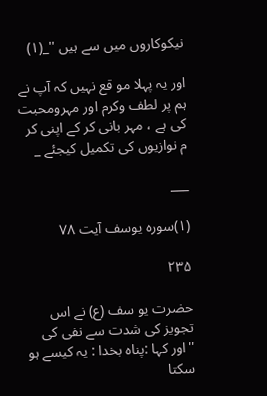نيكوكاروں ميں سے ہيں ''_(۱)

اور يہ پہلا مو قع نہيں كہ آپ نے ہم پر لطف وكرم اور مہرومحبت كى ہے ، مہر بانى كر كے اپنى كر م نوازيوں كى تكميل كيجئے _

___

(۱)سورہ يوسف آيت ۷۸

۲۳۵

حضرت يو سف (ع) نے اس تجويز كى شدت سے نفى كى ''اور كہا :پناہ بخدا : يہ كيسے ہو سكتا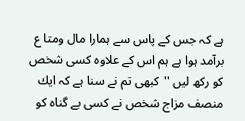ہے كہ جس كے پاس سے ہمارا مال ومتا ع برآمد ہوا ہے ہم اس كے علاوہ كسى شخص كو ركھ ليں ''كبھى تم نے سنا ہے كہ ايك منصف مزاج شخص نے كسى بے گناہ كو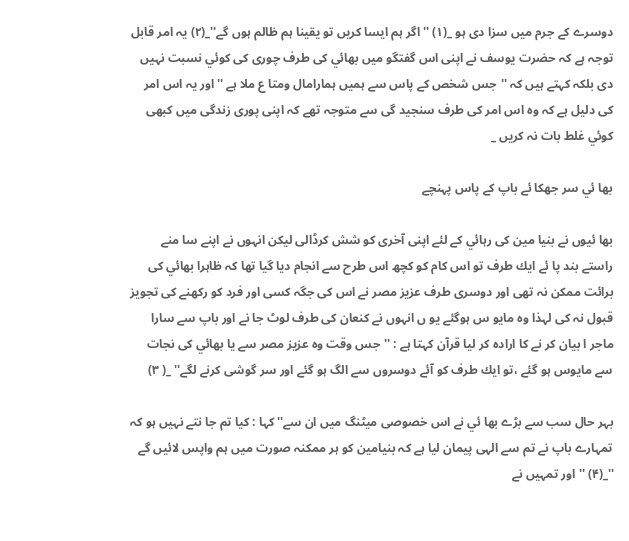دوسرے كے جرم ميں سزا دى ہو _(۱) '' اگر ہم ايسا كريں تو يقينا ہم ظالم ہوں گے''_(۲) يہ امر قابل توجہ ہے كہ حضرت يوسف نے اپنى اس گفتگو ميں بھائي كى طرف چورى كى كوئي نسبت نہيں دى بلكہ كہتے ہيں كہ ''جس شخص كے پاس سے ہميں ہمارامال ومتا ع ملا ہے ''اور يہ اس امر كى دليل ہے كہ وہ اس امر كى طرف سنجيد گى سے متوجہ تھے كہ اپنى پورى زندگى ميں كبھى كوئي غلط بات نہ كريں _

بھا ئي سر جھكا ئے باپ كے پاس پہنچے

بھا ئيوں نے بنيا مين كى رہائي كے لئے اپنى آخرى كو شش كرڈالى ليكن انہوں نے اپنے سا منے راستے بند پا ئے ايك طرف تو اس كام كو كچھ اس طرح سے انجام ديا گيا تھا كہ ظاہرا بھائي كى برائت ممكن نہ تھى اور دوسرى طرف عزيز مصر نے اس كى جگہ كسى اور فرد كو ركھنے كى تجويز قبول نہ كى لہذا وہ مايو س ہوگئے يو ں انہوں نے كنعان كى طرف لوٹ جا نے اور باپ سے سارا ماجر ا بيان كر نے كا ارادہ كر ليا قرآن كہتا ہے : ''جس وقت وہ عزيز مصر سے يا بھائي كى نجات سے مايوس ہو گئے ،تو ايك طرف كو آئے دوسروں سے الگ ہو گئے اور سر گوشى كرنے لگے'' _( ۳)

بہر حال سب سے بڑے بھا ئي نے اس خصوصى ميٹنگ ميں ان سے'' كہا : كيا تم جا نتے نہيں ہو كہ تمہارے باپ نے تم سے الہى پيمان ليا ہے كہ بنيامين كو ہر ممكنہ صورت ميں ہم واپس لائيں گے ''_(۴) '' اور تمہيں نے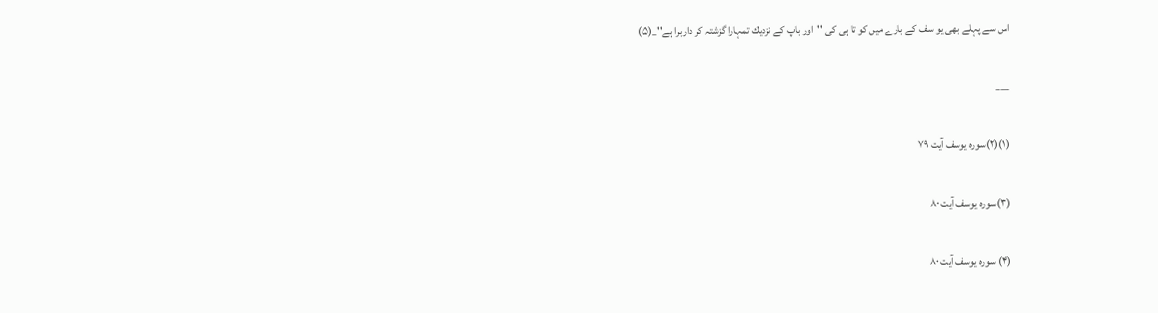اس سے پہلے بھى يو سف كے بارے ميں كو تا ہى كى ''اور باپ كے نزديك تمہارا گزشتہ كر داربرا ہے''_(۵)

___

(۱)(۲)سورہ يوسف آيت ۷۹

(۳)سورہ يوسف آيت ۸۰

(۴) سورہ يوسف آيت ۸۰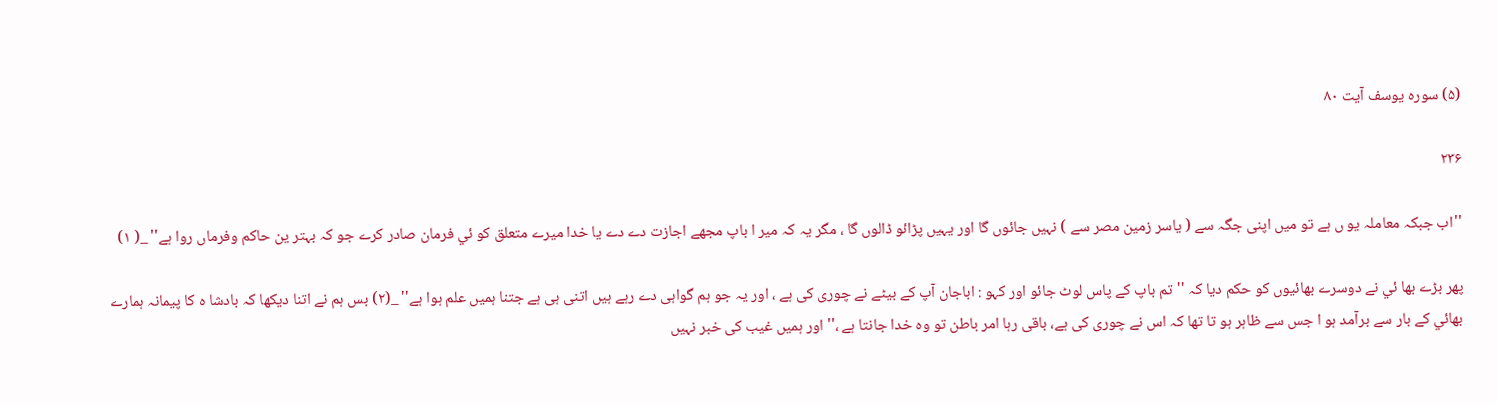(۵) سورہ يوسف آيت ۸۰

۲۳۶

''اب جبكہ معاملہ يو ں ہے تو ميں اپنى جگہ سے ( ياسر زمين مصر سے ) نہيں جائوں گا اور يہيں پڑائو ڈالوں گا ، مگر يہ كہ مير ا باپ مجھے اجازت دے دے يا خدا ميرے متعلق كو ئي فرمان صادر كرے جو كہ بہتر ين حاكم وفرماں روا ہے'' _( ۱)

پھر بڑے بھا ئي نے دوسرے بھائيوں كو حكم ديا كہ ''تم باپ كے پاس لوٹ جائو اور كہو : اباجان آپ كے بيٹے نے چورى كى ہے ، اور يہ جو ہم گواہى دے رہے ہيں اتنى ہى ہے جتنا ہميں علم ہوا ہے'' _(۲) بس ہم نے اتنا ديكھا كہ بادشا ہ كا پيمانہ ہمارے بھائي كے بار سے برآمد ہو ا جس سے ظاہر ہو تا تھا كہ اس نے چورى كى ہے، باقى رہا امر باطن تو وہ خدا جانتا ہے ،'' اور ہميں غيب كى خبر نہيں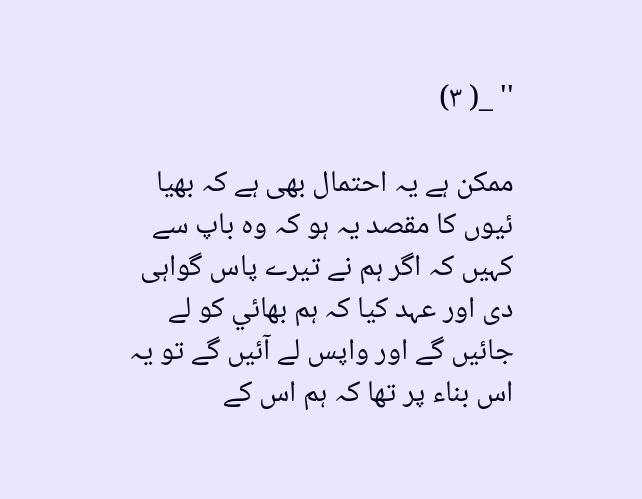'' _( ۳)

ممكن ہے يہ احتمال بھى ہے كہ بھيا ئيوں كا مقصد يہ ہو كہ وہ باپ سے كہيں كہ اگر ہم نے تيرے پاس گواہى دى اور عہد كيا كہ ہم بھائي كو لے جائيں گے اور واپس لے آئيں گے تو يہ اس بناء پر تھا كہ ہم اس كے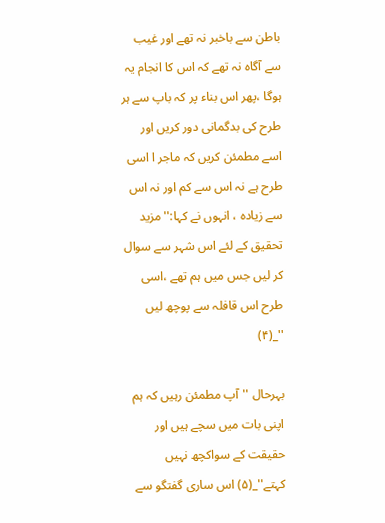باطن سے باخبر نہ تھے اور غيب سے آگاہ نہ تھے كہ اس كا انجام يہ ہوگا ،پھر اس بناء پر كہ باپ سے ہر طرح كى بدگمانى دور كريں اور اسے مطمئن كريں كہ ماجر ا اسى طرح ہے نہ اس سے كم اور نہ اس سے زيادہ ، انہوں نے كہا:''مزيد تحقيق كے لئے اس شہر سے سوال كر ليں جس ميں ہم تھے ،اسى طرح اس قافلہ سے پوچھ ليں ''_(۴)

بہرحال ''آپ مطمئن رہيں كہ ہم اپنى بات ميں سچے ہيں اور حقيقت كے سواكچھ نہيں كہتے''_(۵) اس سارى گفتگو سے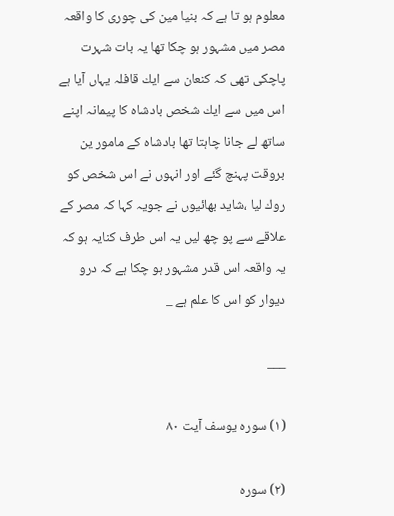معلوم ہو تا ہے كہ بنيا مين كى چورى كا واقعہ مصر ميں مشہور ہو چكا تھا يہ بات شہرت پاچكى تھى كہ كنعان سے ايك قافلہ يہاں آيا ہے اس ميں سے ايك شخص بادشاہ كا پيمانہ اپنے ساتھ لے جانا چاہتا تھا بادشاہ كے مامور ين بروقت پہنچ گئے اور انہوں نے اس شخص كو روك ليا ،شايد بھائيوں نے جويہ كہا كہ مصر كے علاقے سے پو چھ ليں يہ اس طرف كنايہ ہو كہ يہ واقعہ اس قدر مشہور ہو چكا ہے كہ درو ديوار كو اس كا علم ہے _

___

(۱) سورہ يوسف آيت ۸۰

(۲) سورہ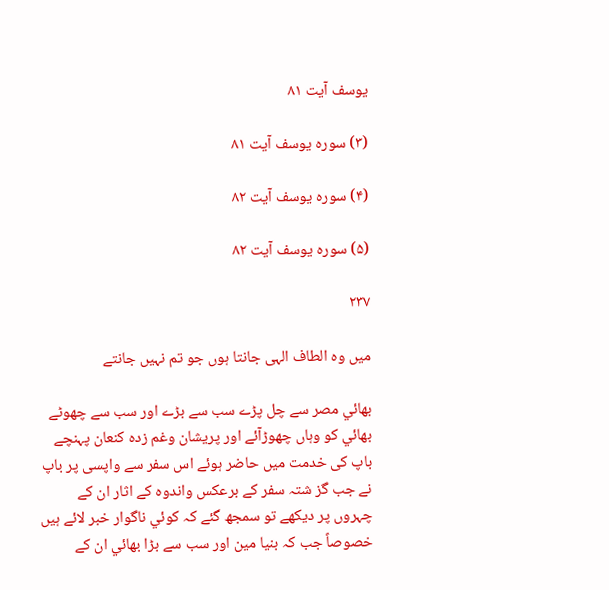يوسف آيت ۸۱

(۳) سورہ يوسف آيت ۸۱

(۴) سورہ يوسف آيت ۸۲

(۵) سورہ يوسف آيت ۸۲

۲۳۷

ميں وہ الطاف الہى جانتا ہوں جو تم نہيں جانتے

بھائي مصر سے چل پڑے سب سے بڑے اور سب سے چھوٹے بھائي كو وہاں چھوڑآئے اور پريشان وغم زدہ كنعان پہنچے باپ كى خدمت ميں حاضر ہوئے اس سفر سے واپسى پر باپ نے جب گز شتہ سفر كے برعكس واندوہ كے اثار ان كے چہروں پر ديكھے تو سمجھ گئے كہ كوئي ناگوار خبر لائے ہيں خصوصاً جب كہ بنيا مين اور سب سے بڑا بھائي ان كے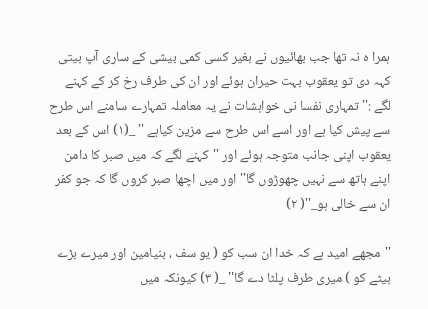ہمرا ہ نہ تھا جب بھائيوں نے بغير كسى كمى بيشى كے سارى آپ بيتى كہہ دى تو يعقوب بہت حيران ہوئے اور ان كى طرف رخ كر كے كہنے لگے :'' تمہارى نفسا نى خواہشات نے يہ معاملہ تمہارے سامنے اس طرح سے پيش كيا ہے اور اسے اس طرح سے مزين كياہے '' _(۱) اس كے بعد يعقوب اپنى جانب متوجہ ہوئے اور ''كہنے لگے كہ ميں صبر كا دامن اپنے ہاتھ سے نہيں چھوڑوں گا'' اور ميں اچھا صبر كروں گا كہ جو كفر ان سے خالى ہو_''( ۲)

''مجھے اميد ہے كہ خدا ان سب كو ( يو سف ، بنيامين اور ميرے بڑے بيٹے كو ) ميرى طرف پلٹا دے گا'' _( ۳) كيونكہ ميں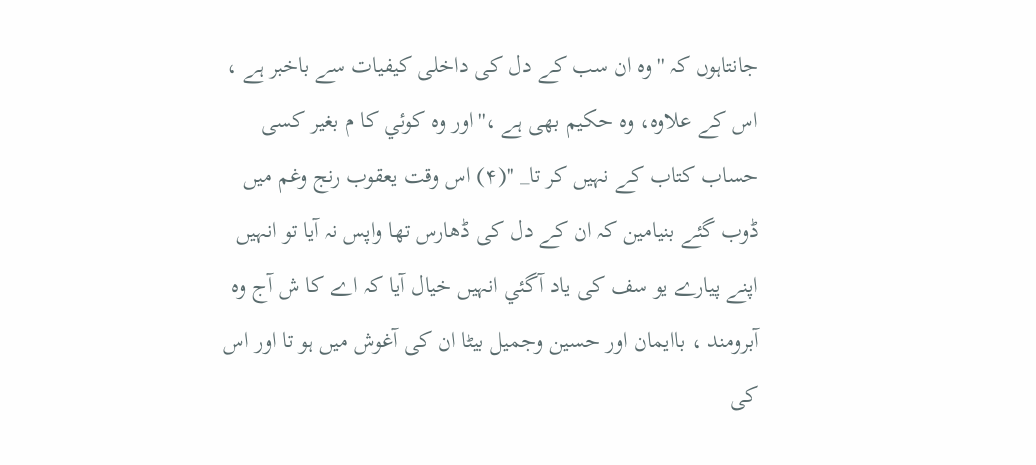جانتاہوں كہ ''وہ ان سب كے دل كى داخلى كيفيات سے باخبر ہے ، اس كے علاوہ، وہ حكيم بھى ہے ،''اور وہ كوئي كا م بغير كسى حساب كتاب كے نہيں كر تا_ ''(۴) اس وقت يعقوب رنج وغم ميں ڈوب گئے بنيامين كہ ان كے دل كى ڈھارس تھا واپس نہ آيا تو انہيں اپنے پيارے يو سف كى ياد آگئي انہيں خيال آيا كہ اے كا ش آج وہ آبرومند ، باايمان اور حسين وجميل بيٹا ان كى آغوش ميں ہو تا اور اس كى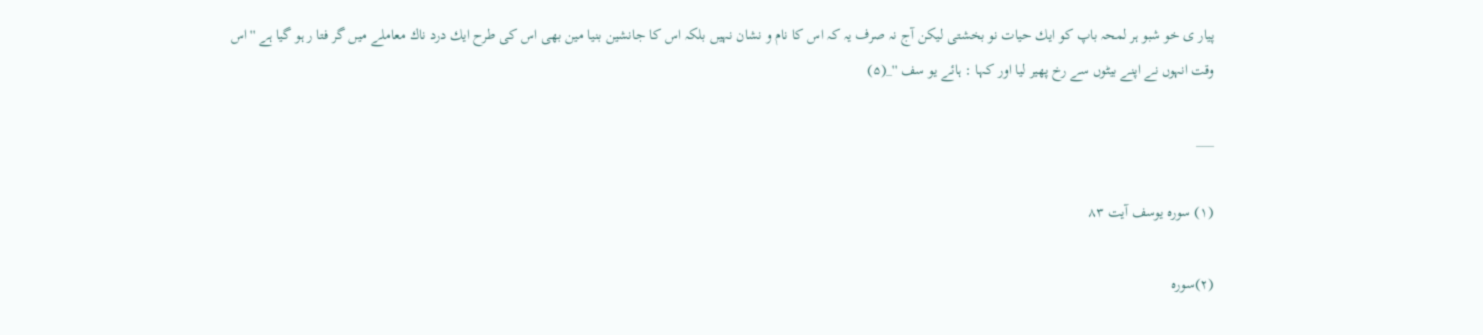پيار ى خو شبو ہر لمحہ باپ كو ايك حيات نو بخشتى ليكن آج نہ صرف يہ كہ اس كا نام و نشان نہيں بلكہ اس كا جانشين بنيا مين بھى اس كى طرح ايك درد ناك معاملے ميں گر فتا ر ہو گيا ہے ''اس وقت انہوں نے اپنے بيٹوں سے رخ پھير ليا اور كہا : ہائے يو سف ''_(۵)

___

(۱) سورہ يوسف آيت ۸۳

(۲)سورہ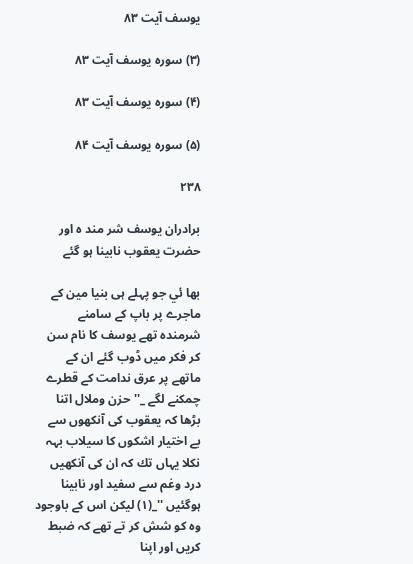يوسف آيت ۸۳

(۳) سورہ يوسف آيت ۸۳

(۴) سورہ يوسف آيت ۸۳

(۵) سورہ يوسف آيت ۸۴

۲۳۸

برادران يوسف شر مند ہ اور حضرت يعقوب نابينا ہو گئے

بھا ئي جو پہلے ہى بنيا مين كے ماجرے پر باپ كے سامنے شرمندہ تھے يوسف كا نام سن كر فكر ميں ڈوب گئے ان كے ماتھے پر عرق ندامت كے قطرے چمكنے لگے _''حزن وملال اتنا بڑھا كہ يعقوب كى آنكھوں سے بے اختيار اشكوں كا سيلاب بہہ نكلا يہاں تك كہ ان كى آنكھيں درد وغم سے سفيد اور نابينا ہوگئيں ''_(۱) ليكن اس كے باوجود وہ كو شش كر تے تھے كہ ضبط كريں اور اپنا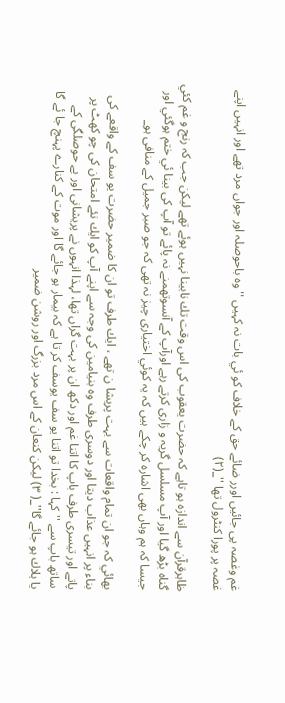غم وغصہ پى جائيں اورر ضائے حق كے خلاف كو ئي بات نہ كہيں ''وہ باحوصلہ اور جواں مرد تھے اور انہيں اپنے غصہ پر پورا كنٹرول تھا ''_(۲)

ظاہرقرآن سے اندازہ ہو تاہے كہ حضرت يعقوب كى اس وقت تك نابينا نہيں ہوئے تھے ليكن جب كہ رنج و غم كئي گناہ بڑھ گيا اور آپ مسلسل گريہ و زارى كرتے رہے اورآپ كے آنسوتھمنے نہ پائے تو آپ كى بينا ئي ختم ہوگئي اور جيسا كہ ہم وہاں بھى اشارہ كر چكے ہيں كہ يہ كوئي اختيارى چيز نہ تھى كہ جو صبر جميل كے منافى ہو_

بھائي كہ جو ان تمام واقعات سے بہت پريشا ن تھے ، ايك طرف تو ان كا ضمير حضرت يو سف كے واقعے كى بناء پر انہيں عذاب ديتا اور دوسرى طرف وہ بنيامين كى وجہ سے اپنے آپ كو ايك نئے امتحان كى چو كھٹ پر پاتے اور تيسرى طرف باپ كا اتنا غم اور دكھ ان پر بہت گراں تھا، لہذا انہوں نے پريشانى اور بے حوصلگى كے ساتھ باپ سے ''كہا : بخدا تو اتنا يو سف يوسف كر تا ہے كہ بيمار ہو جائے گا اور موت كے كنارے پہنچ جا ئے گا يا ہلاك ہو جائے گا''_( ۳) ليكن كنعان كے اس مرد بزرگ اور روشن ضمير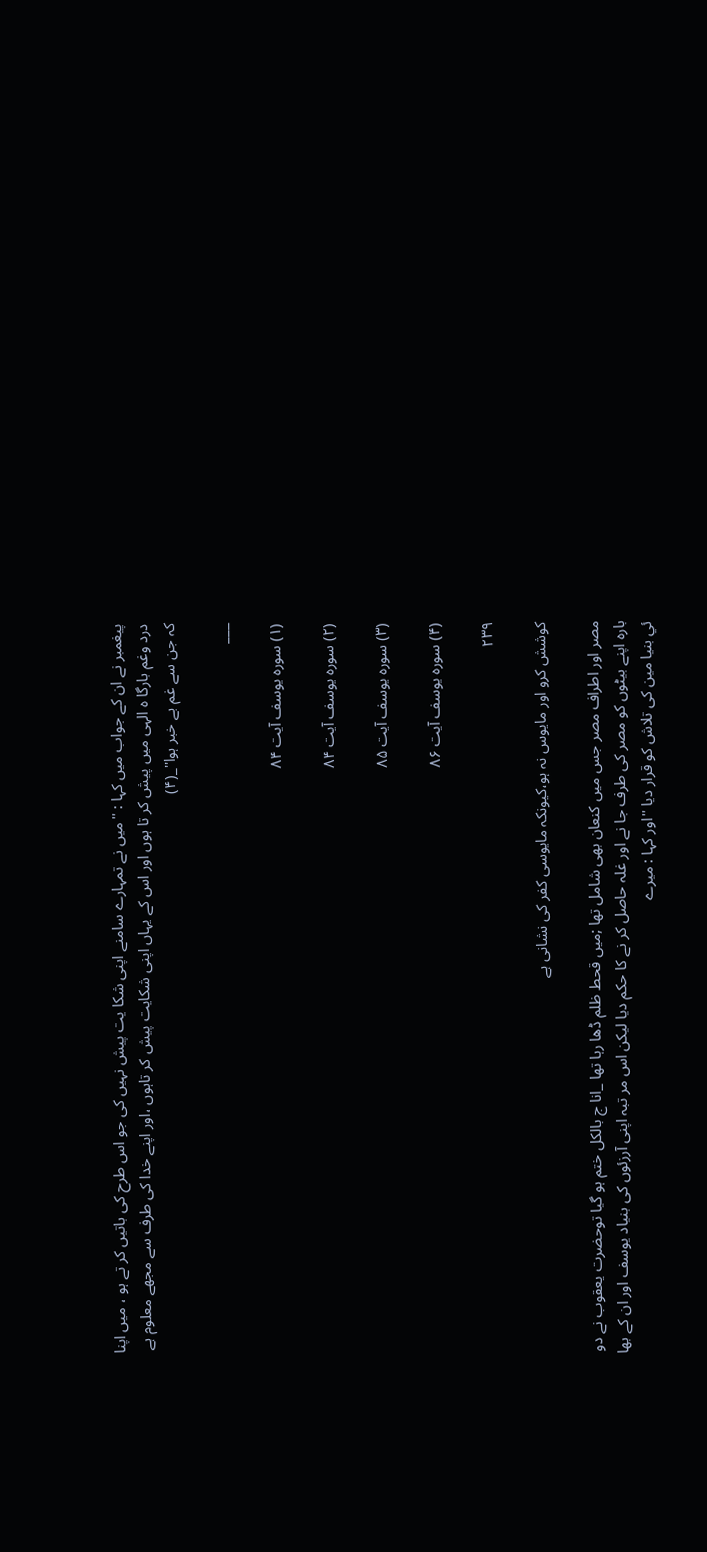پيغمبر نے ان كے جواب ميں كہا : ''ميں نے تمہارے سامنے اپنى شكا يت پيش نہيں كى جو اس طرح كى باتيں كر تے ہو ، ميں اپنا درد وغم بارگا ہ الہى ميں پيش كر تا ہوں اور اس كے يہاں اپنى شكايت پيش كر تاہوں ،اور اپنے خدا كى طرف سے مجھے معلوم ہے كہ جن سے غم بے خبر ہوا''_(۴)

___

(۱) سورہ يوسف آيت ۸۴

(۲) سورہ يوسف آيت ۸۴

(۳) سورہ يوسف آيت ۸۵

(۴) سورہ يوسف آيت ۸۶

۲۳۹

كوشش كرو اور مايوس نہ ہو،كيونكہ مايوسى كفر كى نشانى ہے

مصر اور اطراف مصر جس ميں كنعان بھى شامل تھا ;ميں قحط ظلم ڈھا رہا تھا _انا ج بالكل ختم ہو گيا توحضرت يعقوب نے دو بارہ اپنے بيٹوں كو مصر كى طرف جا نے اور غلہ حاصل كر نے كا حكم ديا ليكن اس مر تبہ اپنى آرزئوں كى بنياد يوسف اور ان كے بھا ئي بنيا مين كى تلاش كو قرار ديا ''اور كہا : ميرے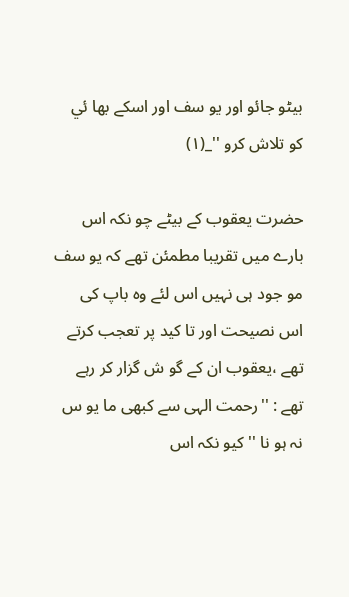بيٹو جائو اور يو سف اور اسكے بھا ئي كو تلاش كرو ''_(۱)

حضرت يعقوب كے بيٹے چو نكہ اس بارے ميں تقريبا مطمئن تھے كہ يو سف مو جود ہى نہيں اس لئے وہ باپ كى اس نصيحت اور تا كيد پر تعجب كرتے تھے ،يعقوب ان كے گو ش گزار كر رہے تھے : ''رحمت الہى سے كبھى ما يو س نہ ہو نا '' كيو نكہ اس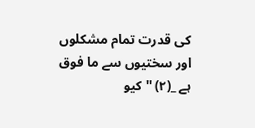كى قدرت تمام مشكلوں اور سختيوں سے ما فوق ہے _(۲) ''كيو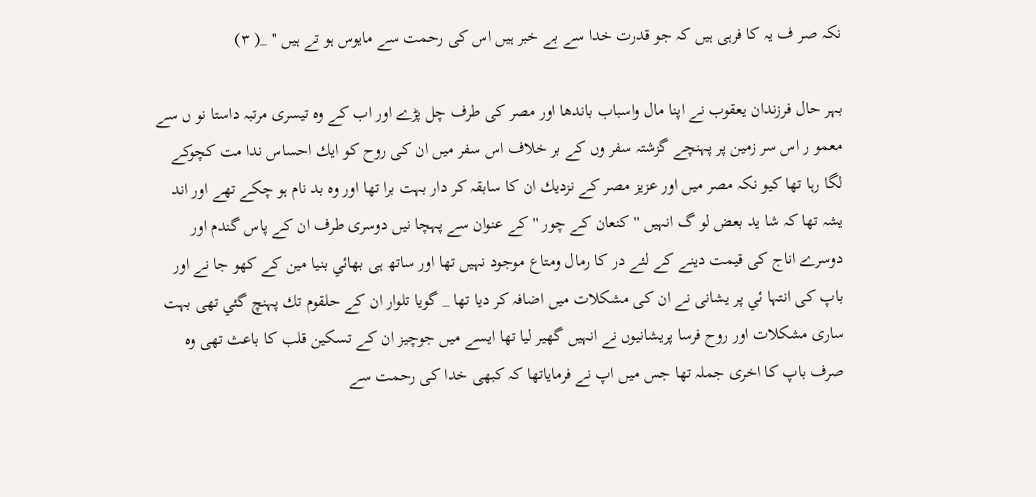نكہ صر ف يہ كا فرہى ہيں كہ جو قدرت خدا سے بے خبر ہيں اس كى رحمت سے مايوس ہو تے ہيں '' _( ۳)

بہر حال فرزندان يعقوب نے اپنا مال واسباب باندھا اور مصر كى طرف چل پڑے اور اب كے وہ تيسرى مرتبہ داستا نو ں سے معمو ر اس سر زمين پر پہنچے گزشتہ سفر وں كے بر خلاف اس سفر ميں ان كى روح كو ايك احساس ندا مت كچوكے لگا رہا تھا كيو نكہ مصر ميں اور عزيز مصر كے نزديك ان كا سابقہ كر دار بہت برا تھا اور وہ بد نام ہو چكے تھے اور اند يشہ تھا كہ شا يد بعض لو گ انہيں ''كنعان كے چور '' كے عنوان سے پہچا نيں دوسرى طرف ان كے پاس گندم اور دوسرے اناج كى قيمت دينے كے لئے در كا رمال ومتاع موجود نہيں تھا اور ساتھ ہى بھائي بنيا مين كے كھو جا نے اور باپ كى انتہا ئي پر يشانى نے ان كى مشكلات ميں اضافہ كر ديا تھا _ گويا تلوار ان كے حلقوم تك پہنچ گئي تھى بہت سارى مشكلات اور روح فرسا پريشانيوں نے انہيں گھير ليا تھا ايسے ميں جوچيز ان كے تسكين قلب كا باعث تھى وہ صرف باپ كا اخرى جملہ تھا جس ميں اپ نے فرماياتھا كہ كبھى خدا كى رحمت سے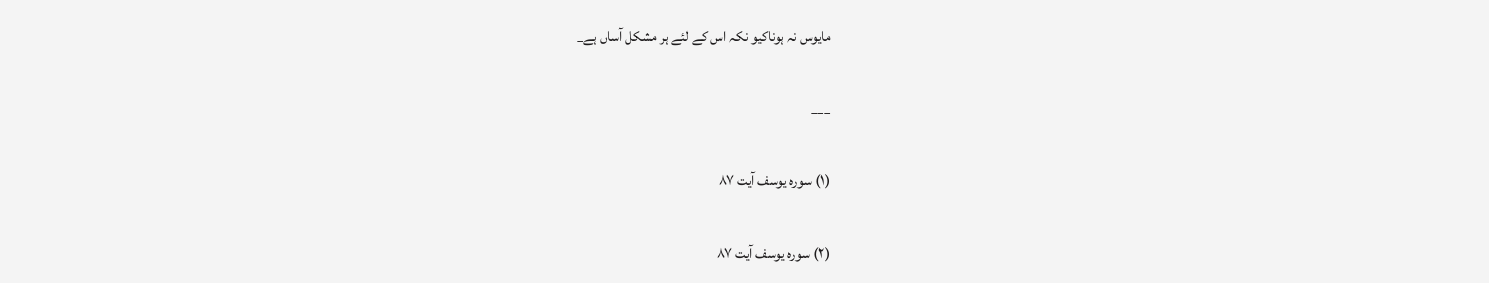مايوس نہ ہوناكيو نكہ اس كے لئے ہر مشكل آساں ہے_

___

(۱) سورہ يوسف آيت ۸۷

(۲) سورہ يوسف آيت ۸۷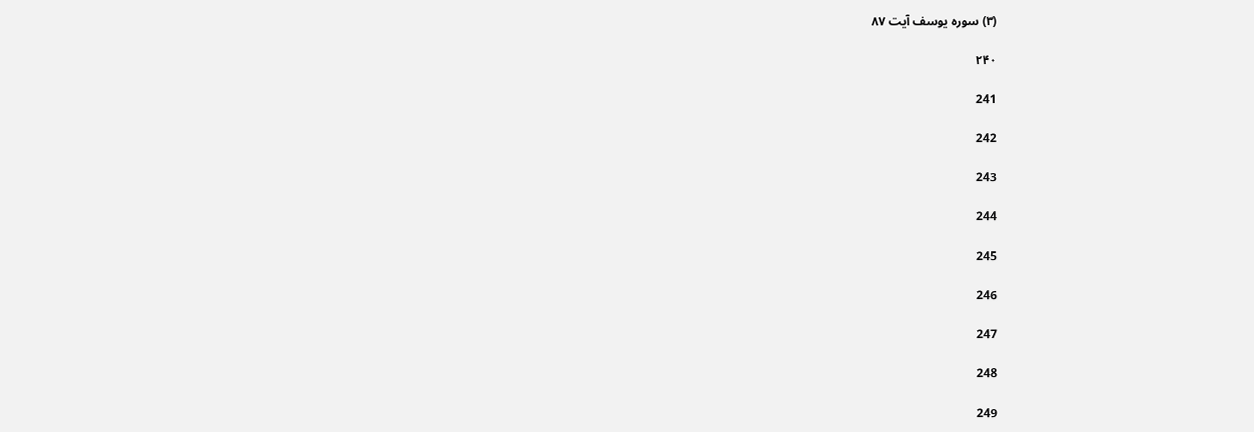(۳) سورہ يوسف آيت ۸۷

۲۴۰

241

242

243

244

245

246

247

248

249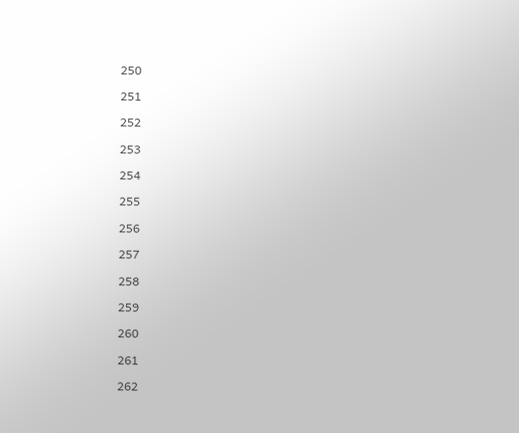250

251

252

253

254

255

256

257

258

259

260

261

262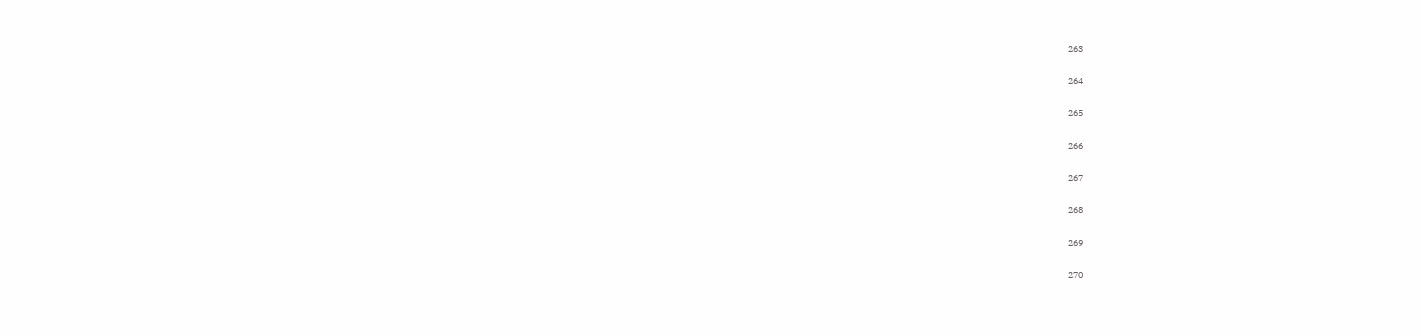263

264

265

266

267

268

269

270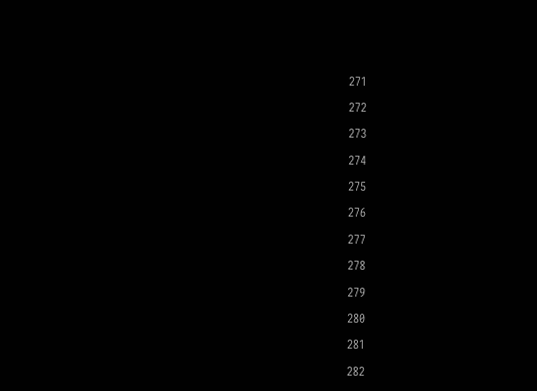271

272

273

274

275

276

277

278

279

280

281

282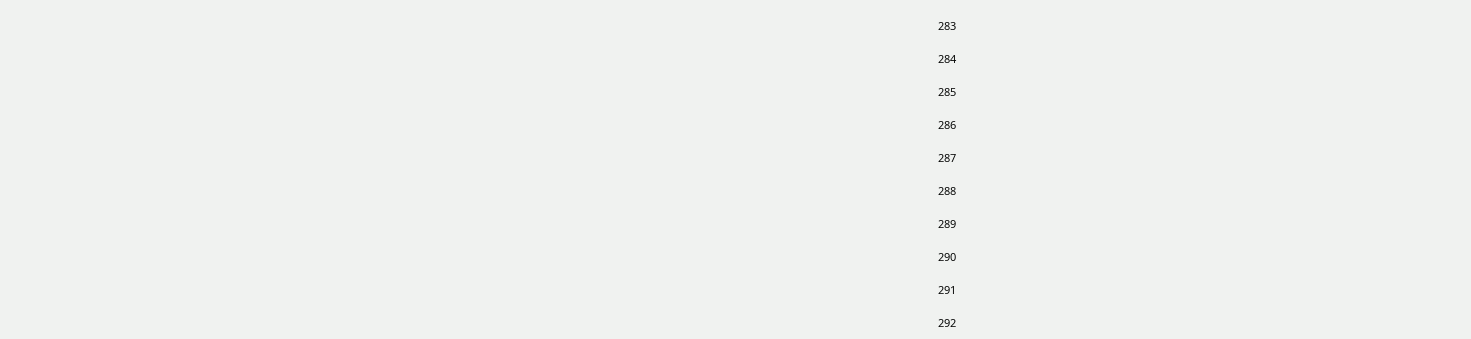283

284

285

286

287

288

289

290

291

292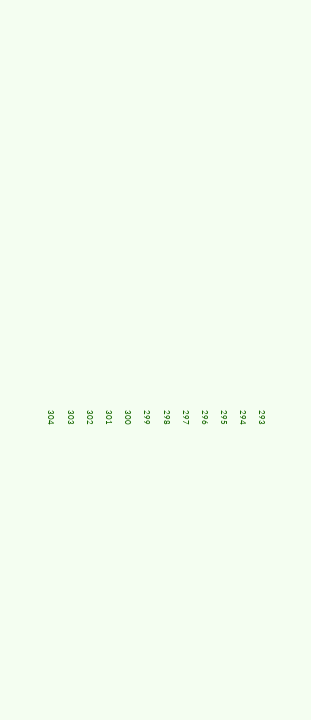293

294

295

296

297

298

299

300

301

302

303

304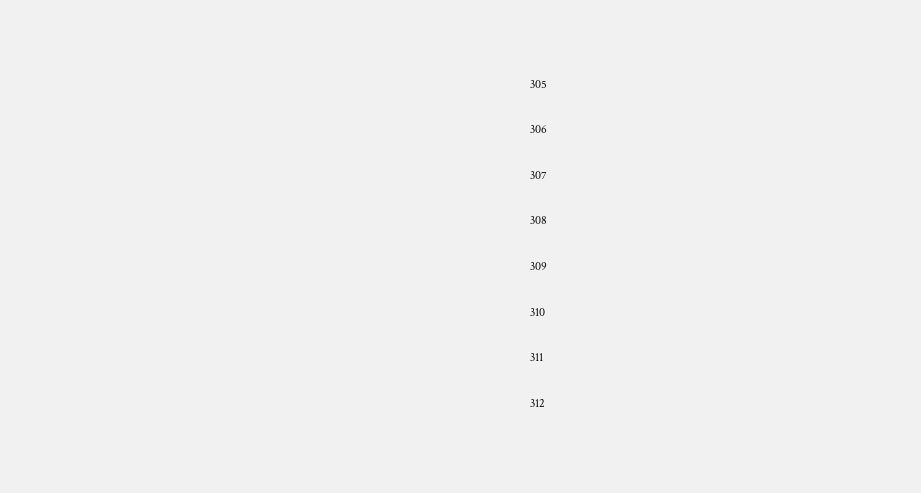305

306

307

308

309

310

311

312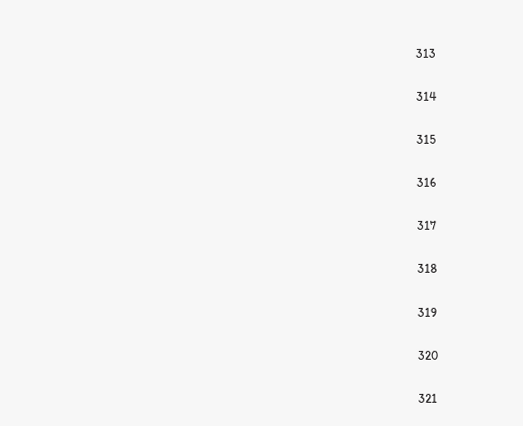313

314

315

316

317

318

319

320

321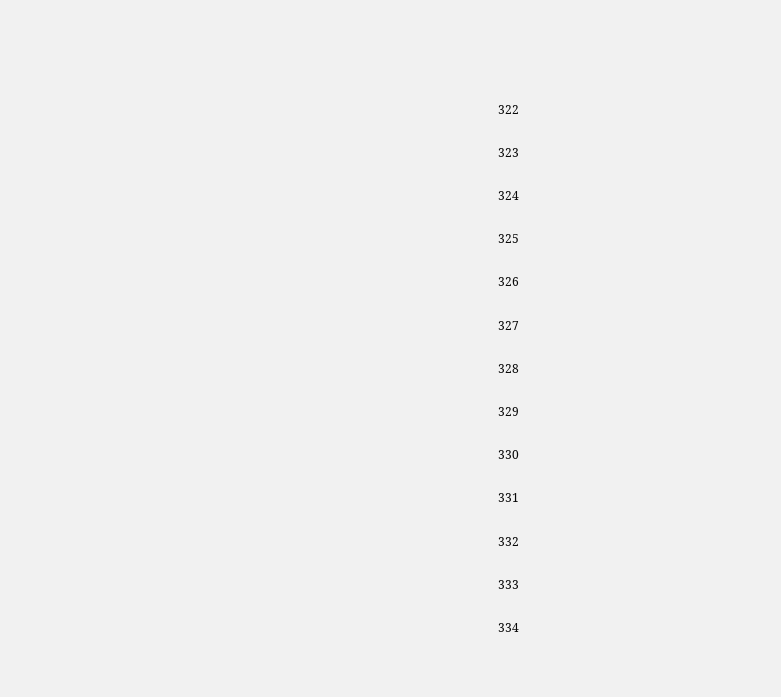322

323

324

325

326

327

328

329

330

331

332

333

334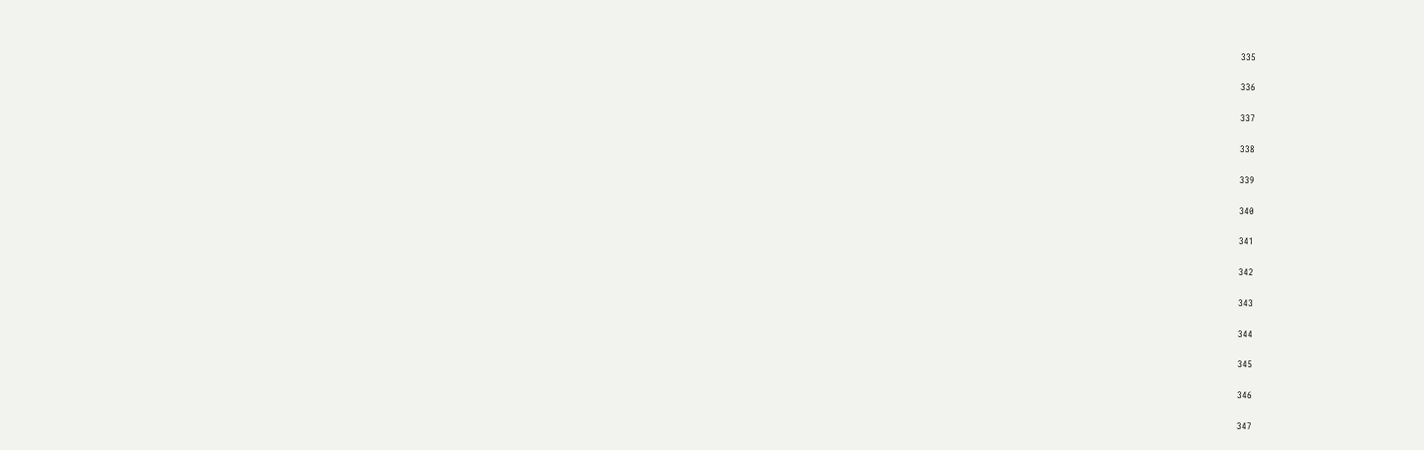335

336

337

338

339

340

341

342

343

344

345

346

347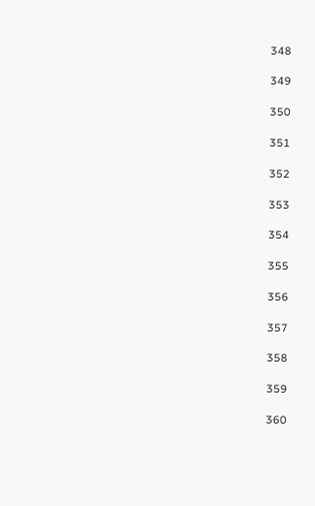348

349

350

351

352

353

354

355

356

357

358

359

360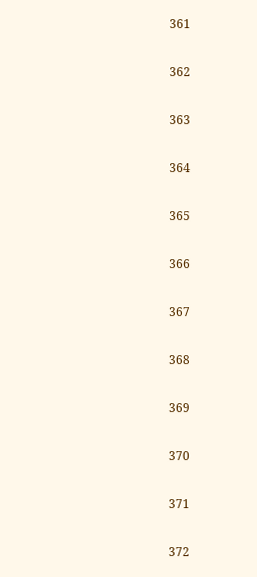361

362

363

364

365

366

367

368

369

370

371

372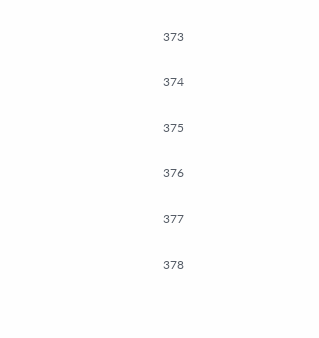373

374

375

376

377

378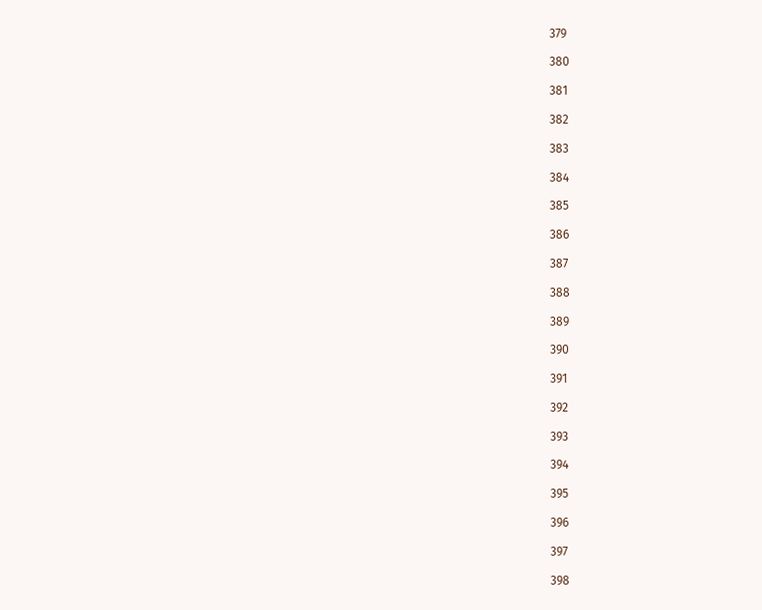379

380

381

382

383

384

385

386

387

388

389

390

391

392

393

394

395

396

397

398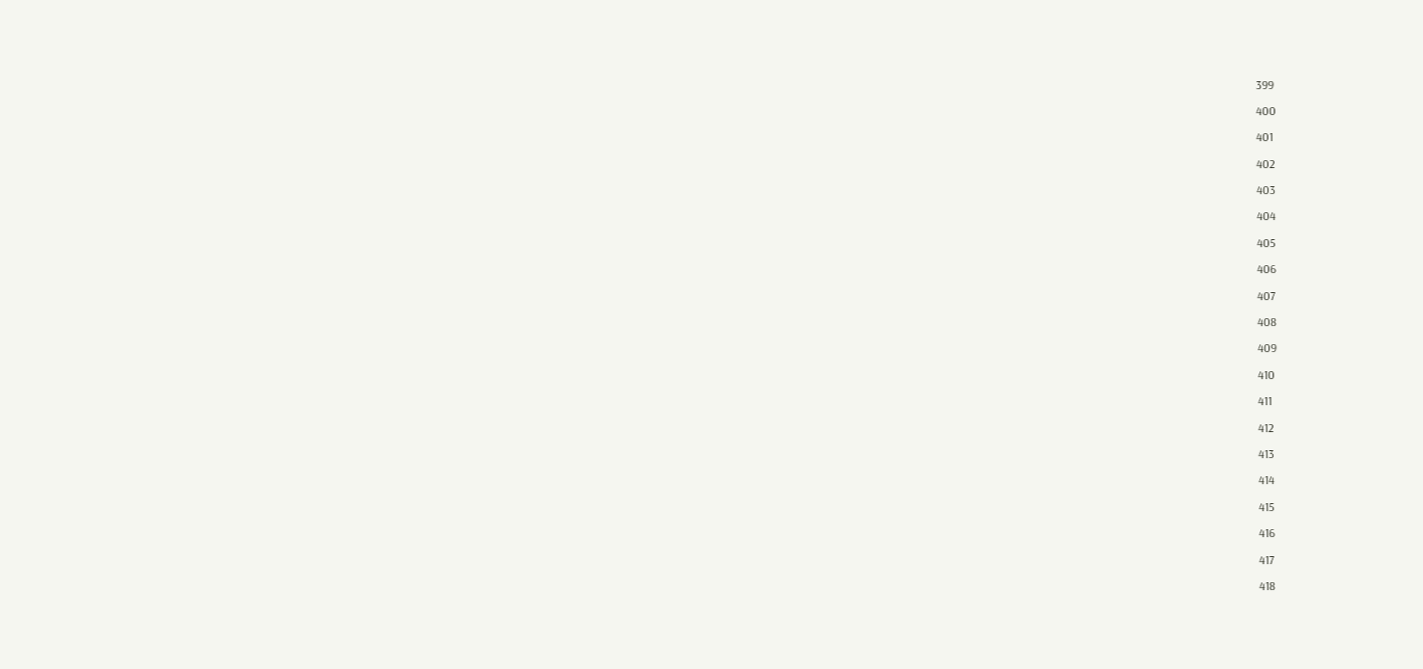399

400

401

402

403

404

405

406

407

408

409

410

411

412

413

414

415

416

417

418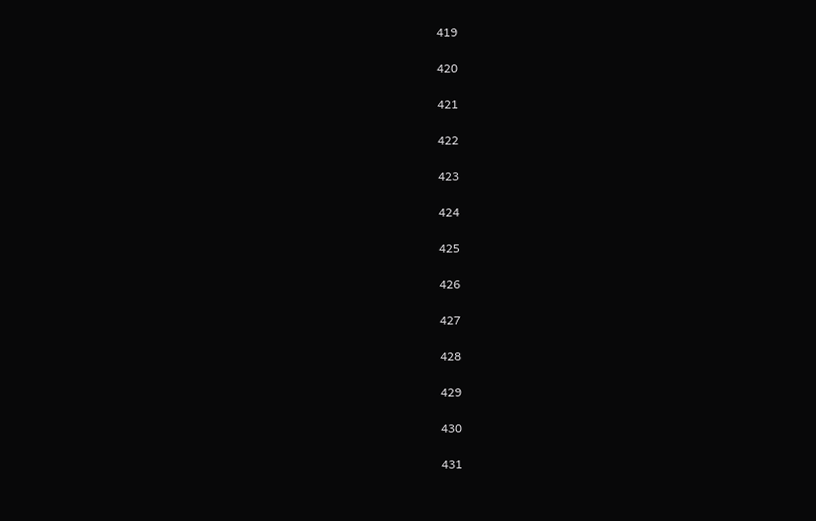419

420

421

422

423

424

425

426

427

428

429

430

431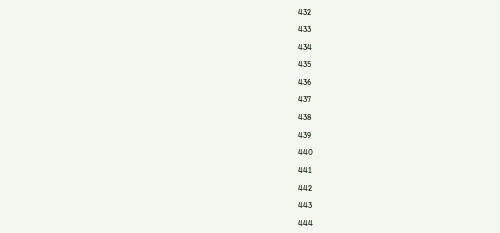432

433

434

435

436

437

438

439

440

441

442

443

444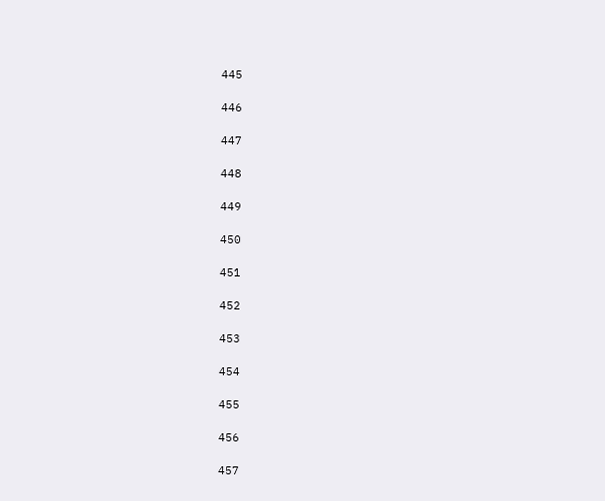445

446

447

448

449

450

451

452

453

454

455

456

457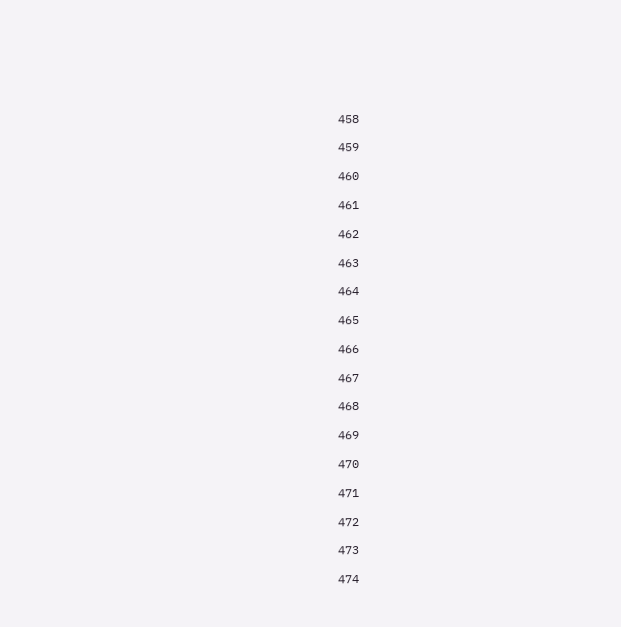458

459

460

461

462

463

464

465

466

467

468

469

470

471

472

473

474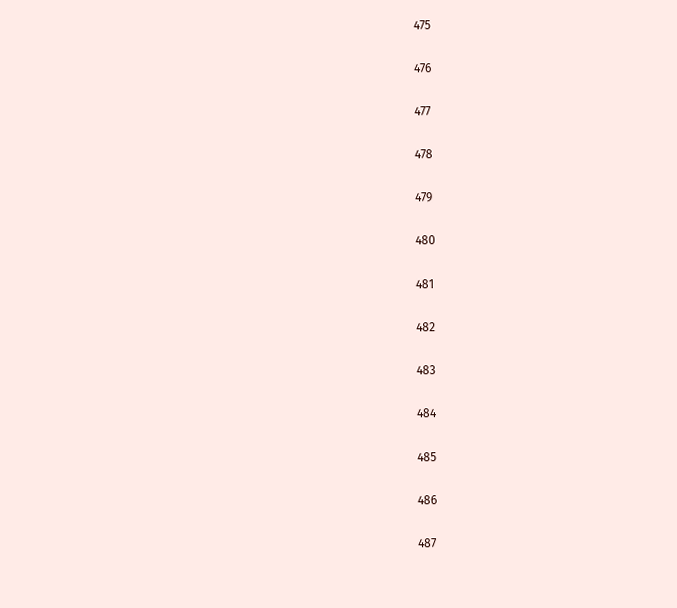475

476

477

478

479

480

481

482

483

484

485

486

487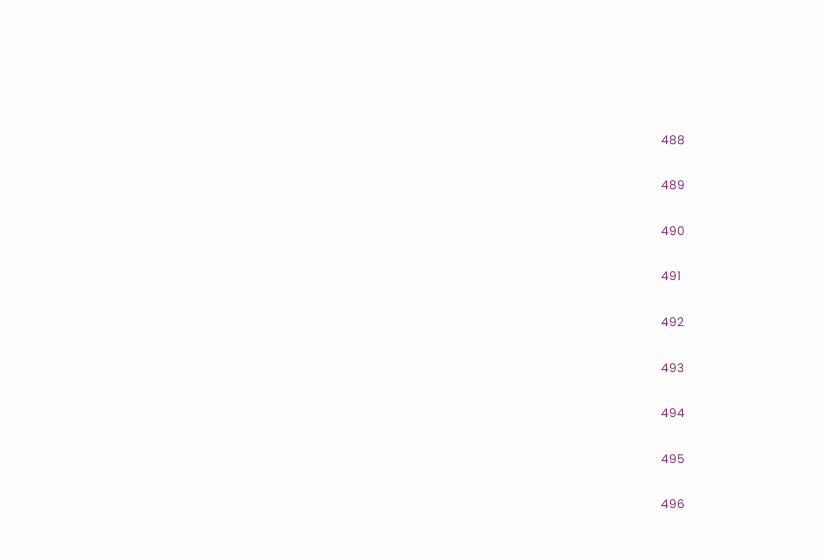488

489

490

491

492

493

494

495

496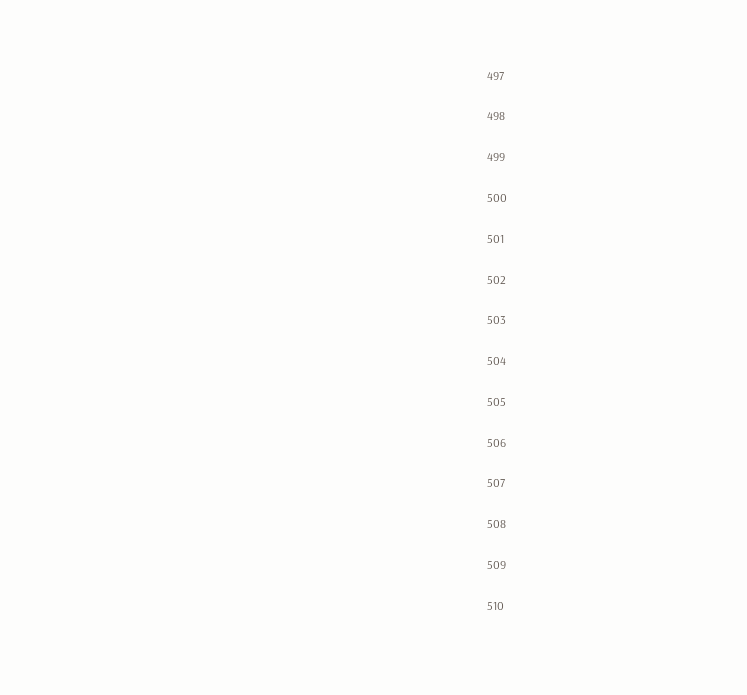497

498

499

500

501

502

503

504

505

506

507

508

509

510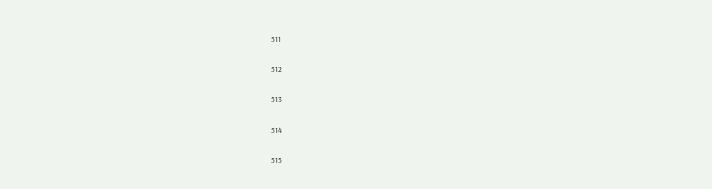511

512

513

514

515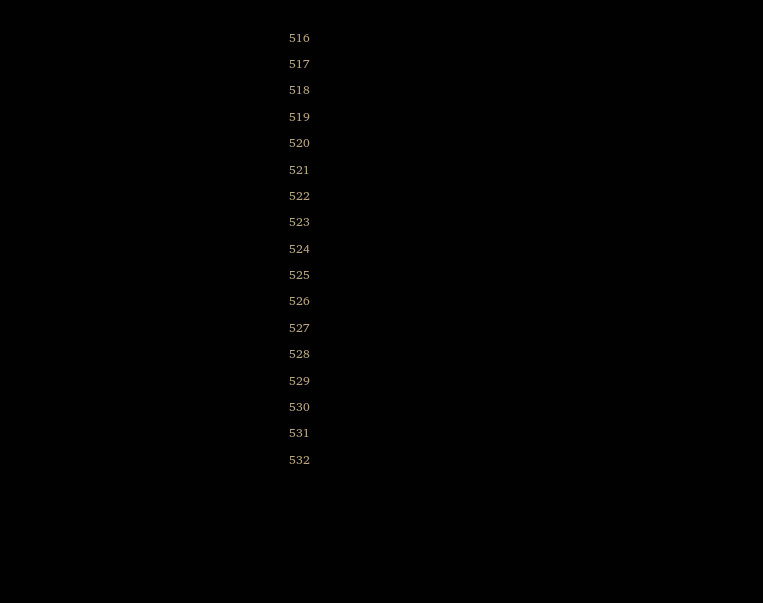516

517

518

519

520

521

522

523

524

525

526

527

528

529

530

531

532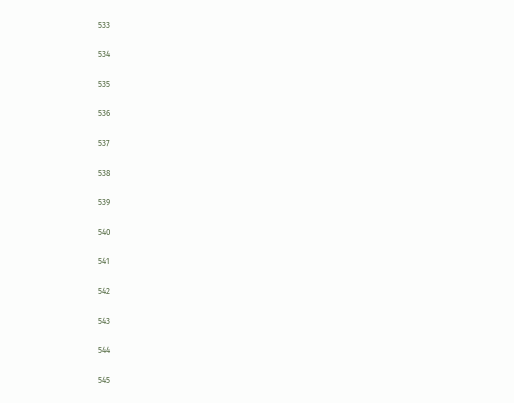533

534

535

536

537

538

539

540

541

542

543

544

545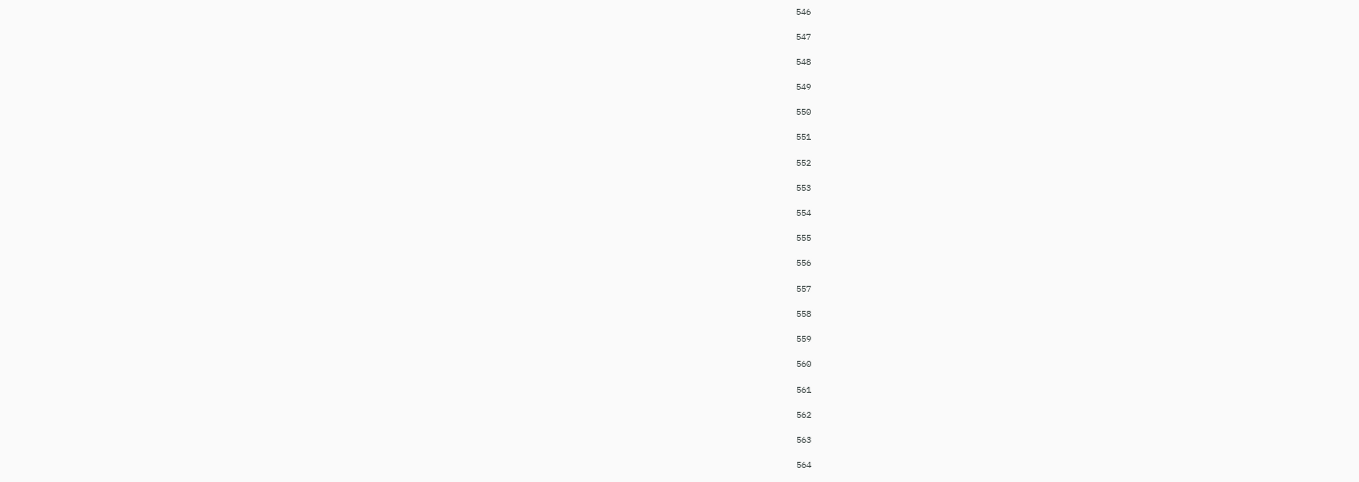546

547

548

549

550

551

552

553

554

555

556

557

558

559

560

561

562

563

564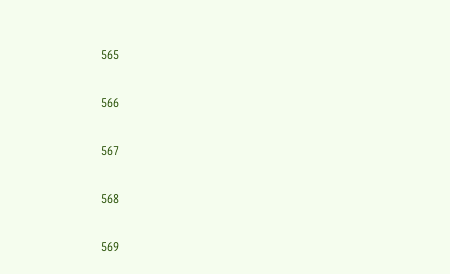565

566

567

568

569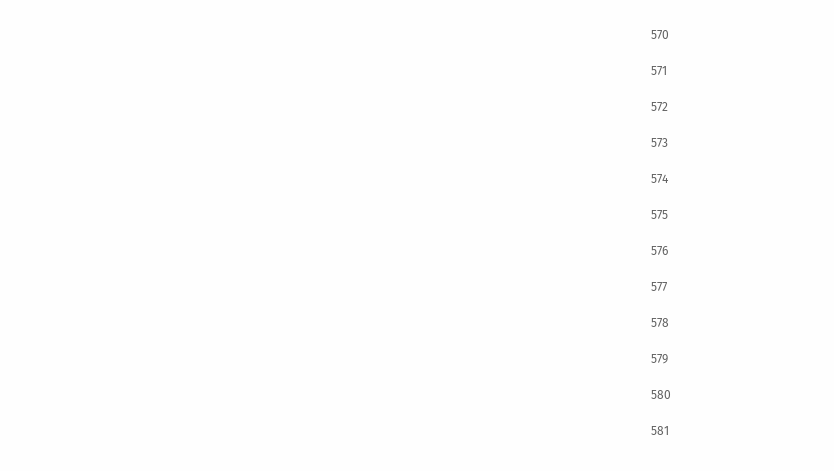570

571

572

573

574

575

576

577

578

579

580

581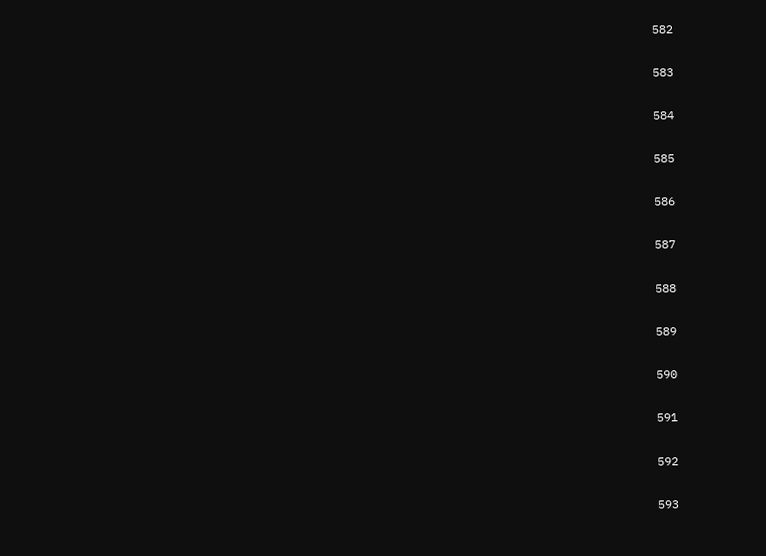582

583

584

585

586

587

588

589

590

591

592

593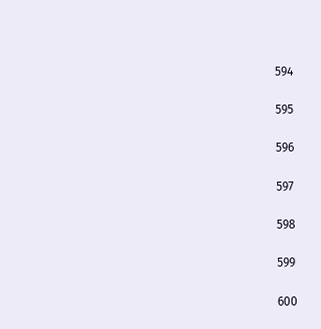594

595

596

597

598

599

600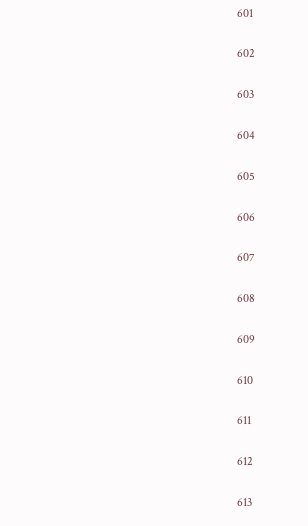601

602

603

604

605

606

607

608

609

610

611

612

613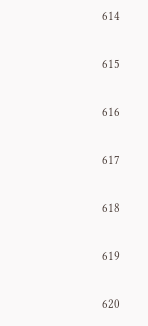614

615

616

617

618

619

620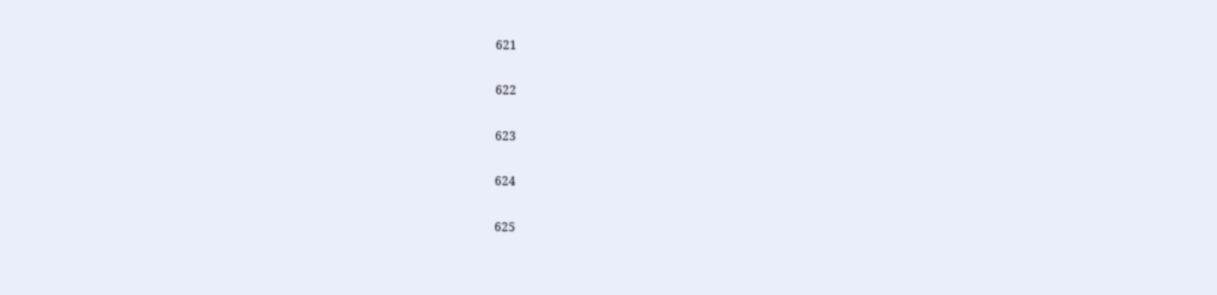621

622

623

624

625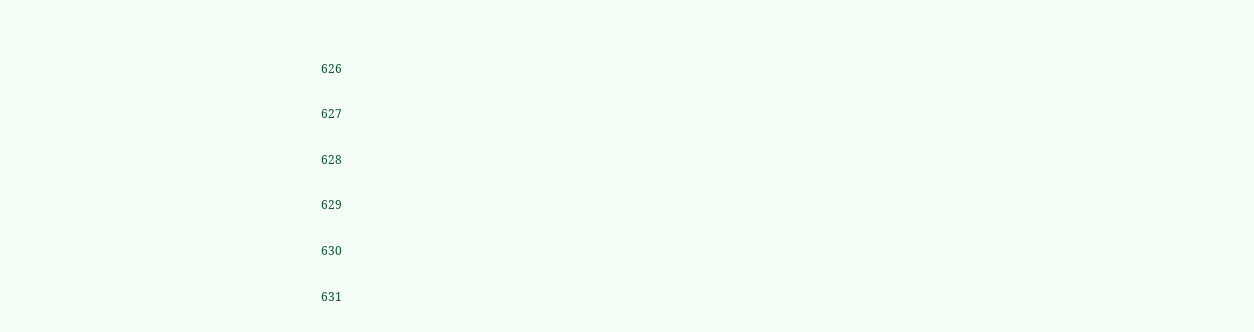626

627

628

629

630

631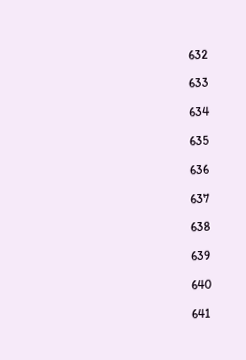632

633

634

635

636

637

638

639

640

641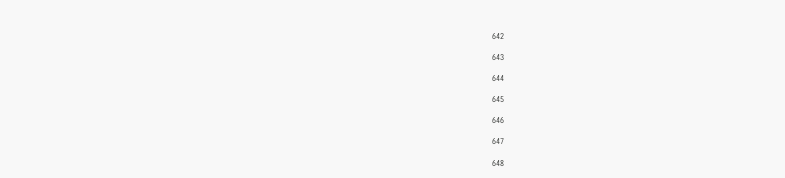642

643

644

645

646

647

648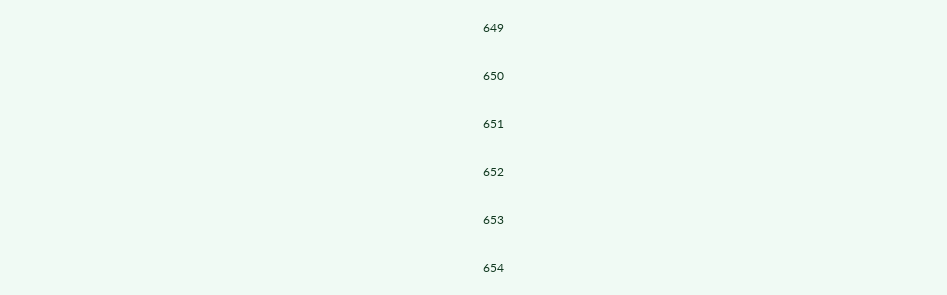649

650

651

652

653

654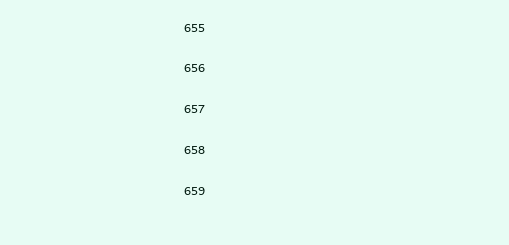655

656

657

658

659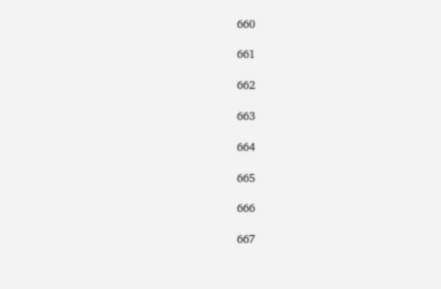660

661

662

663

664

665

666

667